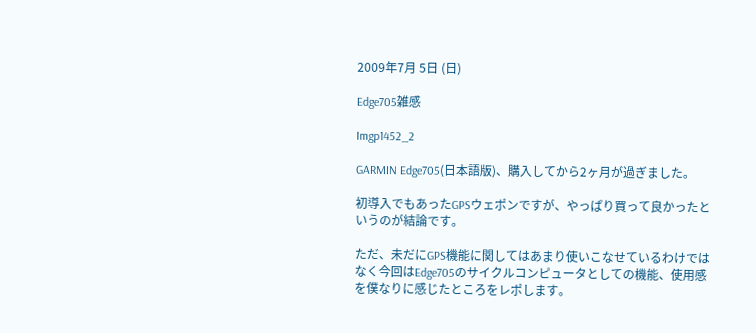2009年7月 5日 (日)

Edge705雑感

Imgp1452_2

GARMIN Edge705(日本語版)、購入してから2ヶ月が過ぎました。

初導入でもあったGPSウェポンですが、やっぱり買って良かったというのが結論です。

ただ、未だにGPS機能に関してはあまり使いこなせているわけではなく今回はEdge705のサイクルコンピュータとしての機能、使用感を僕なりに感じたところをレポします。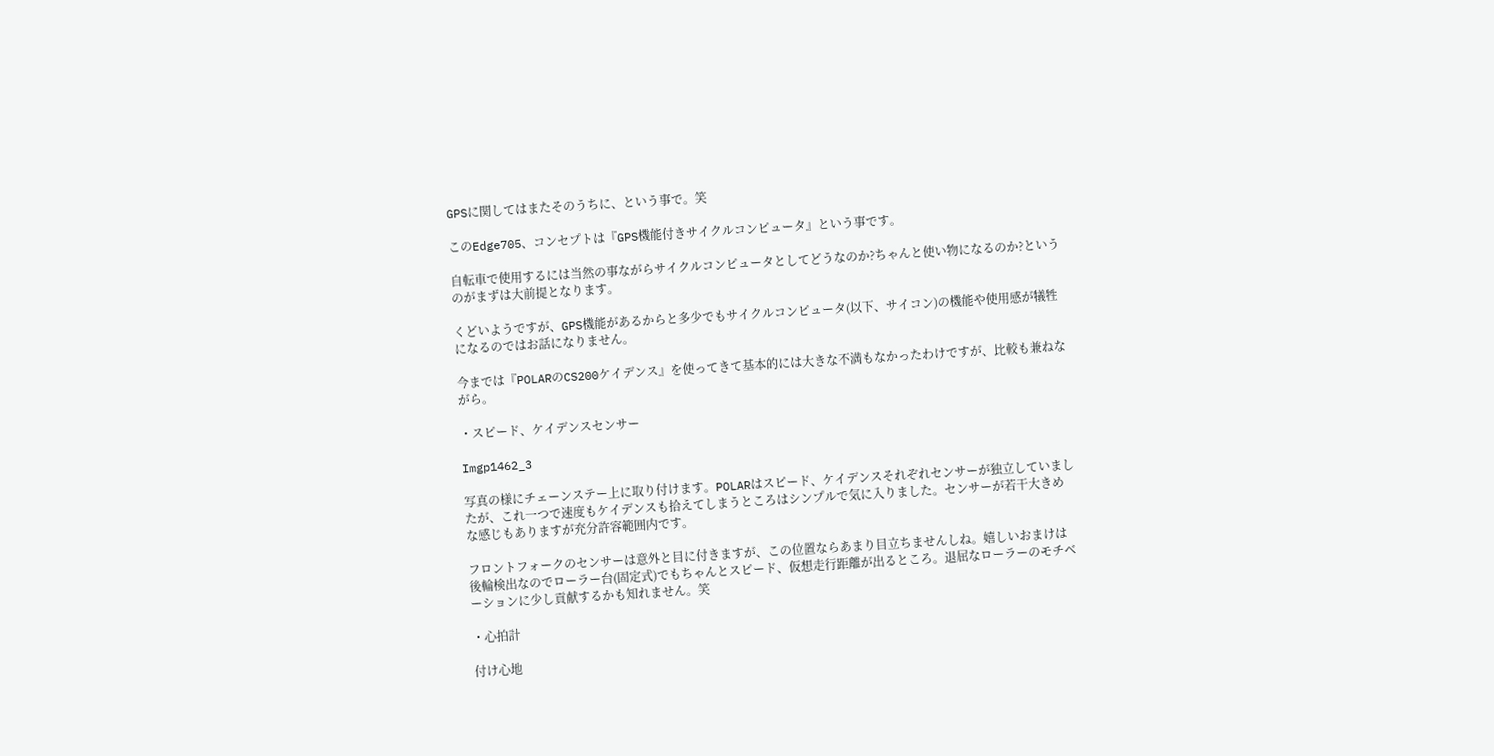GPSに関してはまたそのうちに、という事で。笑

このEdge705、コンセプトは『GPS機能付きサイクルコンピュータ』という事です。

自転車で使用するには当然の事ながらサイクルコンピュータとしてどうなのか?ちゃんと使い物になるのか?というのがまずは大前提となります。

くどいようですが、GPS機能があるからと多少でもサイクルコンピュータ(以下、サイコン)の機能や使用感が犠牲になるのではお話になりません。

今までは『POLARのCS200ケイデンス』を使ってきて基本的には大きな不満もなかったわけですが、比較も兼ねながら。

・スピード、ケイデンスセンサー

Imgp1462_3

写真の様にチェーンステー上に取り付けます。POLARはスピード、ケイデンスそれぞれセンサーが独立していましたが、これ一つで速度もケイデンスも拾えてしまうところはシンプルで気に入りました。センサーが若干大きめな感じもありますが充分許容範囲内です。

フロントフォークのセンサーは意外と目に付きますが、この位置ならあまり目立ちませんしね。嬉しいおまけは後輪検出なのでローラー台(固定式)でもちゃんとスピード、仮想走行距離が出るところ。退屈なローラーのモチベーションに少し貢献するかも知れません。笑

・心拍計

付け心地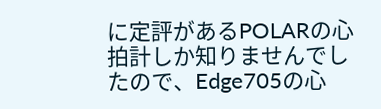に定評があるPOLARの心拍計しか知りませんでしたので、Edge705の心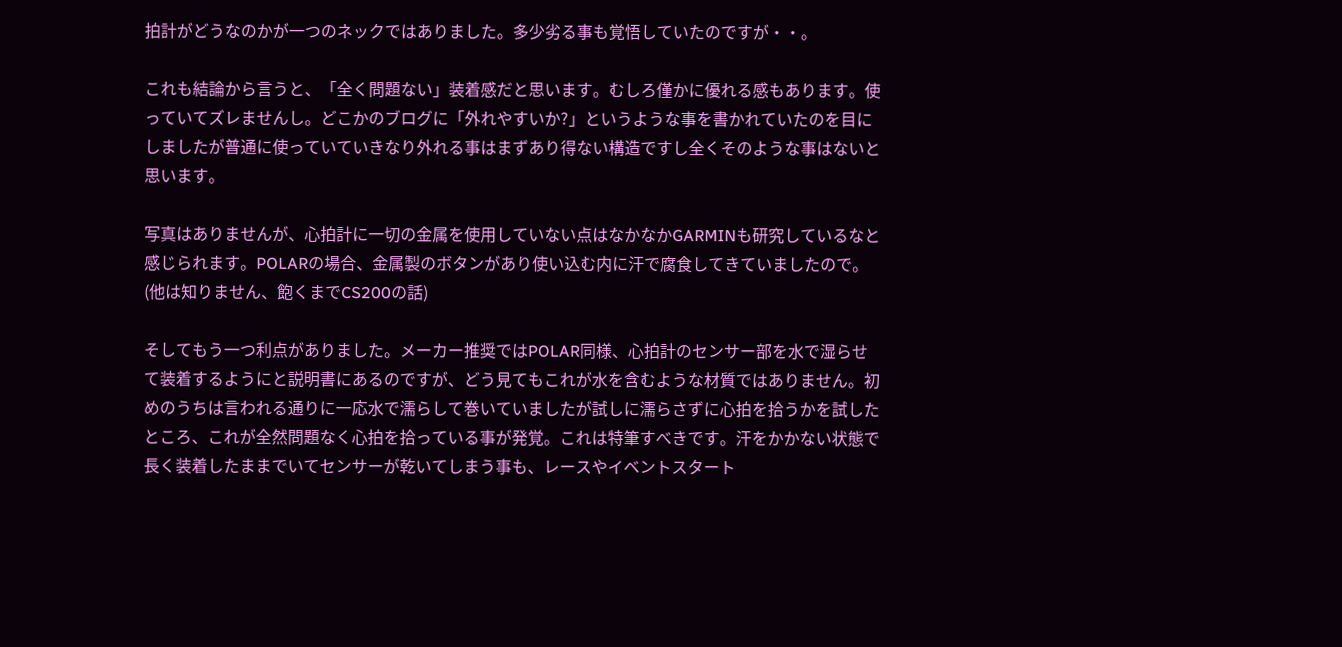拍計がどうなのかが一つのネックではありました。多少劣る事も覚悟していたのですが・・。

これも結論から言うと、「全く問題ない」装着感だと思います。むしろ僅かに優れる感もあります。使っていてズレませんし。どこかのブログに「外れやすいか?」というような事を書かれていたのを目にしましたが普通に使っていていきなり外れる事はまずあり得ない構造ですし全くそのような事はないと思います。

写真はありませんが、心拍計に一切の金属を使用していない点はなかなかGARMINも研究しているなと感じられます。POLARの場合、金属製のボタンがあり使い込む内に汗で腐食してきていましたので。(他は知りません、飽くまでCS200の話)

そしてもう一つ利点がありました。メーカー推奨ではPOLAR同様、心拍計のセンサー部を水で湿らせて装着するようにと説明書にあるのですが、どう見てもこれが水を含むような材質ではありません。初めのうちは言われる通りに一応水で濡らして巻いていましたが試しに濡らさずに心拍を拾うかを試したところ、これが全然問題なく心拍を拾っている事が発覚。これは特筆すべきです。汗をかかない状態で長く装着したままでいてセンサーが乾いてしまう事も、レースやイベントスタート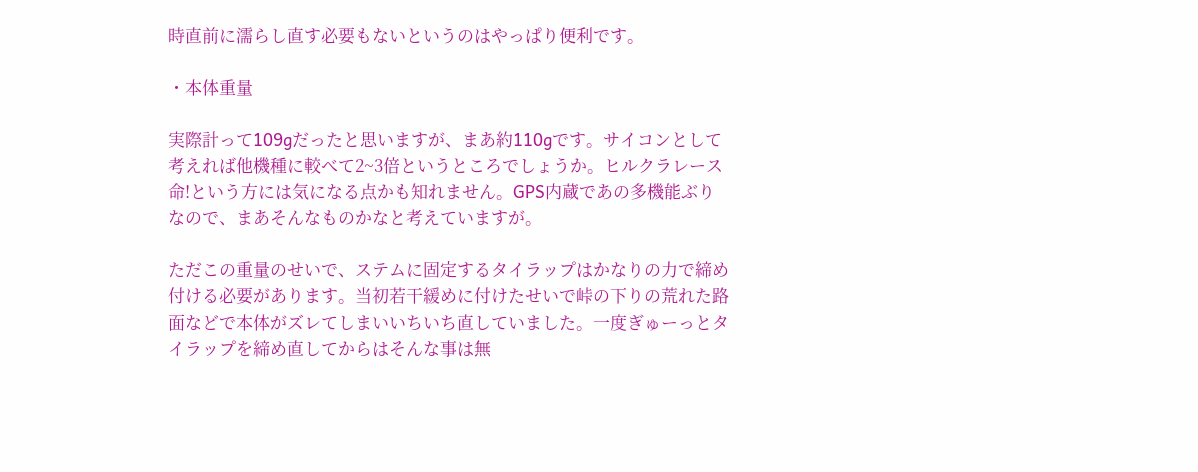時直前に濡らし直す必要もないというのはやっぱり便利です。

・本体重量

実際計って109gだったと思いますが、まあ約110gです。サイコンとして考えれば他機種に較べて2~3倍というところでしょうか。ヒルクラレース命!という方には気になる点かも知れません。GPS内蔵であの多機能ぶりなので、まあそんなものかなと考えていますが。

ただこの重量のせいで、ステムに固定するタイラップはかなりの力で締め付ける必要があります。当初若干緩めに付けたせいで峠の下りの荒れた路面などで本体がズレてしまいいちいち直していました。一度ぎゅーっとタイラップを締め直してからはそんな事は無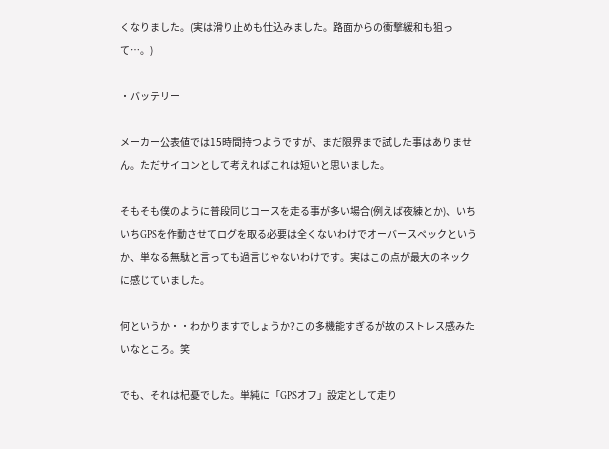くなりました。(実は滑り止めも仕込みました。路面からの衝撃緩和も狙って…。)

・バッテリー

メーカー公表値では15時間持つようですが、まだ限界まで試した事はありません。ただサイコンとして考えればこれは短いと思いました。

そもそも僕のように普段同じコースを走る事が多い場合(例えば夜練とか)、いちいちGPSを作動させてログを取る必要は全くないわけでオーバースペックというか、単なる無駄と言っても過言じゃないわけです。実はこの点が最大のネックに感じていました。

何というか・・わかりますでしょうか?この多機能すぎるが故のストレス感みたいなところ。笑

でも、それは杞憂でした。単純に「GPSオフ」設定として走り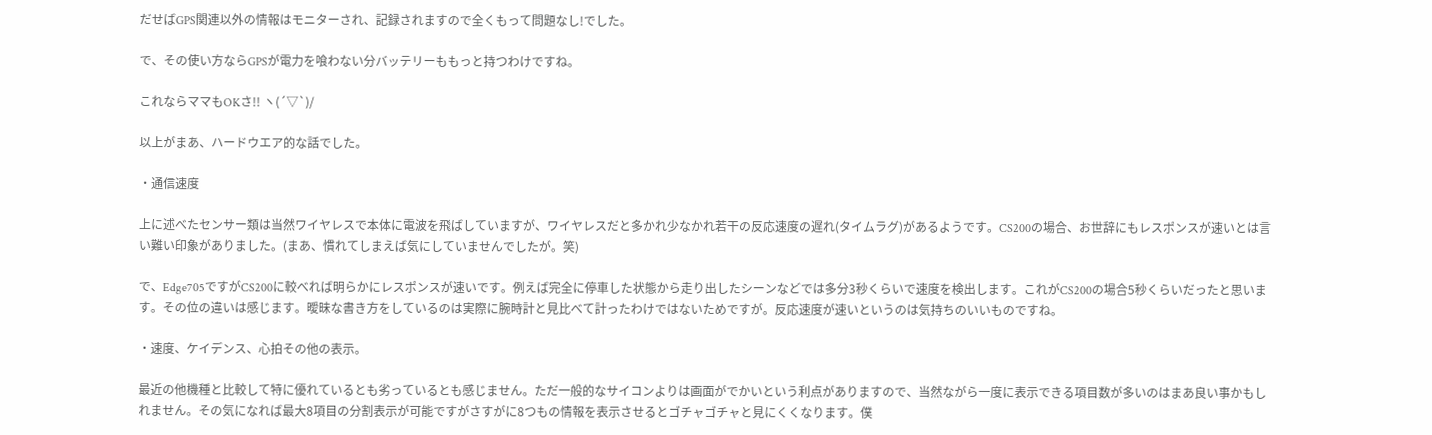だせばGPS関連以外の情報はモニターされ、記録されますので全くもって問題なし!でした。

で、その使い方ならGPSが電力を喰わない分バッテリーももっと持つわけですね。

これならママもOKさ!! ヽ(´▽`)/

以上がまあ、ハードウエア的な話でした。

・通信速度

上に述べたセンサー類は当然ワイヤレスで本体に電波を飛ばしていますが、ワイヤレスだと多かれ少なかれ若干の反応速度の遅れ(タイムラグ)があるようです。CS200の場合、お世辞にもレスポンスが速いとは言い難い印象がありました。(まあ、慣れてしまえば気にしていませんでしたが。笑)

で、Edge705ですがCS200に較べれば明らかにレスポンスが速いです。例えば完全に停車した状態から走り出したシーンなどでは多分3秒くらいで速度を検出します。これがCS200の場合5秒くらいだったと思います。その位の違いは感じます。曖昧な書き方をしているのは実際に腕時計と見比べて計ったわけではないためですが。反応速度が速いというのは気持ちのいいものですね。

・速度、ケイデンス、心拍その他の表示。

最近の他機種と比較して特に優れているとも劣っているとも感じません。ただ一般的なサイコンよりは画面がでかいという利点がありますので、当然ながら一度に表示できる項目数が多いのはまあ良い事かもしれません。その気になれば最大8項目の分割表示が可能ですがさすがに8つもの情報を表示させるとゴチャゴチャと見にくくなります。僕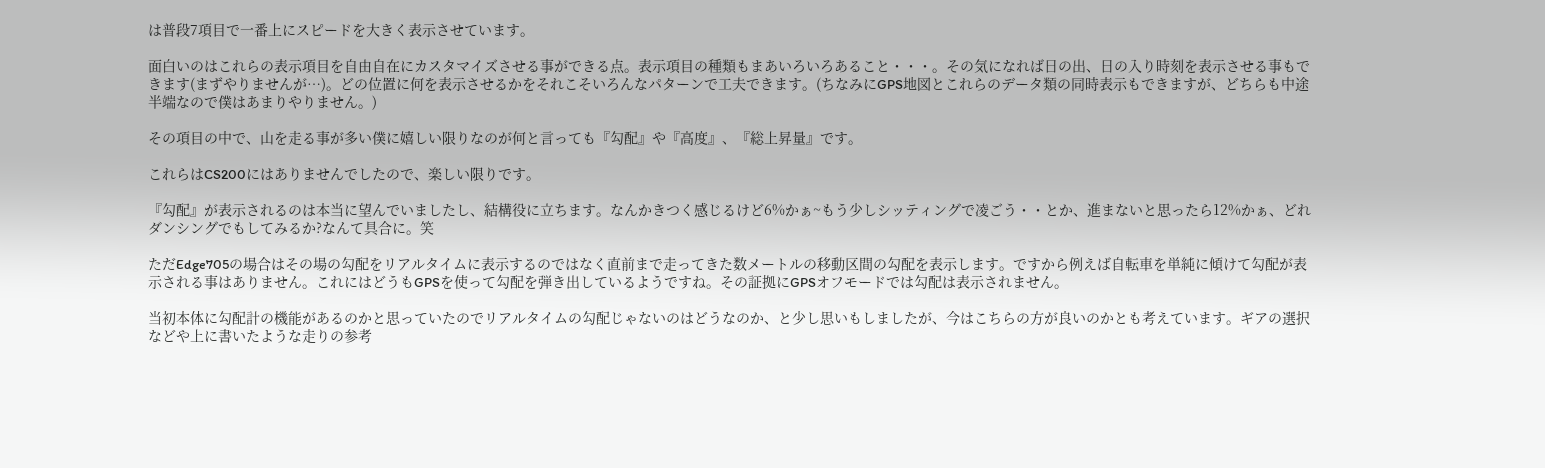は普段7項目で一番上にスピードを大きく表示させています。

面白いのはこれらの表示項目を自由自在にカスタマイズさせる事ができる点。表示項目の種類もまあいろいろあること・・・。その気になれば日の出、日の入り時刻を表示させる事もできます(まずやりませんが…)。どの位置に何を表示させるかをそれこそいろんなパターンで工夫できます。(ちなみにGPS地図とこれらのデータ類の同時表示もできますが、どちらも中途半端なので僕はあまりやりません。)

その項目の中で、山を走る事が多い僕に嬉しい限りなのが何と言っても『勾配』や『高度』、『総上昇量』です。

これらはCS200にはありませんでしたので、楽しい限りです。

『勾配』が表示されるのは本当に望んでいましたし、結構役に立ちます。なんかきつく感じるけど6%かぁ~もう少しシッティングで凌ごう・・とか、進まないと思ったら12%かぁ、どれダンシングでもしてみるか?なんて具合に。笑

ただEdge705の場合はその場の勾配をリアルタイムに表示するのではなく直前まで走ってきた数メートルの移動区間の勾配を表示します。ですから例えば自転車を単純に傾けて勾配が表示される事はありません。これにはどうもGPSを使って勾配を弾き出しているようですね。その証拠にGPSオフモードでは勾配は表示されません。

当初本体に勾配計の機能があるのかと思っていたのでリアルタイムの勾配じゃないのはどうなのか、と少し思いもしましたが、今はこちらの方が良いのかとも考えています。ギアの選択などや上に書いたような走りの参考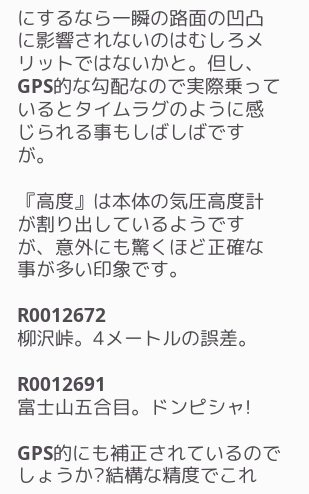にするなら一瞬の路面の凹凸に影響されないのはむしろメリットではないかと。但し、GPS的な勾配なので実際乗っているとタイムラグのように感じられる事もしばしばですが。

『高度』は本体の気圧高度計が割り出しているようですが、意外にも驚くほど正確な事が多い印象です。

R0012672
柳沢峠。4メートルの誤差。

R0012691
富士山五合目。ドンピシャ!

GPS的にも補正されているのでしょうか?結構な精度でこれ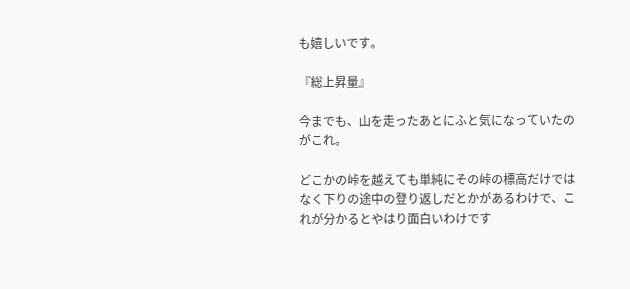も嬉しいです。

『総上昇量』

今までも、山を走ったあとにふと気になっていたのがこれ。

どこかの峠を越えても単純にその峠の標高だけではなく下りの途中の登り返しだとかがあるわけで、これが分かるとやはり面白いわけです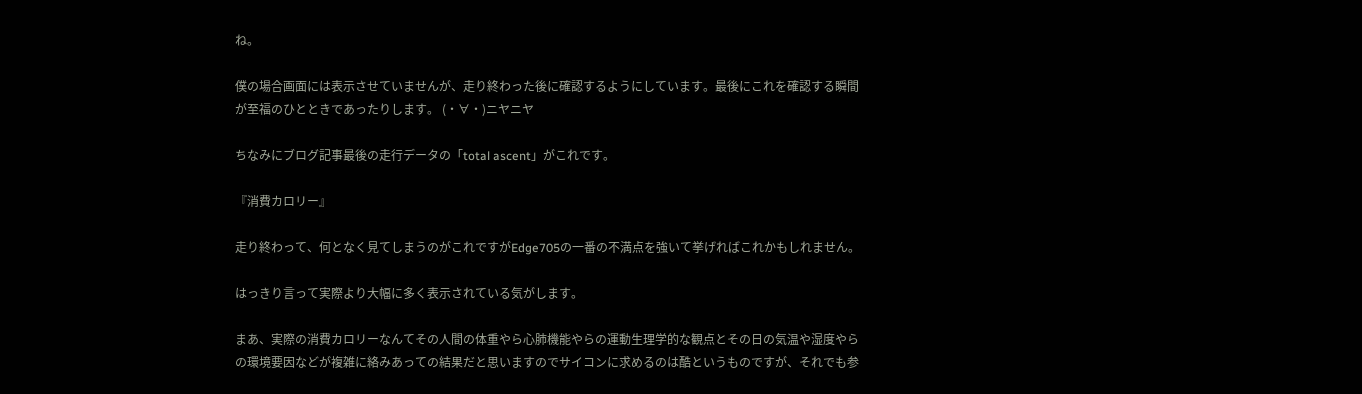ね。

僕の場合画面には表示させていませんが、走り終わった後に確認するようにしています。最後にこれを確認する瞬間が至福のひとときであったりします。 (・∀・)ニヤニヤ

ちなみにブログ記事最後の走行データの「total ascent」がこれです。

『消費カロリー』

走り終わって、何となく見てしまうのがこれですがEdge705の一番の不満点を強いて挙げればこれかもしれません。

はっきり言って実際より大幅に多く表示されている気がします。

まあ、実際の消費カロリーなんてその人間の体重やら心肺機能やらの運動生理学的な観点とその日の気温や湿度やらの環境要因などが複雑に絡みあっての結果だと思いますのでサイコンに求めるのは酷というものですが、それでも参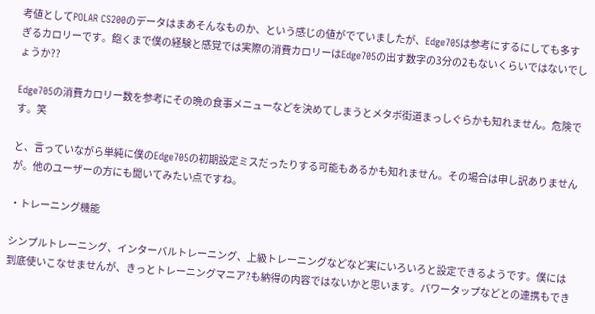考値としてPOLAR CS200のデータはまあそんなものか、という感じの値がでていましたが、Edge705は参考にするにしても多すぎるカロリーです。飽くまで僕の経験と感覚では実際の消費カロリーはEdge705の出す数字の3分の2もないくらいではないでしょうか??

Edge705の消費カロリー数を参考にその晩の食事メニューなどを決めてしまうとメタボ街道まっしぐらかも知れません。危険です。笑

と、言っていながら単純に僕のEdge705の初期設定ミスだったりする可能もあるかも知れません。その場合は申し訳ありませんが。他のユーザーの方にも聞いてみたい点ですね。

・トレーニング機能

シンプルトレーニング、インターバルトレーニング、上級トレーニングなどなど実にいろいろと設定できるようです。僕には到底使いこなせませんが、きっとトレーニングマニア?も納得の内容ではないかと思います。パワータップなどとの連携もでき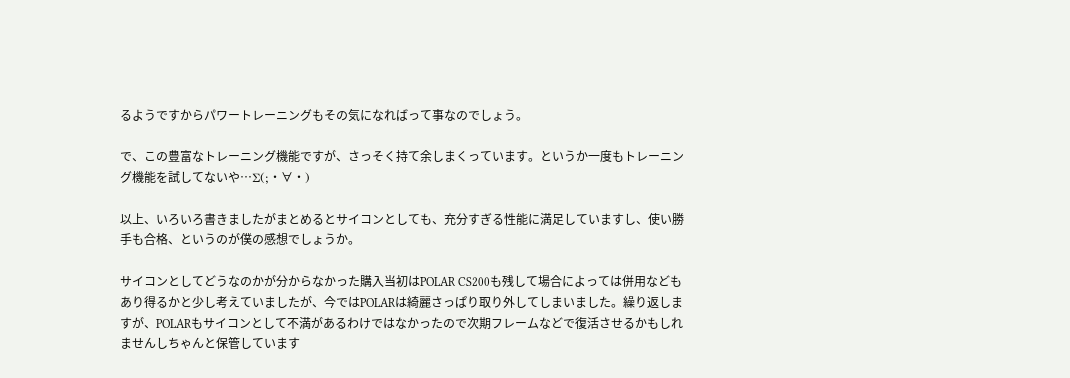るようですからパワートレーニングもその気になればって事なのでしょう。

で、この豊富なトレーニング機能ですが、さっそく持て余しまくっています。というか一度もトレーニング機能を試してないや…Σ(;・∀・)

以上、いろいろ書きましたがまとめるとサイコンとしても、充分すぎる性能に満足していますし、使い勝手も合格、というのが僕の感想でしょうか。

サイコンとしてどうなのかが分からなかった購入当初はPOLAR CS200も残して場合によっては併用などもあり得るかと少し考えていましたが、今ではPOLARは綺麗さっぱり取り外してしまいました。繰り返しますが、POLARもサイコンとして不満があるわけではなかったので次期フレームなどで復活させるかもしれませんしちゃんと保管しています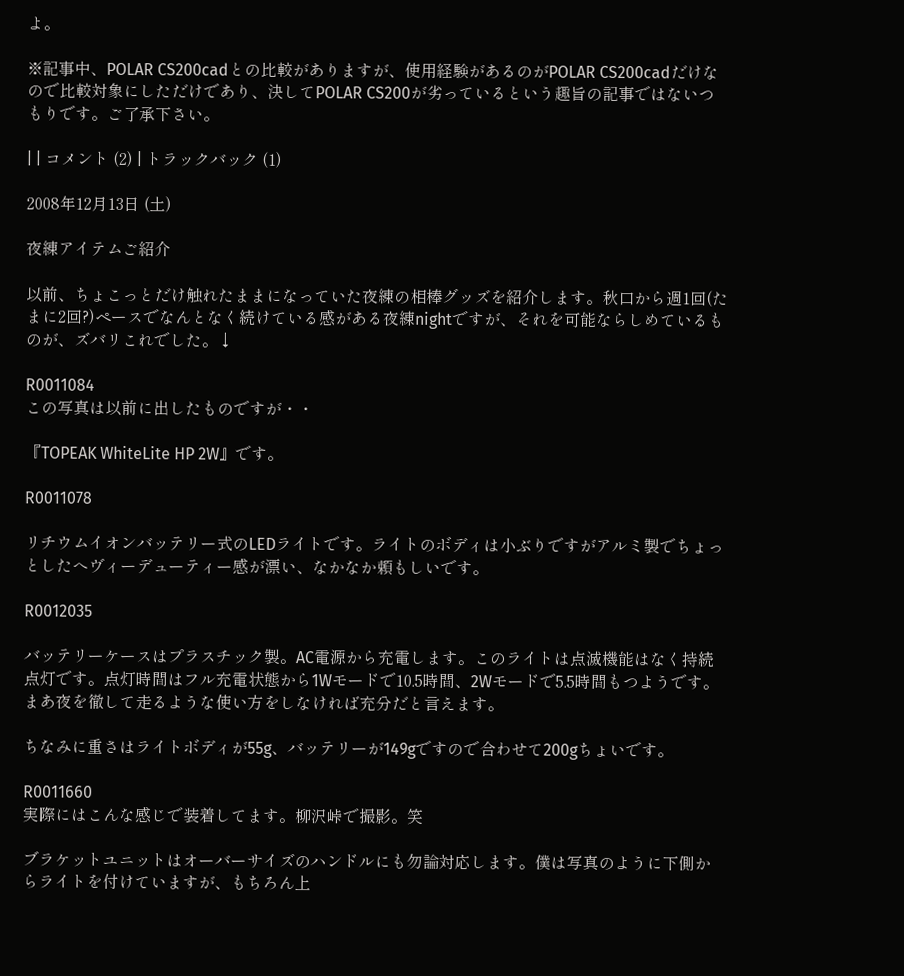よ。

※記事中、POLAR CS200cadとの比較がありますが、使用経験があるのがPOLAR CS200cadだけなので比較対象にしただけであり、決してPOLAR CS200が劣っているという趣旨の記事ではないつもりです。ご了承下さい。

| | コメント (2) | トラックバック (1)

2008年12月13日 (土)

夜練アイテムご紹介

以前、ちょこっとだけ触れたままになっていた夜練の相棒グッズを紹介します。秋口から週1回(たまに2回?)ペースでなんとなく続けている感がある夜練nightですが、それを可能ならしめているものが、ズバリこれでした。↓

R0011084
この写真は以前に出したものですが・・

『TOPEAK WhiteLite HP 2W』です。

R0011078

リチウムイオンバッテリー式のLEDライトです。ライトのボディは小ぶりですがアルミ製でちょっとしたへヴィーデューティー感が漂い、なかなか頼もしいです。

R0012035

バッテリーケースはプラスチック製。AC電源から充電します。このライトは点滅機能はなく持続点灯です。点灯時間はフル充電状態から1Wモードで10.5時間、2Wモードで5.5時間もつようです。まあ夜を徹して走るような使い方をしなければ充分だと言えます。

ちなみに重さはライトボディが55g、バッテリーが149gですので合わせて200gちょいです。

R0011660
実際にはこんな感じで装着してます。柳沢峠で撮影。笑

ブラケットユニットはオーバーサイズのハンドルにも勿論対応します。僕は写真のように下側からライトを付けていますが、もちろん上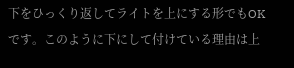下をひっくり返してライトを上にする形でもOKです。このように下にして付けている理由は上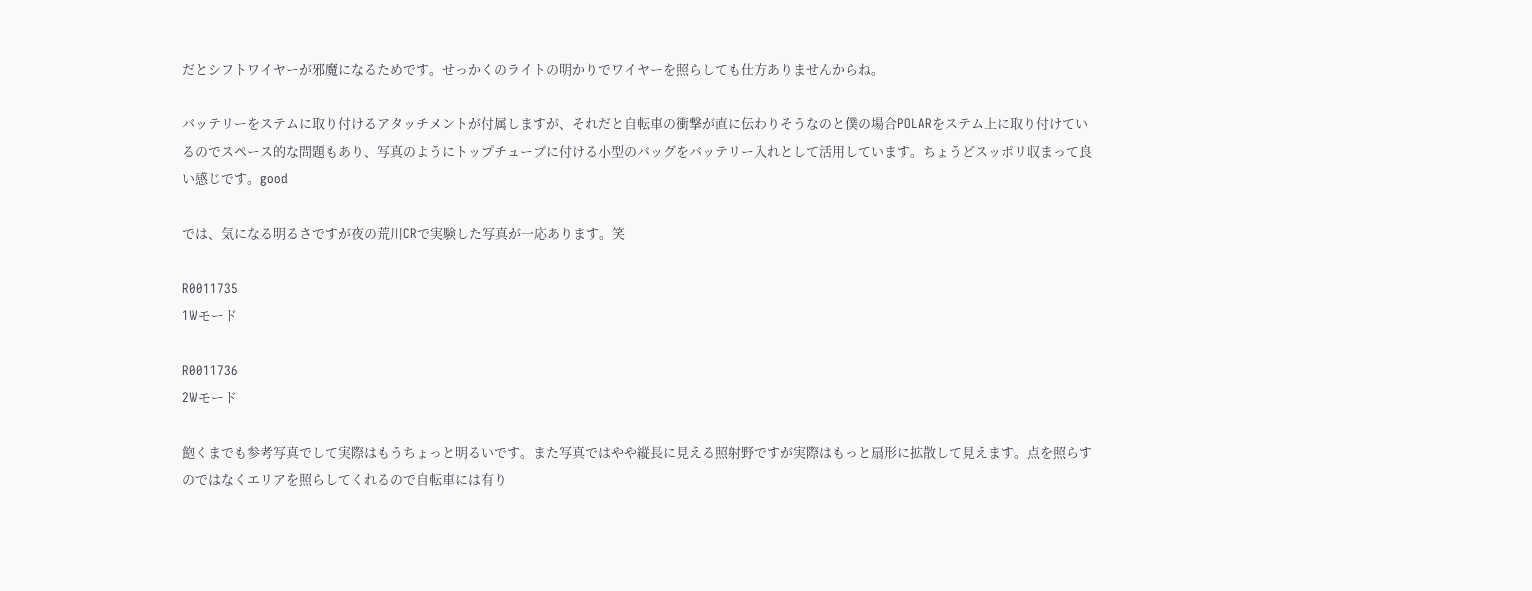だとシフトワイヤーが邪魔になるためです。せっかくのライトの明かりでワイヤーを照らしても仕方ありませんからね。

バッテリーをステムに取り付けるアタッチメントが付属しますが、それだと自転車の衝撃が直に伝わりそうなのと僕の場合POLARをステム上に取り付けているのでスペース的な問題もあり、写真のようにトップチューブに付ける小型のバッグをバッテリー入れとして活用しています。ちょうどスッポリ収まって良い感じです。good

では、気になる明るさですが夜の荒川CRで実験した写真が一応あります。笑

R0011735
1Wモード

R0011736
2Wモード

飽くまでも参考写真でして実際はもうちょっと明るいです。また写真ではやや縦長に見える照射野ですが実際はもっと扇形に拡散して見えます。点を照らすのではなくエリアを照らしてくれるので自転車には有り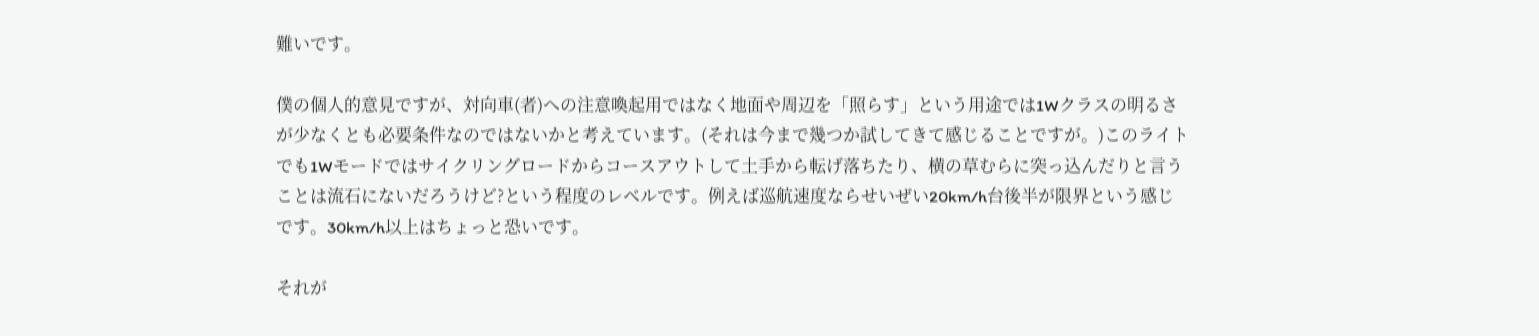難いです。

僕の個人的意見ですが、対向車(者)への注意喚起用ではなく地面や周辺を「照らす」という用途では1Wクラスの明るさが少なくとも必要条件なのではないかと考えています。(それは今まで幾つか試してきて感じることですが。)このライトでも1Wモードではサイクリングロードからコースアウトして土手から転げ落ちたり、横の草むらに突っ込んだりと言うことは流石にないだろうけど?という程度のレベルです。例えば巡航速度ならせいぜい20km/h台後半が限界という感じです。30km/h以上はちょっと恐いです。

それが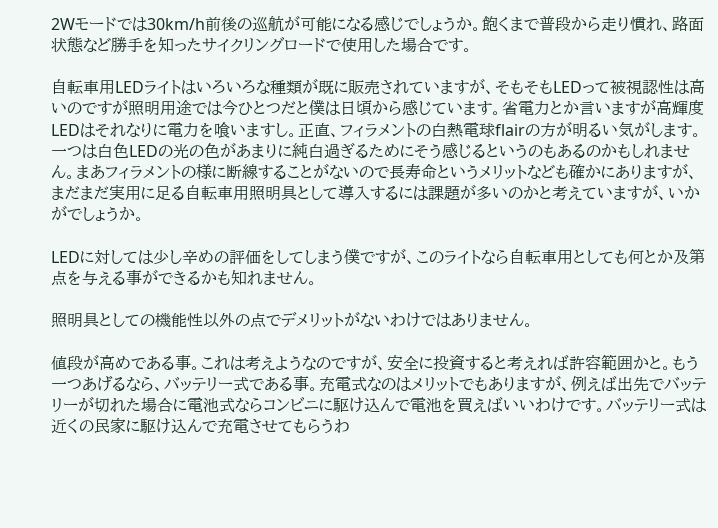2Wモードでは30km/h前後の巡航が可能になる感じでしょうか。飽くまで普段から走り慣れ、路面状態など勝手を知ったサイクリングロードで使用した場合です。

自転車用LEDライトはいろいろな種類が既に販売されていますが、そもそもLEDって被視認性は高いのですが照明用途では今ひとつだと僕は日頃から感じています。省電力とか言いますが高輝度LEDはそれなりに電力を喰いますし。正直、フィラメントの白熱電球flairの方が明るい気がします。一つは白色LEDの光の色があまりに純白過ぎるためにそう感じるというのもあるのかもしれません。まあフィラメントの様に断線することがないので長寿命というメリットなども確かにありますが、まだまだ実用に足る自転車用照明具として導入するには課題が多いのかと考えていますが、いかがでしょうか。

LEDに対しては少し辛めの評価をしてしまう僕ですが、このライトなら自転車用としても何とか及第点を与える事ができるかも知れません。

照明具としての機能性以外の点でデメリットがないわけではありません。

値段が高めである事。これは考えようなのですが、安全に投資すると考えれば許容範囲かと。もう一つあげるなら、バッテリー式である事。充電式なのはメリットでもありますが、例えば出先でバッテリーが切れた場合に電池式ならコンビニに駆け込んで電池を買えばいいわけです。バッテリー式は近くの民家に駆け込んで充電させてもらうわ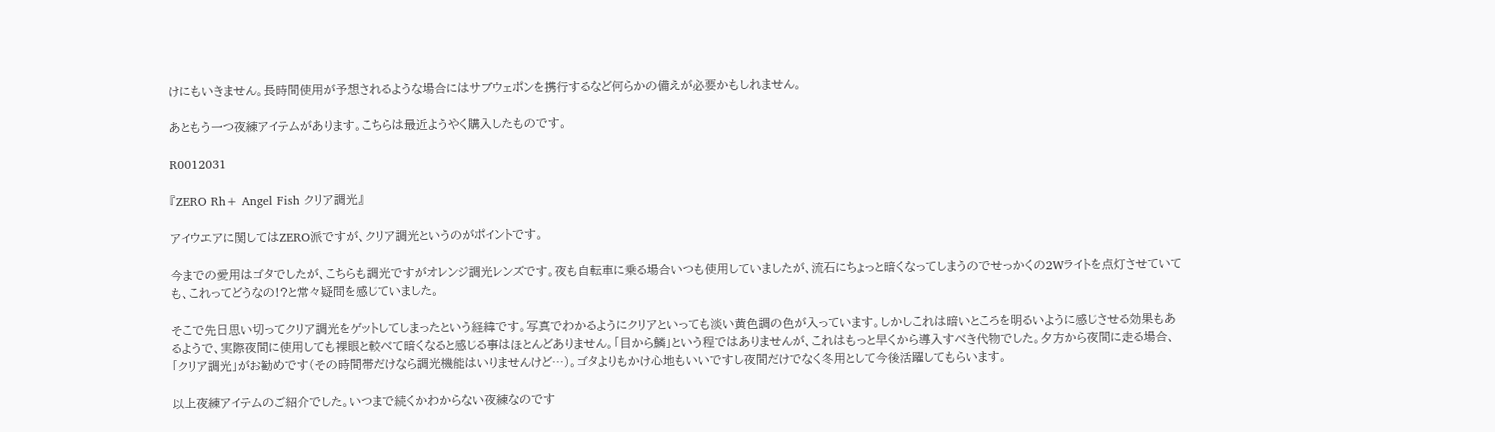けにもいきません。長時間使用が予想されるような場合にはサブウェポンを携行するなど何らかの備えが必要かもしれません。

あともう一つ夜練アイテムがあります。こちらは最近ようやく購入したものです。

R0012031

『ZERO Rh+ Angel Fish クリア調光』

アイウエアに関してはZERO派ですが、クリア調光というのがポイントです。

今までの愛用はゴタでしたが、こちらも調光ですがオレンジ調光レンズです。夜も自転車に乗る場合いつも使用していましたが、流石にちょっと暗くなってしまうのでせっかくの2Wライトを点灯させていても、これってどうなの!?と常々疑問を感じていました。

そこで先日思い切ってクリア調光をゲットしてしまったという経緯です。写真でわかるようにクリアといっても淡い黄色調の色が入っています。しかしこれは暗いところを明るいように感じさせる効果もあるようで、実際夜間に使用しても裸眼と較べて暗くなると感じる事はほとんどありません。「目から鱗」という程ではありませんが、これはもっと早くから導入すべき代物でした。夕方から夜間に走る場合、「クリア調光」がお勧めです(その時間帯だけなら調光機能はいりませんけど…)。ゴタよりもかけ心地もいいですし夜間だけでなく冬用として今後活躍してもらいます。

以上夜練アイテムのご紹介でした。いつまで続くかわからない夜練なのです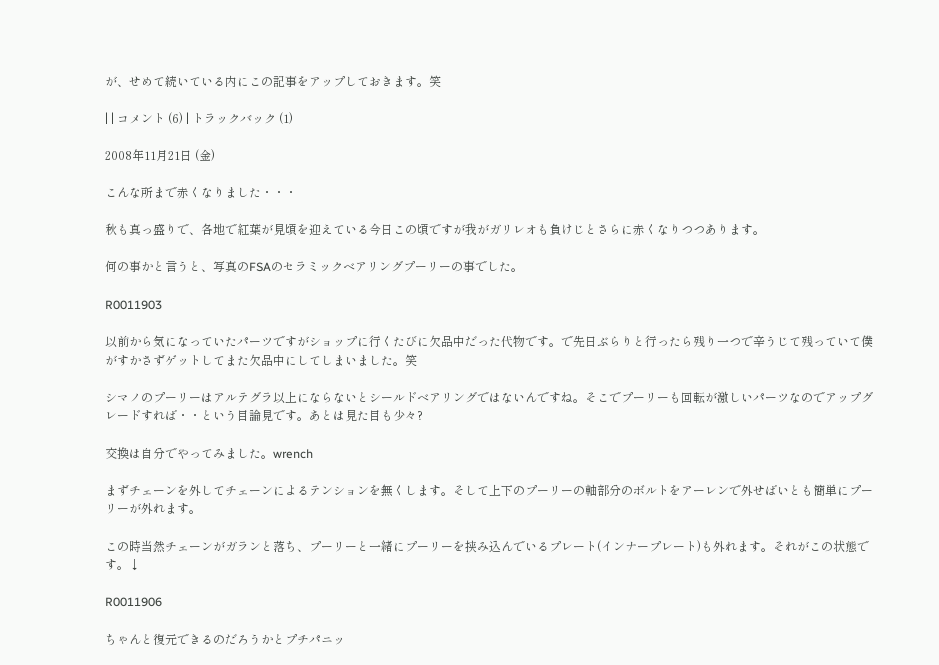が、せめて続いている内にこの記事をアップしておきます。笑

| | コメント (6) | トラックバック (1)

2008年11月21日 (金)

こんな所まで赤くなりました・・・

秋も真っ盛りで、各地で紅葉が見頃を迎えている今日この頃ですが我がガリレオも負けじとさらに赤くなりつつあります。

何の事かと言うと、写真のFSAのセラミックベアリングプーリーの事でした。

R0011903

以前から気になっていたパーツですがショップに行くたびに欠品中だった代物です。で先日ぶらりと行ったら残り一つで辛うじて残っていて僕がすかさずゲットしてまた欠品中にしてしまいました。笑

シマノのプーリーはアルテグラ以上にならないとシールドベアリングではないんですね。そこでプーリーも回転が激しいパーツなのでアップグレードすれば・・という目論見です。あとは見た目も少々?

交換は自分でやってみました。wrench

まずチェーンを外してチェーンによるテンションを無くします。そして上下のプーリーの軸部分のボルトをアーレンで外せばいとも簡単にプーリーが外れます。

この時当然チェーンがガランと落ち、プーリーと一緒にプーリーを挟み込んでいるプレート(インナープレート)も外れます。それがこの状態です。↓

R0011906

ちゃんと復元できるのだろうかとプチパニッ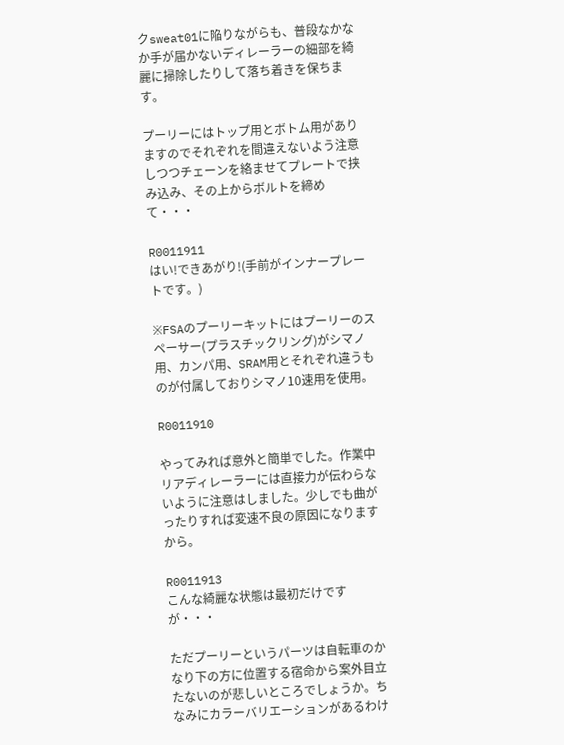クsweat01に陥りながらも、普段なかなか手が届かないディレーラーの細部を綺麗に掃除したりして落ち着きを保ちます。

プーリーにはトップ用とボトム用がありますのでそれぞれを間違えないよう注意しつつチェーンを絡ませてプレートで挟み込み、その上からボルトを締めて・・・

R0011911
はい!できあがり!(手前がインナープレートです。)

※FSAのプーリーキットにはプーリーのスペーサー(プラスチックリング)がシマノ用、カンパ用、SRAM用とそれぞれ違うものが付属しておりシマノ10速用を使用。

R0011910

やってみれば意外と簡単でした。作業中リアディレーラーには直接力が伝わらないように注意はしました。少しでも曲がったりすれば変速不良の原因になりますから。

R0011913
こんな綺麗な状態は最初だけですが・・・

ただプーリーというパーツは自転車のかなり下の方に位置する宿命から案外目立たないのが悲しいところでしょうか。ちなみにカラーバリエーションがあるわけ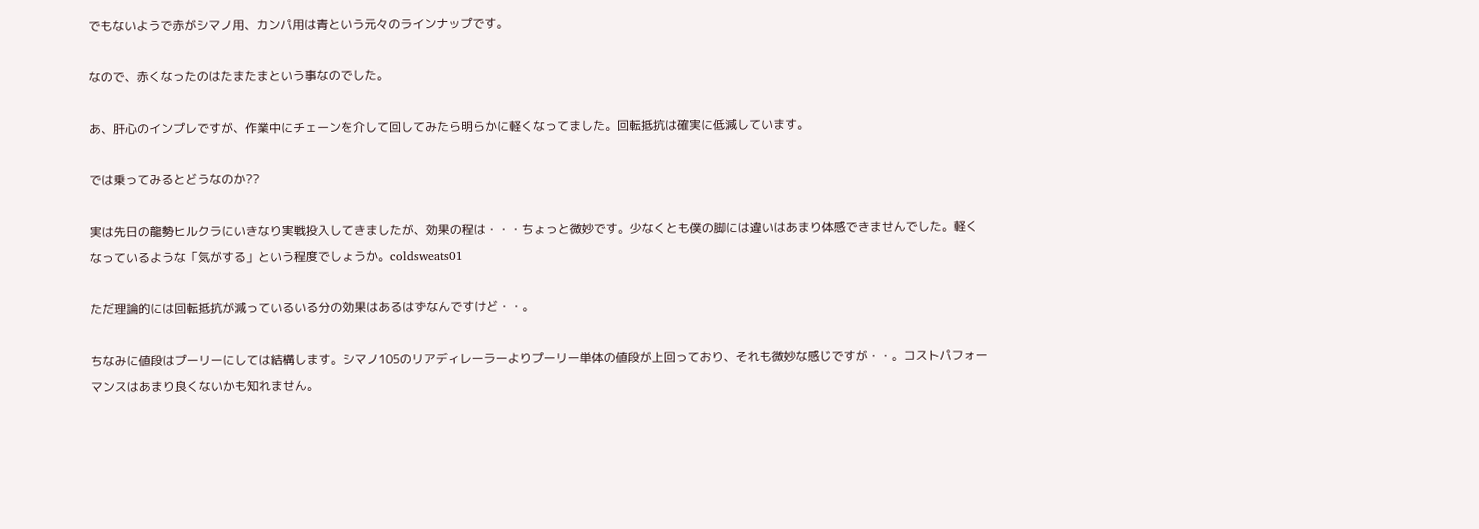でもないようで赤がシマノ用、カンパ用は青という元々のラインナップです。

なので、赤くなったのはたまたまという事なのでした。

あ、肝心のインプレですが、作業中にチェーンを介して回してみたら明らかに軽くなってました。回転抵抗は確実に低減しています。

では乗ってみるとどうなのか??

実は先日の龍勢ヒルクラにいきなり実戦投入してきましたが、効果の程は・・・ちょっと微妙です。少なくとも僕の脚には違いはあまり体感できませんでした。軽くなっているような「気がする」という程度でしょうか。coldsweats01

ただ理論的には回転抵抗が減っているいる分の効果はあるはずなんですけど・・。

ちなみに値段はプーリーにしては結構します。シマノ105のリアディレーラーよりプーリー単体の値段が上回っており、それも微妙な感じですが・・。コストパフォーマンスはあまり良くないかも知れません。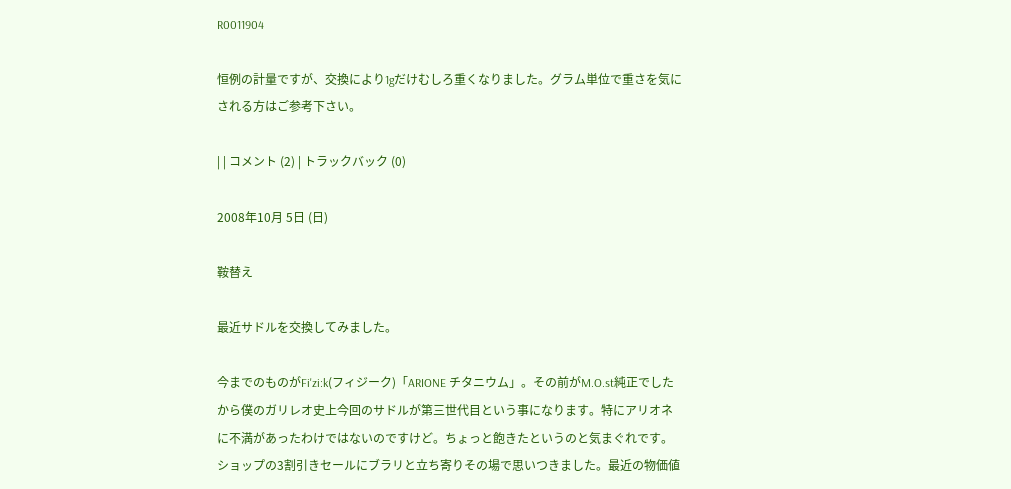R0011904

恒例の計量ですが、交換により1gだけむしろ重くなりました。グラム単位で重さを気にされる方はご参考下さい。

| | コメント (2) | トラックバック (0)

2008年10月 5日 (日)

鞍替え

最近サドルを交換してみました。

今までのものがFi'zi:k(フィジーク)「ARIONE チタニウム」。その前がM.O.st純正でしたから僕のガリレオ史上今回のサドルが第三世代目という事になります。特にアリオネに不満があったわけではないのですけど。ちょっと飽きたというのと気まぐれです。ショップの3割引きセールにブラリと立ち寄りその場で思いつきました。最近の物価値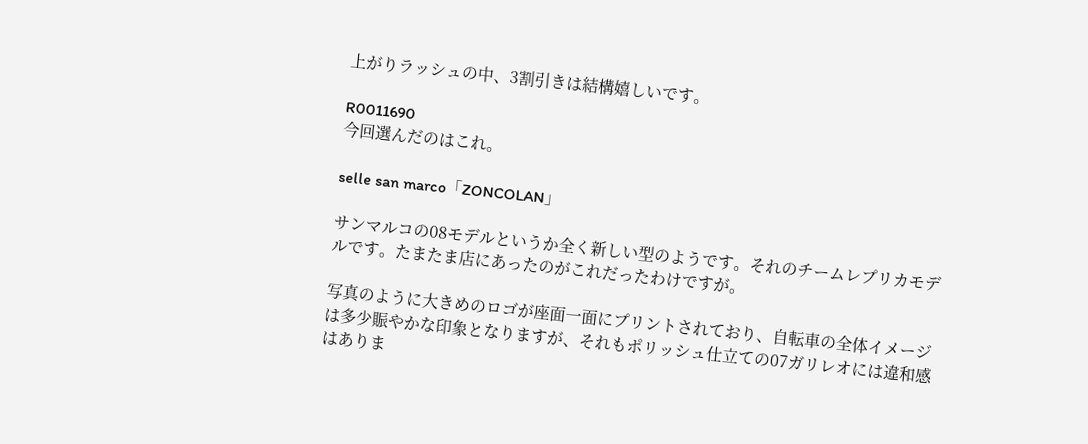上がりラッシュの中、3割引きは結構嬉しいです。

R0011690
今回選んだのはこれ。

selle san marco「ZONCOLAN」

サンマルコの08モデルというか全く新しい型のようです。それのチームレプリカモデルです。たまたま店にあったのがこれだったわけですが。

写真のように大きめのロゴが座面一面にプリントされており、自転車の全体イメージは多少賑やかな印象となりますが、それもポリッシュ仕立ての07ガリレオには違和感はありま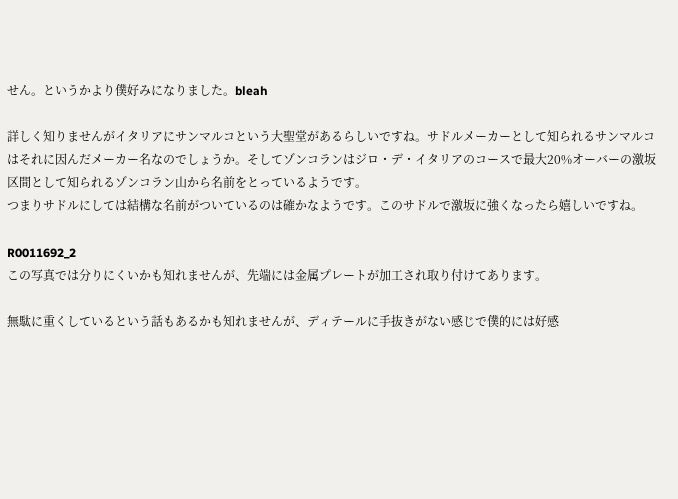せん。というかより僕好みになりました。bleah

詳しく知りませんがイタリアにサンマルコという大聖堂があるらしいですね。サドルメーカーとして知られるサンマルコはそれに因んだメーカー名なのでしょうか。そしてゾンコランはジロ・デ・イタリアのコースで最大20%オーバーの激坂区間として知られるゾンコラン山から名前をとっているようです。
つまりサドルにしては結構な名前がついているのは確かなようです。このサドルで激坂に強くなったら嬉しいですね。

R0011692_2
この写真では分りにくいかも知れませんが、先端には金属プレートが加工され取り付けてあります。

無駄に重くしているという話もあるかも知れませんが、ディテールに手抜きがない感じで僕的には好感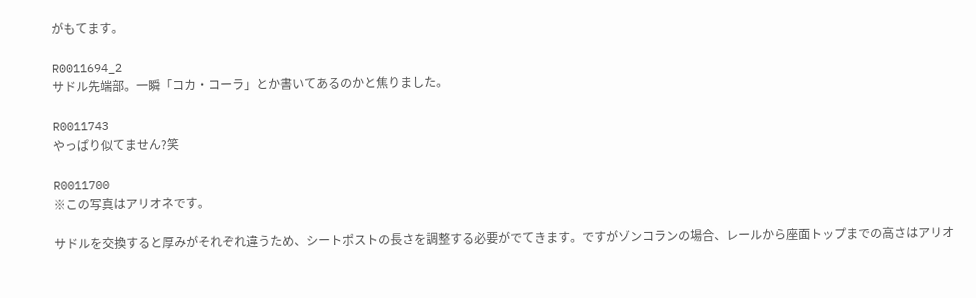がもてます。

R0011694_2
サドル先端部。一瞬「コカ・コーラ」とか書いてあるのかと焦りました。

R0011743
やっぱり似てません?笑

R0011700
※この写真はアリオネです。

サドルを交換すると厚みがそれぞれ違うため、シートポストの長さを調整する必要がでてきます。ですがゾンコランの場合、レールから座面トップまでの高さはアリオ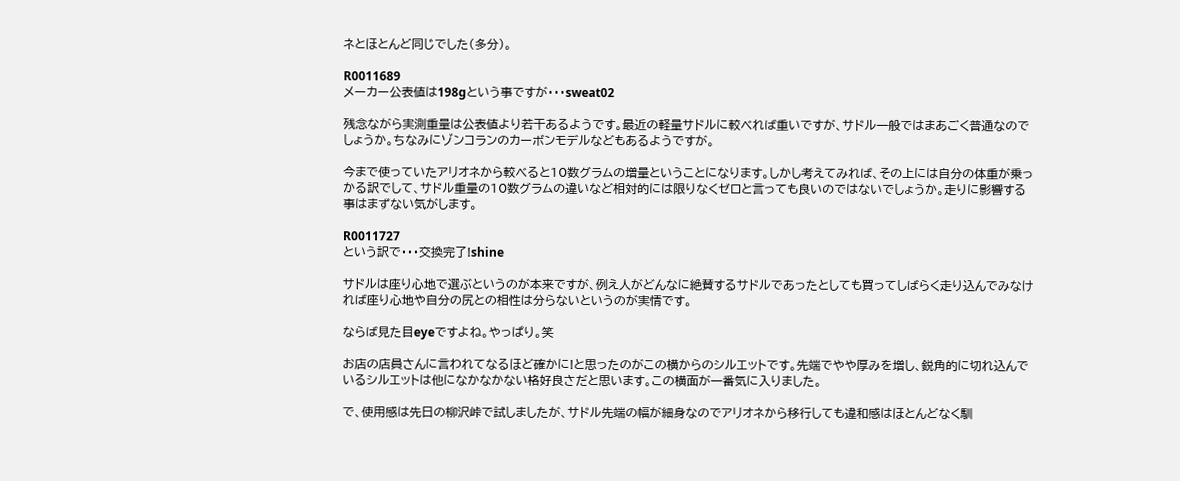ネとほとんど同じでした(多分)。

R0011689
メーカー公表値は198gという事ですが・・・sweat02

残念ながら実測重量は公表値より若干あるようです。最近の軽量サドルに較べれば重いですが、サドル一般ではまあごく普通なのでしょうか。ちなみにゾンコランのカーボンモデルなどもあるようですが。

今まで使っていたアリオネから較べると10数グラムの増量ということになります。しかし考えてみれば、その上には自分の体重が乗っかる訳でして、サドル重量の10数グラムの違いなど相対的には限りなくゼロと言っても良いのではないでしょうか。走りに影響する事はまずない気がします。

R0011727
という訳で・・・交換完了!shine

サドルは座り心地で選ぶというのが本来ですが、例え人がどんなに絶賛するサドルであったとしても買ってしばらく走り込んでみなければ座り心地や自分の尻との相性は分らないというのが実情です。

ならば見た目eyeですよね。やっぱり。笑

お店の店員さんに言われてなるほど確かに!と思ったのがこの横からのシルエットです。先端でやや厚みを増し、鋭角的に切れ込んでいるシルエットは他になかなかない格好良さだと思います。この横面が一番気に入りました。

で、使用感は先日の柳沢峠で試しましたが、サドル先端の幅が細身なのでアリオネから移行しても違和感はほとんどなく馴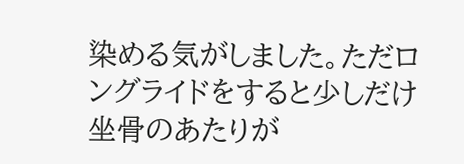染める気がしました。ただロングライドをすると少しだけ坐骨のあたりが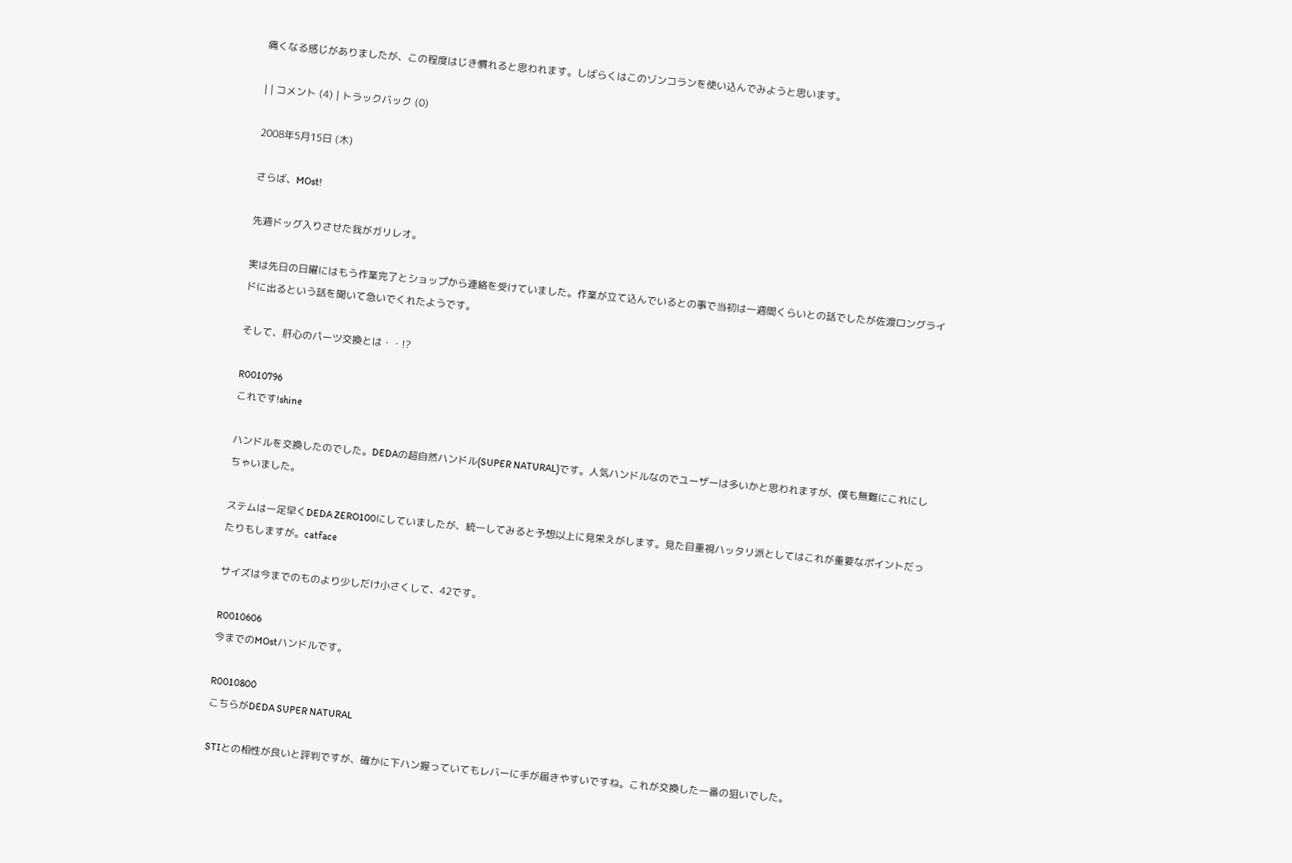痛くなる感じがありましたが、この程度はじき慣れると思われます。しばらくはこのゾンコランを使い込んでみようと思います。

| | コメント (4) | トラックバック (0)

2008年5月15日 (木)

さらば、MOst!

先週ドッグ入りさせた我がガリレオ。

実は先日の日曜にはもう作業完了とショップから連絡を受けていました。作業が立て込んでいるとの事で当初は一週間くらいとの話でしたが佐渡ロングライドに出るという話を聞いて急いでくれたようです。

そして、肝心のパーツ交換とは・・!?

R0010796
これです!shine

ハンドルを交換したのでした。DEDAの超自然ハンドル(SUPER NATURAL)です。人気ハンドルなのでユーザーは多いかと思われますが、僕も無難にこれにしちゃいました。

ステムは一足早くDEDA ZERO100にしていましたが、統一してみると予想以上に見栄えがします。見た目重視ハッタリ派としてはこれが重要なポイントだったりもしますが。catface

サイズは今までのものより少しだけ小さくして、42です。

R0010606
今までのMOstハンドルです。

R0010800
こちらがDEDA SUPER NATURAL

STIとの相性が良いと評判ですが、確かに下ハン握っていてもレバーに手が届きやすいですね。これが交換した一番の狙いでした。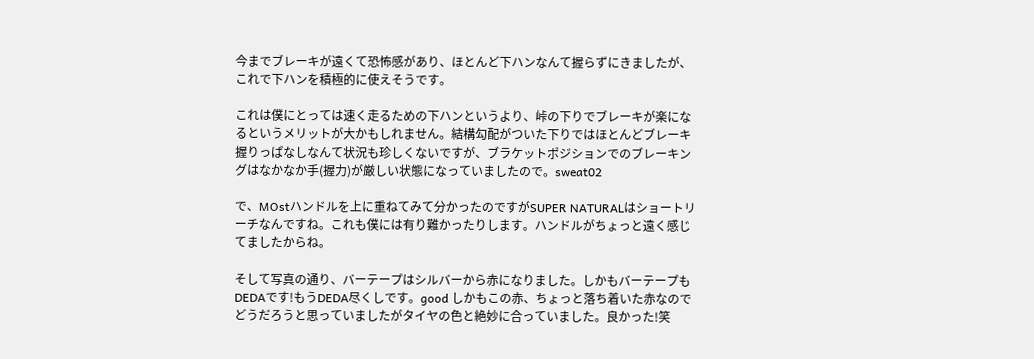今までブレーキが遠くて恐怖感があり、ほとんど下ハンなんて握らずにきましたが、これで下ハンを積極的に使えそうです。

これは僕にとっては速く走るための下ハンというより、峠の下りでブレーキが楽になるというメリットが大かもしれません。結構勾配がついた下りではほとんどブレーキ握りっぱなしなんて状況も珍しくないですが、ブラケットポジションでのブレーキングはなかなか手(握力)が厳しい状態になっていましたので。sweat02

で、MOstハンドルを上に重ねてみて分かったのですがSUPER NATURALはショートリーチなんですね。これも僕には有り難かったりします。ハンドルがちょっと遠く感じてましたからね。

そして写真の通り、バーテープはシルバーから赤になりました。しかもバーテープもDEDAです!もうDEDA尽くしです。good しかもこの赤、ちょっと落ち着いた赤なのでどうだろうと思っていましたがタイヤの色と絶妙に合っていました。良かった!笑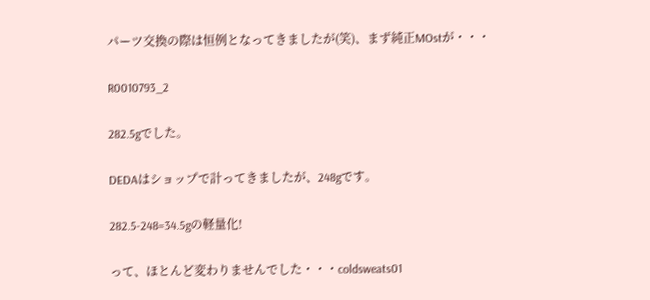パーツ交換の際は恒例となってきましたが(笑)、まず純正MOstが・・・

R0010793_2

282.5gでした。

DEDAはショップで計ってきましたが、248gです。

282.5-248=34.5gの軽量化!

って、ほとんど変わりませんでした・・・coldsweats01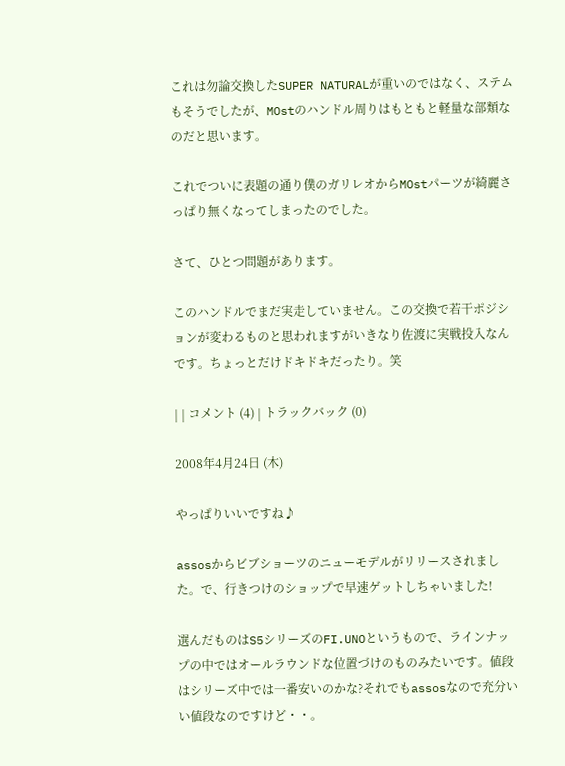これは勿論交換したSUPER NATURALが重いのではなく、ステムもそうでしたが、MOstのハンドル周りはもともと軽量な部類なのだと思います。

これでついに表題の通り僕のガリレオからMOstパーツが綺麗さっぱり無くなってしまったのでした。

さて、ひとつ問題があります。

このハンドルでまだ実走していません。この交換で若干ポジションが変わるものと思われますがいきなり佐渡に実戦投入なんです。ちょっとだけドキドキだったり。笑

| | コメント (4) | トラックバック (0)

2008年4月24日 (木)

やっぱりいいですね♪

assosからビブショーツのニューモデルがリリースされました。で、行きつけのショップで早速ゲットしちゃいました!

選んだものはS5シリーズのFI.UNOというもので、ラインナップの中ではオールラウンドな位置づけのものみたいです。値段はシリーズ中では一番安いのかな?それでもassosなので充分いい値段なのですけど・・。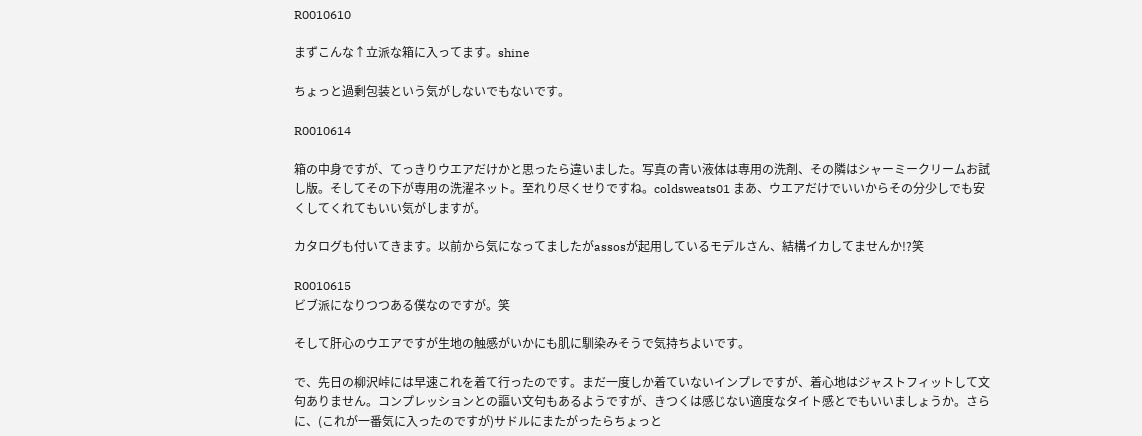R0010610

まずこんな↑立派な箱に入ってます。shine

ちょっと過剰包装という気がしないでもないです。

R0010614

箱の中身ですが、てっきりウエアだけかと思ったら違いました。写真の青い液体は専用の洗剤、その隣はシャーミークリームお試し版。そしてその下が専用の洗濯ネット。至れり尽くせりですね。coldsweats01 まあ、ウエアだけでいいからその分少しでも安くしてくれてもいい気がしますが。

カタログも付いてきます。以前から気になってましたがassosが起用しているモデルさん、結構イカしてませんか!?笑

R0010615
ビブ派になりつつある僕なのですが。笑

そして肝心のウエアですが生地の触感がいかにも肌に馴染みそうで気持ちよいです。

で、先日の柳沢峠には早速これを着て行ったのです。まだ一度しか着ていないインプレですが、着心地はジャストフィットして文句ありません。コンプレッションとの謳い文句もあるようですが、きつくは感じない適度なタイト感とでもいいましょうか。さらに、(これが一番気に入ったのですが)サドルにまたがったらちょっと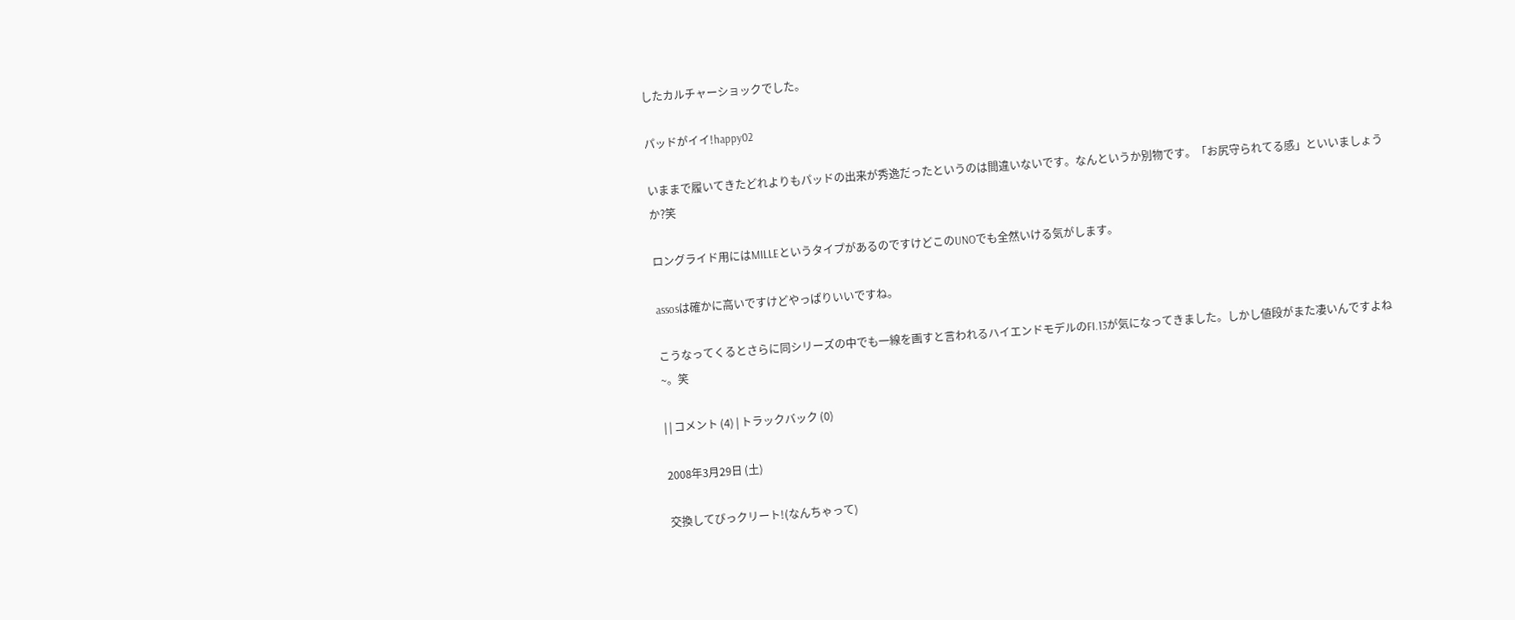したカルチャーショックでした。

パッドがイイ!happy02

いままで履いてきたどれよりもパッドの出来が秀逸だったというのは間違いないです。なんというか別物です。「お尻守られてる感」といいましょうか?笑

ロングライド用にはMILLEというタイプがあるのですけどこのUNOでも全然いける気がします。

assosは確かに高いですけどやっぱりいいですね。

こうなってくるとさらに同シリーズの中でも一線を画すと言われるハイエンドモデルのFI.13が気になってきました。しかし値段がまた凄いんですよね~。笑

| | コメント (4) | トラックバック (0)

2008年3月29日 (土)

交換してびっクリート!(なんちゃって)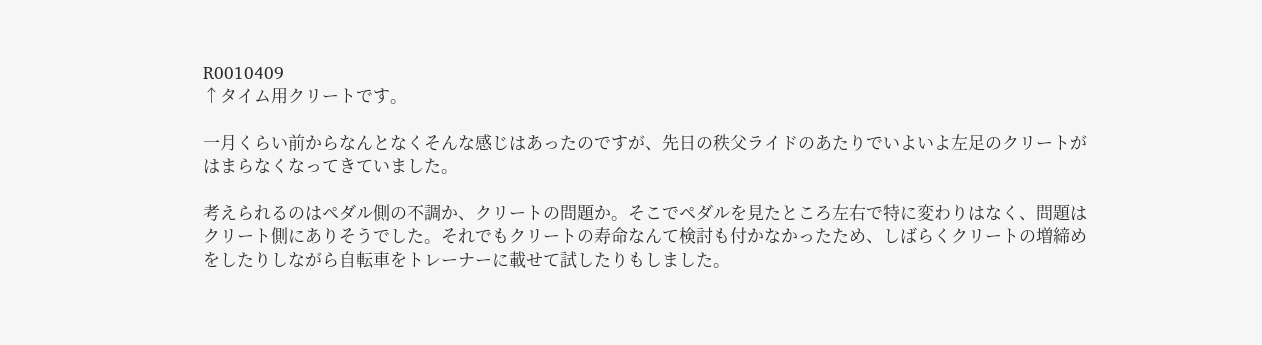R0010409
↑タイム用クリートです。

一月くらい前からなんとなくそんな感じはあったのですが、先日の秩父ライドのあたりでいよいよ左足のクリートがはまらなくなってきていました。

考えられるのはペダル側の不調か、クリートの問題か。そこでペダルを見たところ左右で特に変わりはなく、問題はクリート側にありそうでした。それでもクリートの寿命なんて検討も付かなかったため、しばらくクリートの増締めをしたりしながら自転車をトレーナーに載せて試したりもしました。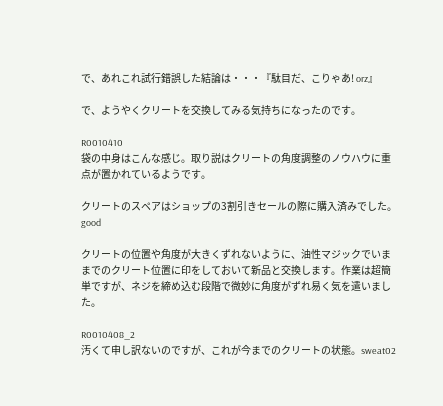で、あれこれ試行錯誤した結論は・・・『駄目だ、こりゃあ! orz』

で、ようやくクリートを交換してみる気持ちになったのです。

R0010410
袋の中身はこんな感じ。取り説はクリートの角度調整のノウハウに重点が置かれているようです。

クリートのスペアはショップの3割引きセールの際に購入済みでした。good

クリートの位置や角度が大きくずれないように、油性マジックでいままでのクリート位置に印をしておいて新品と交換します。作業は超簡単ですが、ネジを締め込む段階で微妙に角度がずれ易く気を遣いました。

R0010408_2
汚くて申し訳ないのですが、これが今までのクリートの状態。sweat02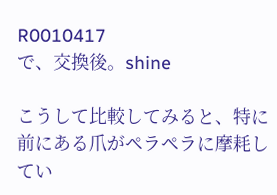R0010417
で、交換後。shine

こうして比較してみると、特に前にある爪がペラペラに摩耗してい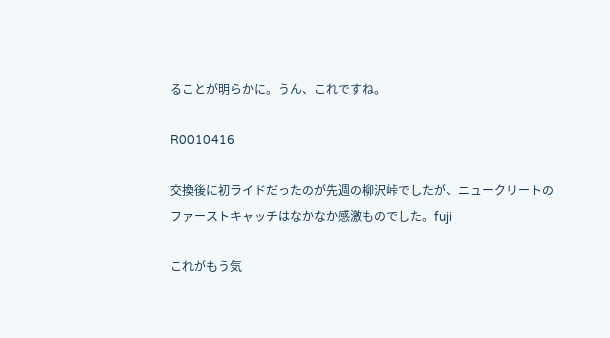ることが明らかに。うん、これですね。

R0010416

交換後に初ライドだったのが先週の柳沢峠でしたが、ニュークリートのファーストキャッチはなかなか感激ものでした。fuji

これがもう気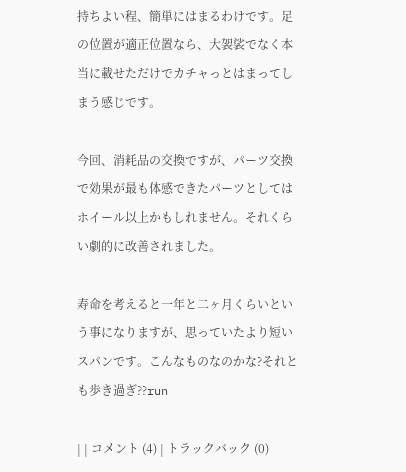持ちよい程、簡単にはまるわけです。足の位置が適正位置なら、大袈裟でなく本当に載せただけでカチャっとはまってしまう感じです。

今回、消耗品の交換ですが、パーツ交換で効果が最も体感できたパーツとしてはホイール以上かもしれません。それくらい劇的に改善されました。

寿命を考えると一年と二ヶ月くらいという事になりますが、思っていたより短いスパンです。こんなものなのかな?それとも歩き過ぎ??run

| | コメント (4) | トラックバック (0)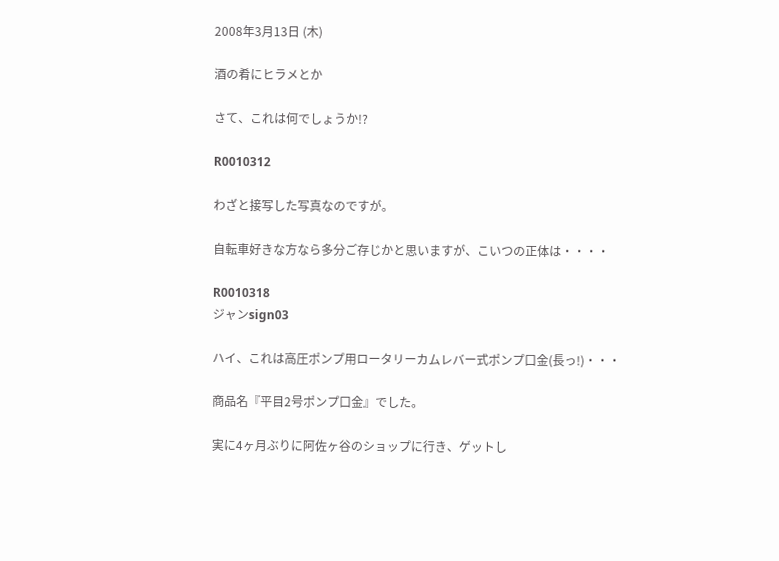2008年3月13日 (木)

酒の肴にヒラメとか

さて、これは何でしょうか!?

R0010312

わざと接写した写真なのですが。

自転車好きな方なら多分ご存じかと思いますが、こいつの正体は・・・・

R0010318
ジャンsign03

ハイ、これは高圧ポンプ用ロータリーカムレバー式ポンプ口金(長っ!)・・・

商品名『平目2号ポンプ口金』でした。

実に4ヶ月ぶりに阿佐ヶ谷のショップに行き、ゲットし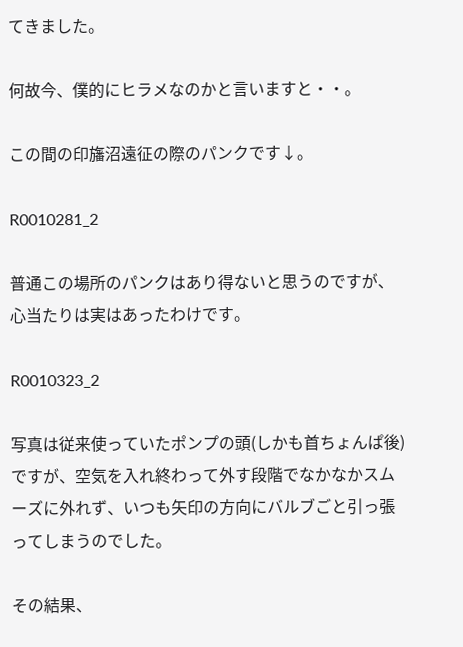てきました。

何故今、僕的にヒラメなのかと言いますと・・。

この間の印旛沼遠征の際のパンクです↓。

R0010281_2

普通この場所のパンクはあり得ないと思うのですが、心当たりは実はあったわけです。

R0010323_2

写真は従来使っていたポンプの頭(しかも首ちょんぱ後)ですが、空気を入れ終わって外す段階でなかなかスムーズに外れず、いつも矢印の方向にバルブごと引っ張ってしまうのでした。

その結果、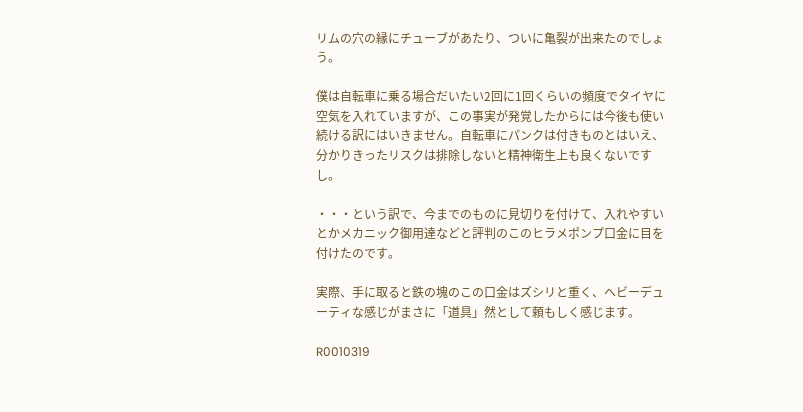リムの穴の縁にチューブがあたり、ついに亀裂が出来たのでしょう。

僕は自転車に乗る場合だいたい2回に1回くらいの頻度でタイヤに空気を入れていますが、この事実が発覚したからには今後も使い続ける訳にはいきません。自転車にパンクは付きものとはいえ、分かりきったリスクは排除しないと精神衛生上も良くないですし。

・・・という訳で、今までのものに見切りを付けて、入れやすいとかメカニック御用達などと評判のこのヒラメポンプ口金に目を付けたのです。

実際、手に取ると鉄の塊のこの口金はズシリと重く、ヘビーデューティな感じがまさに「道具」然として頼もしく感じます。

R0010319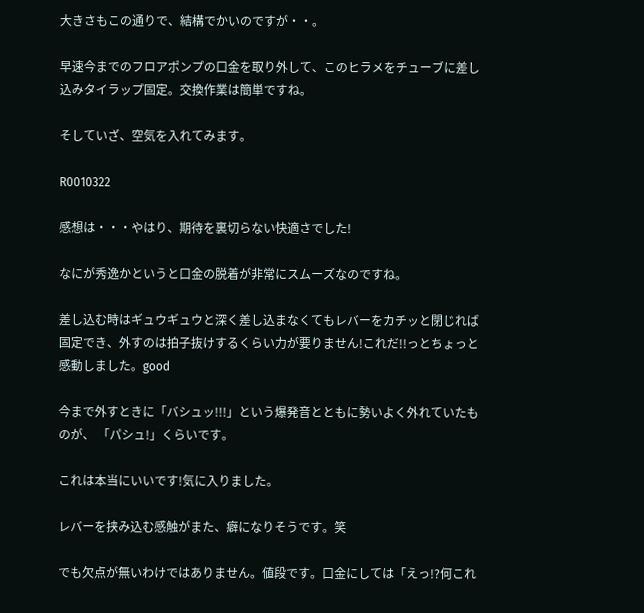大きさもこの通りで、結構でかいのですが・・。

早速今までのフロアポンプの口金を取り外して、このヒラメをチューブに差し込みタイラップ固定。交換作業は簡単ですね。

そしていざ、空気を入れてみます。

R0010322

感想は・・・やはり、期待を裏切らない快適さでした!

なにが秀逸かというと口金の脱着が非常にスムーズなのですね。

差し込む時はギュウギュウと深く差し込まなくてもレバーをカチッと閉じれば固定でき、外すのは拍子抜けするくらい力が要りません!これだ!!っとちょっと感動しました。good

今まで外すときに「バシュッ!!!」という爆発音とともに勢いよく外れていたものが、 「パシュ!」くらいです。

これは本当にいいです!気に入りました。

レバーを挟み込む感触がまた、癖になりそうです。笑

でも欠点が無いわけではありません。値段です。口金にしては「えっ!?何これ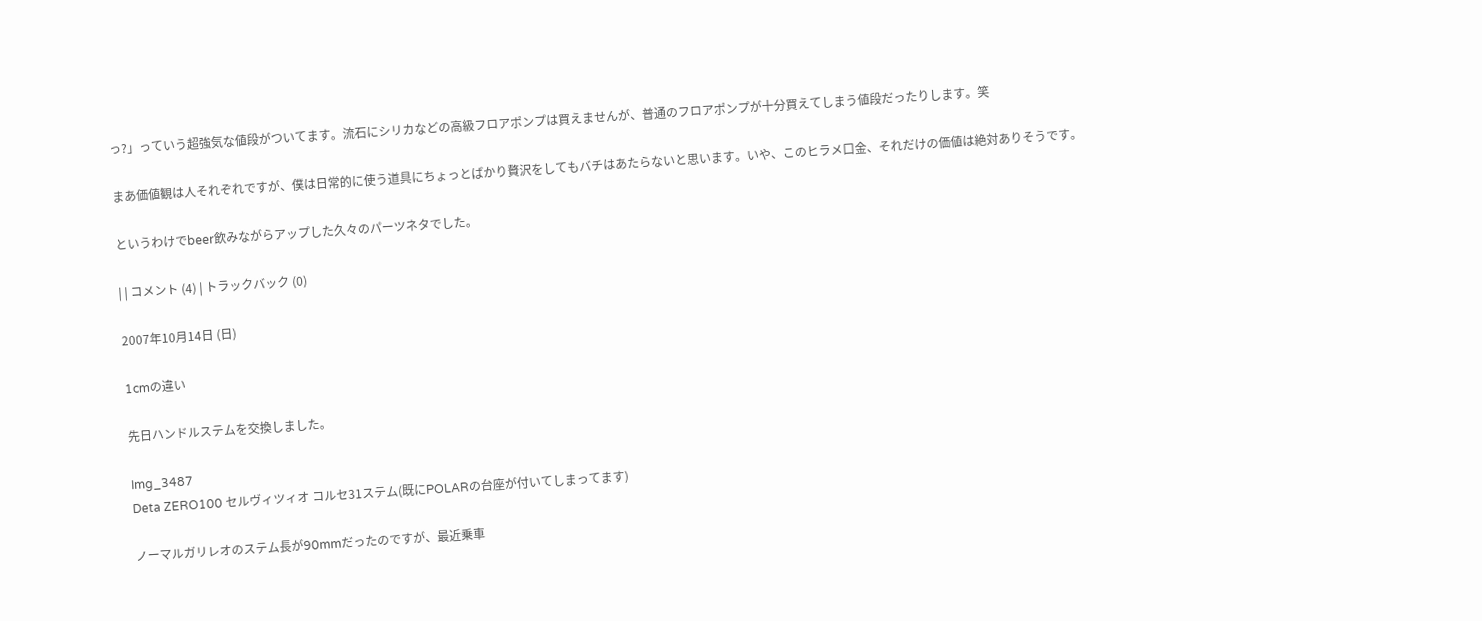っ?」っていう超強気な値段がついてます。流石にシリカなどの高級フロアポンプは買えませんが、普通のフロアポンプが十分買えてしまう値段だったりします。笑

まあ価値観は人それぞれですが、僕は日常的に使う道具にちょっとばかり贅沢をしてもバチはあたらないと思います。いや、このヒラメ口金、それだけの価値は絶対ありそうです。

というわけでbeer飲みながらアップした久々のパーツネタでした。

| | コメント (4) | トラックバック (0)

2007年10月14日 (日)

1cmの違い

先日ハンドルステムを交換しました。

Img_3487
Deta ZERO100 セルヴィツィオ コルセ31ステム(既にPOLARの台座が付いてしまってます)

ノーマルガリレオのステム長が90mmだったのですが、最近乗車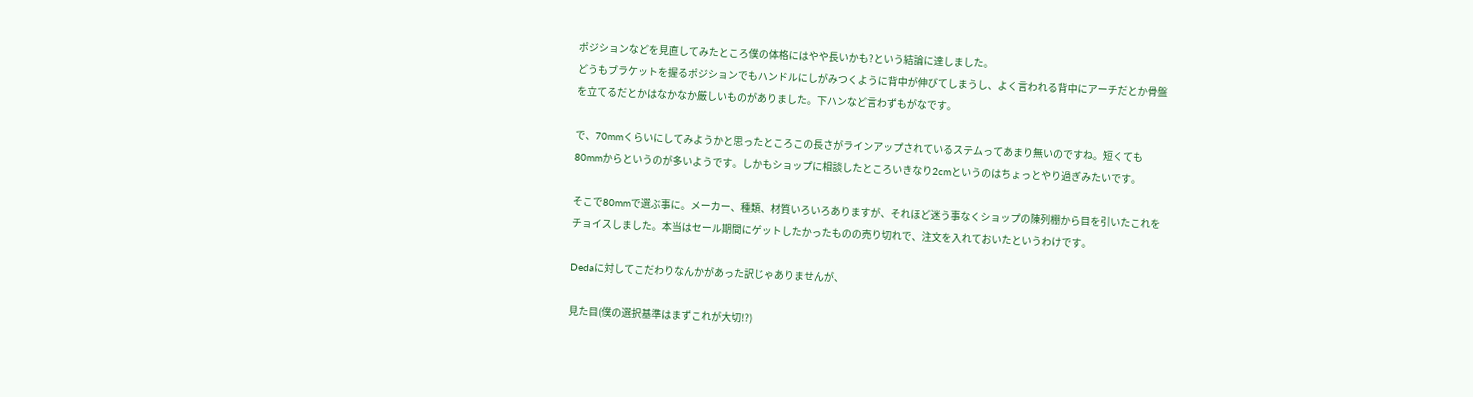ポジションなどを見直してみたところ僕の体格にはやや長いかも?という結論に達しました。
どうもブラケットを握るポジションでもハンドルにしがみつくように背中が伸びてしまうし、よく言われる背中にアーチだとか骨盤を立てるだとかはなかなか厳しいものがありました。下ハンなど言わずもがなです。

で、70mmくらいにしてみようかと思ったところこの長さがラインアップされているステムってあまり無いのですね。短くても80mmからというのが多いようです。しかもショップに相談したところいきなり2cmというのはちょっとやり過ぎみたいです。

そこで80mmで選ぶ事に。メーカー、種類、材質いろいろありますが、それほど迷う事なくショップの陳列棚から目を引いたこれをチョイスしました。本当はセール期間にゲットしたかったものの売り切れで、注文を入れておいたというわけです。

Dedaに対してこだわりなんかがあった訳じゃありませんが、

見た目(僕の選択基準はまずこれが大切!?)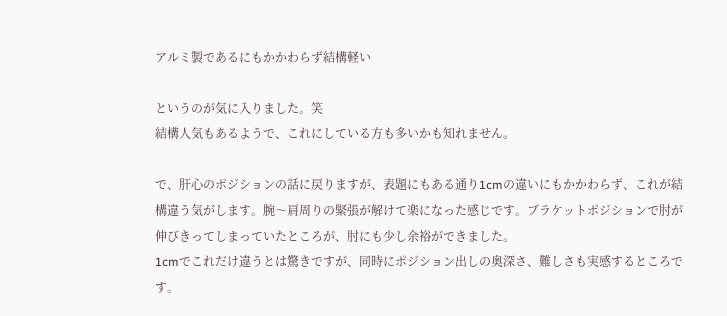アルミ製であるにもかかわらず結構軽い

というのが気に入りました。笑
結構人気もあるようで、これにしている方も多いかも知れません。

で、肝心のポジションの話に戻りますが、表題にもある通り1cmの違いにもかかわらず、これが結構違う気がします。腕〜肩周りの緊張が解けて楽になった感じです。ブラケットポジションで肘が伸びきってしまっていたところが、肘にも少し余裕ができました。
1cmでこれだけ違うとは驚きですが、同時にポジション出しの奥深さ、難しさも実感するところです。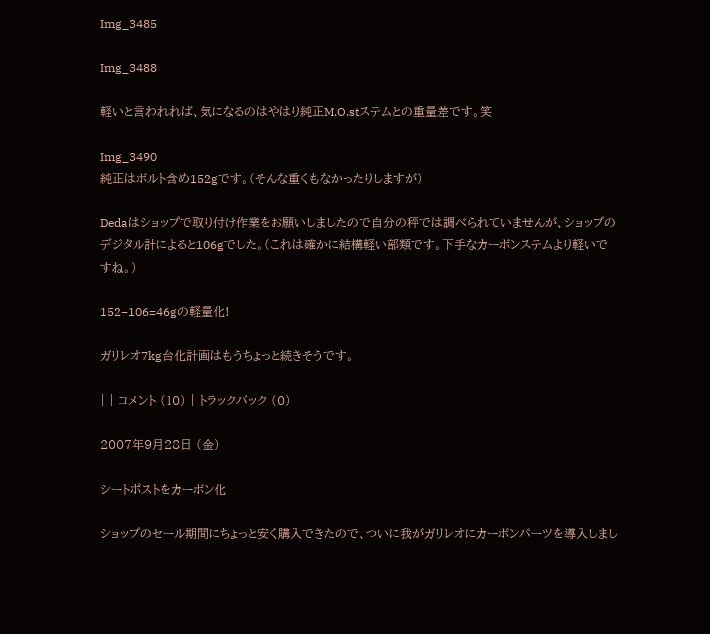Img_3485

Img_3488

軽いと言われれば、気になるのはやはり純正M.O.stステムとの重量差です。笑

Img_3490
純正はボルト含め152gです。(そんな重くもなかったりしますが)

Dedaはショップで取り付け作業をお願いしましたので自分の秤では調べられていませんが、ショップのデジタル計によると106gでした。(これは確かに結構軽い部類です。下手なカーボンステムより軽いですね。)

152−106=46gの軽量化!

ガリレオ7kg台化計画はもうちょっと続きそうです。

| | コメント (10) | トラックバック (0)

2007年9月28日 (金)

シートポストをカーボン化

ショップのセール期間にちょっと安く購入できたので、ついに我がガリレオにカーボンパーツを導入しまし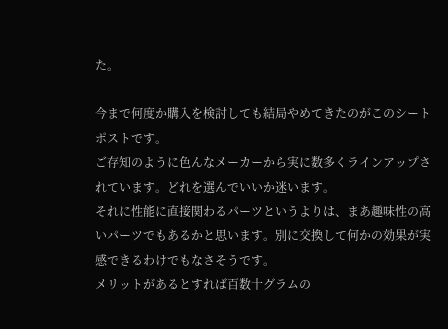た。

今まで何度か購入を検討しても結局やめてきたのがこのシートポストです。
ご存知のように色んなメーカーから実に数多くラインアップされています。どれを選んでいいか迷います。
それに性能に直接関わるパーツというよりは、まあ趣味性の高いパーツでもあるかと思います。別に交換して何かの効果が実感できるわけでもなさそうです。
メリットがあるとすれば百数十グラムの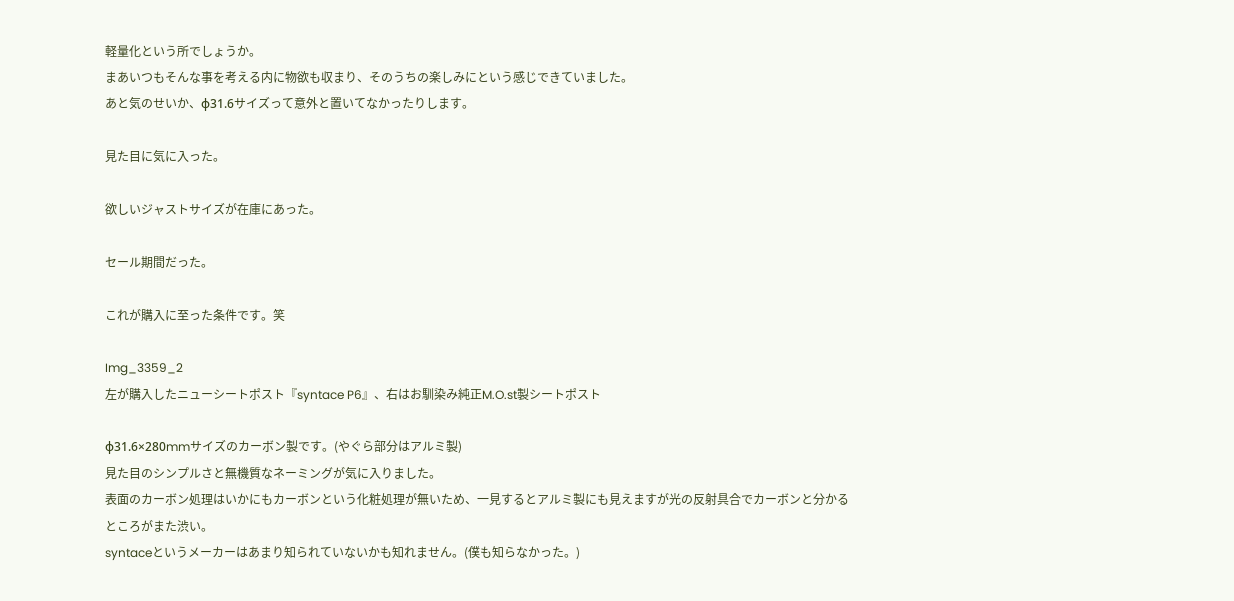軽量化という所でしょうか。
まあいつもそんな事を考える内に物欲も収まり、そのうちの楽しみにという感じできていました。
あと気のせいか、φ31.6サイズって意外と置いてなかったりします。

見た目に気に入った。

欲しいジャストサイズが在庫にあった。

セール期間だった。

これが購入に至った条件です。笑

Img_3359_2
左が購入したニューシートポスト『syntace P6』、右はお馴染み純正M.O.st製シートポスト

φ31.6×280mmサイズのカーボン製です。(やぐら部分はアルミ製)
見た目のシンプルさと無機質なネーミングが気に入りました。
表面のカーボン処理はいかにもカーボンという化粧処理が無いため、一見するとアルミ製にも見えますが光の反射具合でカーボンと分かるところがまた渋い。
syntaceというメーカーはあまり知られていないかも知れません。(僕も知らなかった。)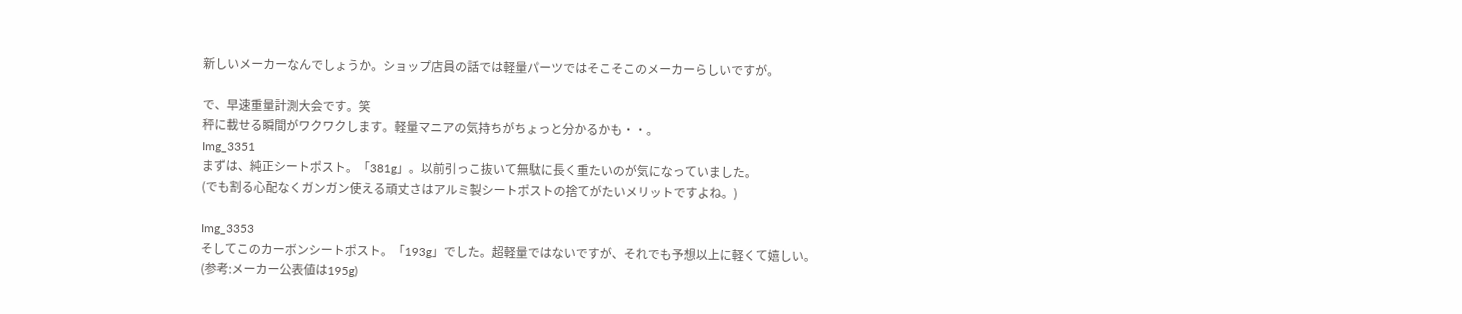新しいメーカーなんでしょうか。ショップ店員の話では軽量パーツではそこそこのメーカーらしいですが。

で、早速重量計測大会です。笑
秤に載せる瞬間がワクワクします。軽量マニアの気持ちがちょっと分かるかも・・。
Img_3351
まずは、純正シートポスト。「381g」。以前引っこ抜いて無駄に長く重たいのが気になっていました。
(でも割る心配なくガンガン使える頑丈さはアルミ製シートポストの捨てがたいメリットですよね。)

Img_3353
そしてこのカーボンシートポスト。「193g」でした。超軽量ではないですが、それでも予想以上に軽くて嬉しい。
(参考:メーカー公表値は195g)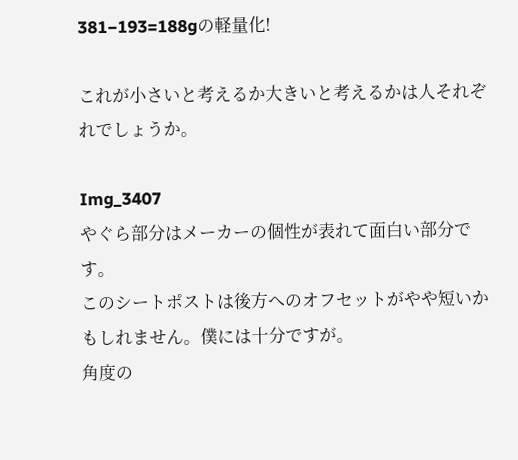381−193=188gの軽量化!

これが小さいと考えるか大きいと考えるかは人それぞれでしょうか。

Img_3407
やぐら部分はメーカーの個性が表れて面白い部分です。
このシートポストは後方へのオフセットがやや短いかもしれません。僕には十分ですが。
角度の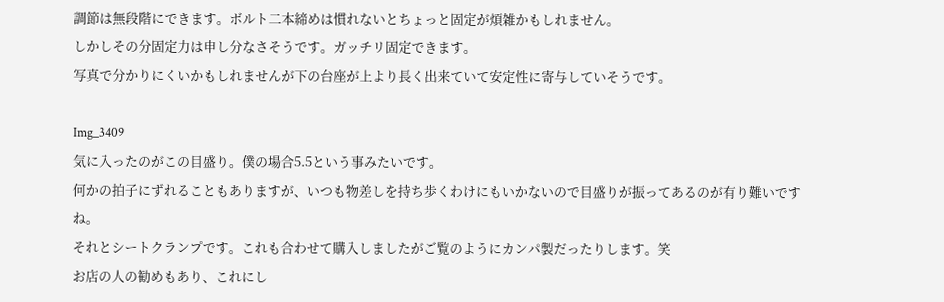調節は無段階にできます。ボルト二本締めは慣れないとちょっと固定が煩雑かもしれません。
しかしその分固定力は申し分なさそうです。ガッチリ固定できます。
写真で分かりにくいかもしれませんが下の台座が上より長く出来ていて安定性に寄与していそうです。

Img_3409
気に入ったのがこの目盛り。僕の場合5.5という事みたいです。
何かの拍子にずれることもありますが、いつも物差しを持ち歩くわけにもいかないので目盛りが振ってあるのが有り難いですね。
それとシートクランプです。これも合わせて購入しましたがご覧のようにカンパ製だったりします。笑
お店の人の勧めもあり、これにし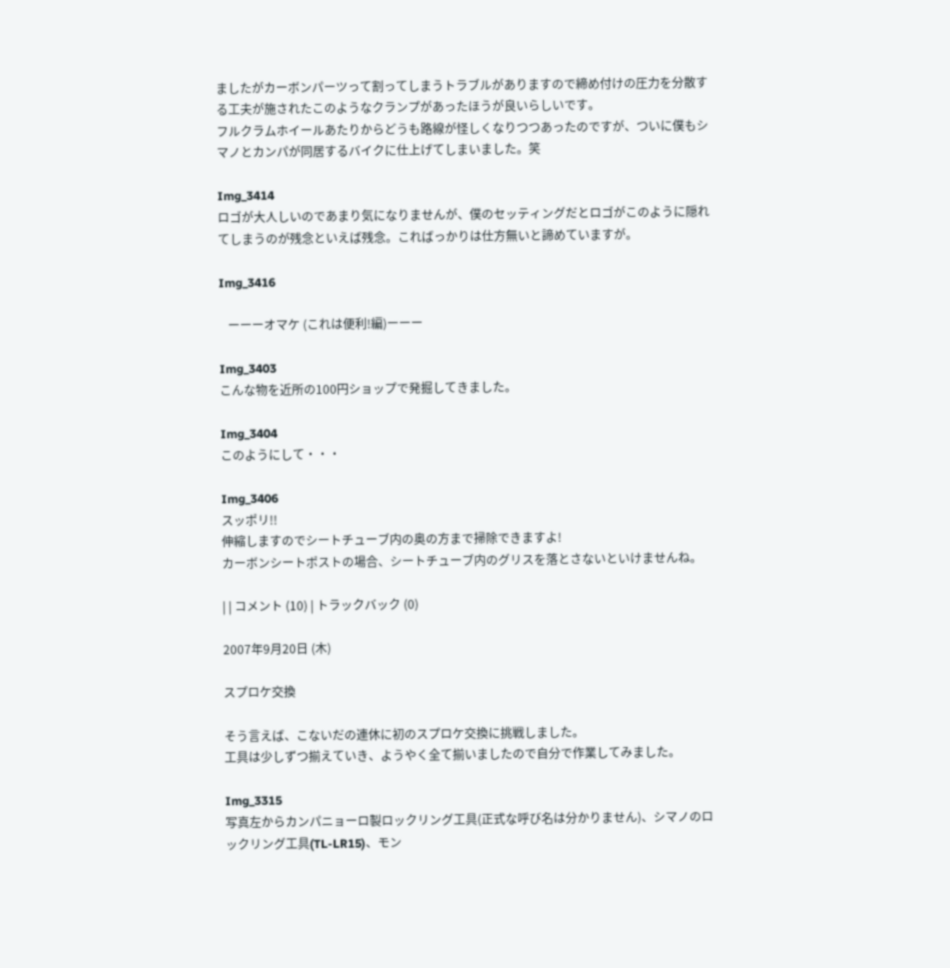ましたがカーボンパーツって割ってしまうトラブルがありますので締め付けの圧力を分散する工夫が施されたこのようなクランプがあったほうが良いらしいです。
フルクラムホイールあたりからどうも路線が怪しくなりつつあったのですが、ついに僕もシマノとカンパが同居するバイクに仕上げてしまいました。笑

Img_3414
ロゴが大人しいのであまり気になりませんが、僕のセッティングだとロゴがこのように隠れてしまうのが残念といえば残念。こればっかりは仕方無いと諦めていますが。

Img_3416

   ーーーオマケ (これは便利!編)ーーー

Img_3403
こんな物を近所の100円ショップで発掘してきました。

Img_3404
このようにして・・・

Img_3406
スッポリ!!
伸縮しますのでシートチューブ内の奥の方まで掃除できますよ!
カーボンシートポストの場合、シートチューブ内のグリスを落とさないといけませんね。

| | コメント (10) | トラックバック (0)

2007年9月20日 (木)

スプロケ交換

そう言えば、こないだの連休に初のスプロケ交換に挑戦しました。
工具は少しずつ揃えていき、ようやく全て揃いましたので自分で作業してみました。

Img_3315
写真左からカンパニョーロ製ロックリング工具(正式な呼び名は分かりません)、シマノのロックリング工具(TL-LR15)、モン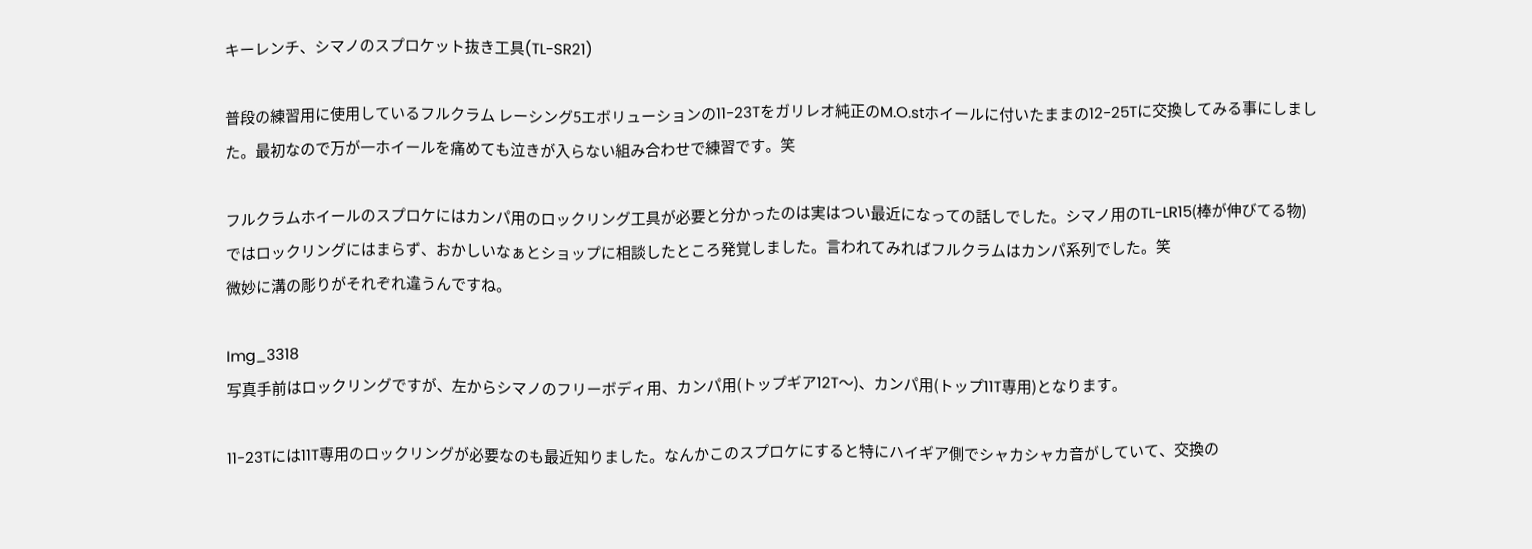キーレンチ、シマノのスプロケット抜き工具(TL-SR21)

普段の練習用に使用しているフルクラム レーシング5エボリューションの11-23Tをガリレオ純正のM.O.stホイールに付いたままの12-25Tに交換してみる事にしました。最初なので万が一ホイールを痛めても泣きが入らない組み合わせで練習です。笑

フルクラムホイールのスプロケにはカンパ用のロックリング工具が必要と分かったのは実はつい最近になっての話しでした。シマノ用のTL-LR15(棒が伸びてる物)ではロックリングにはまらず、おかしいなぁとショップに相談したところ発覚しました。言われてみればフルクラムはカンパ系列でした。笑
微妙に溝の彫りがそれぞれ違うんですね。

Img_3318
写真手前はロックリングですが、左からシマノのフリーボディ用、カンパ用(トップギア12T〜)、カンパ用(トップ11T専用)となります。

11-23Tには11T専用のロックリングが必要なのも最近知りました。なんかこのスプロケにすると特にハイギア側でシャカシャカ音がしていて、交換の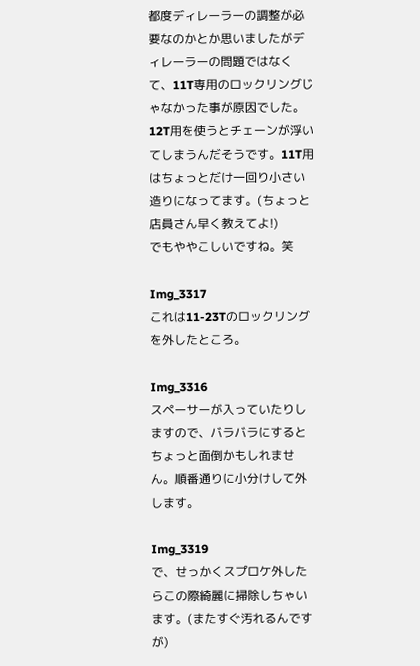都度ディレーラーの調整が必要なのかとか思いましたがディレーラーの問題ではなくて、11T専用のロックリングじゃなかった事が原因でした。12T用を使うとチェーンが浮いてしまうんだそうです。11T用はちょっとだけ一回り小さい造りになってます。(ちょっと店員さん早く教えてよ!)
でもややこしいですね。笑

Img_3317
これは11-23Tのロックリングを外したところ。

Img_3316
スペーサーが入っていたりしますので、バラバラにするとちょっと面倒かもしれません。順番通りに小分けして外します。

Img_3319
で、せっかくスプロケ外したらこの際綺麗に掃除しちゃいます。(またすぐ汚れるんですが)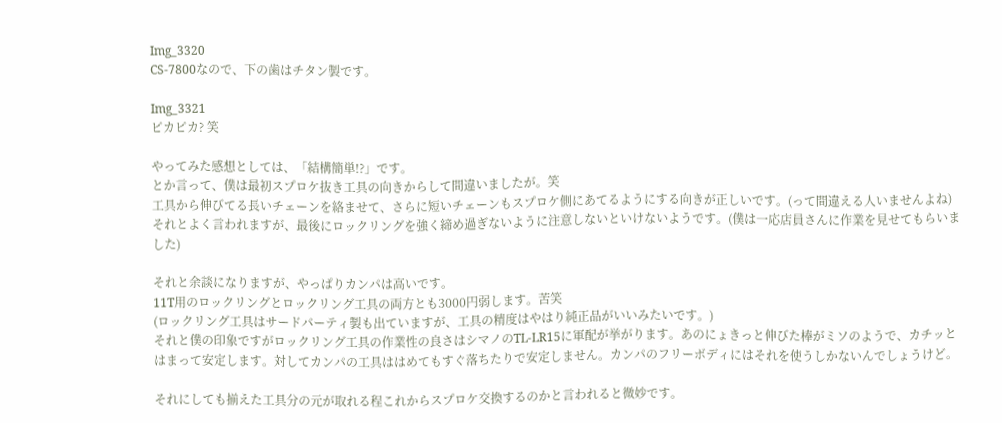Img_3320
CS-7800なので、下の歯はチタン製です。

Img_3321
ピカピカ? 笑

やってみた感想としては、「結構簡単!?」です。
とか言って、僕は最初スプロケ抜き工具の向きからして間違いましたが。笑
工具から伸びてる長いチェーンを絡ませて、さらに短いチェーンもスプロケ側にあてるようにする向きが正しいです。(って間違える人いませんよね)
それとよく言われますが、最後にロックリングを強く締め過ぎないように注意しないといけないようです。(僕は一応店員さんに作業を見せてもらいました)

それと余談になりますが、やっぱりカンパは高いです。
11T用のロックリングとロックリング工具の両方とも3000円弱します。苦笑
(ロックリング工具はサードパーティ製も出ていますが、工具の精度はやはり純正品がいいみたいです。)
それと僕の印象ですがロックリング工具の作業性の良さはシマノのTL-LR15に軍配が挙がります。あのにょきっと伸びた棒がミソのようで、カチッとはまって安定します。対してカンパの工具ははめてもすぐ落ちたりで安定しません。カンパのフリーボディにはそれを使うしかないんでしょうけど。

それにしても揃えた工具分の元が取れる程これからスプロケ交換するのかと言われると微妙です。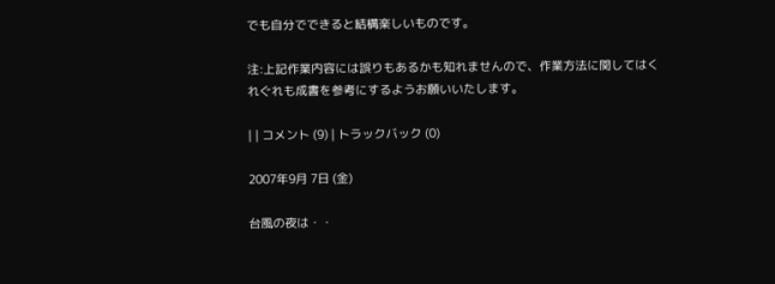でも自分でできると結構楽しいものです。

注:上記作業内容には誤りもあるかも知れませんので、作業方法に関してはくれぐれも成書を参考にするようお願いいたします。

| | コメント (9) | トラックバック (0)

2007年9月 7日 (金)

台風の夜は・・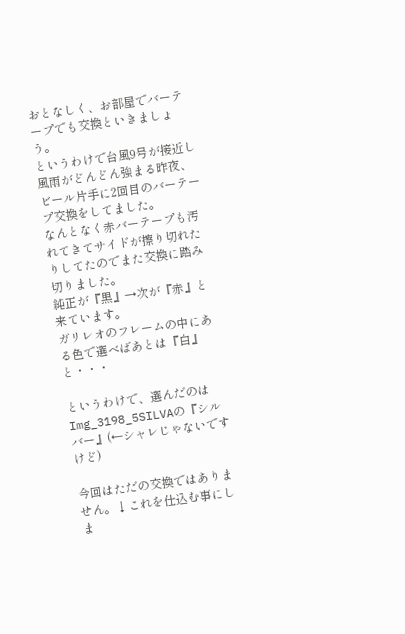おとなしく、お部屋でバーテープでも交換といきましょう。
というわけで台風9号が接近し風雨がどんどん強まる昨夜、ビール片手に2回目のバーテープ交換をしてました。
なんとなく赤バーテープも汚れてきてサイドが擦り切れたりしてたのでまた交換に踏み切りました。
純正が『黒』→次が『赤』と来ています。
ガリレオのフレームの中にある色で選べばあとは『白』と・・・

というわけで、選んだのは
Img_3198_5SILVAの『シルバー』(←シャレじゃないですけど)

今回はただの交換ではありません。↓これを仕込む事にしま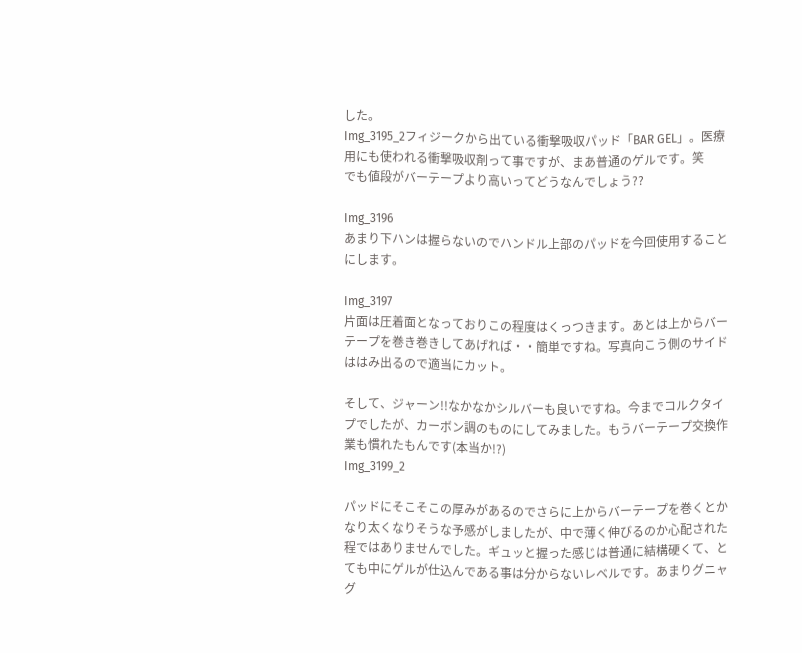した。
Img_3195_2フィジークから出ている衝撃吸収パッド「BAR GEL」。医療用にも使われる衝撃吸収剤って事ですが、まあ普通のゲルです。笑
でも値段がバーテープより高いってどうなんでしょう??

Img_3196
あまり下ハンは握らないのでハンドル上部のパッドを今回使用することにします。

Img_3197
片面は圧着面となっておりこの程度はくっつきます。あとは上からバーテープを巻き巻きしてあげれば・・簡単ですね。写真向こう側のサイドははみ出るので適当にカット。

そして、ジャーン!!なかなかシルバーも良いですね。今までコルクタイプでしたが、カーボン調のものにしてみました。もうバーテープ交換作業も慣れたもんです(本当か!?)
Img_3199_2

パッドにそこそこの厚みがあるのでさらに上からバーテープを巻くとかなり太くなりそうな予感がしましたが、中で薄く伸びるのか心配された程ではありませんでした。ギュッと握った感じは普通に結構硬くて、とても中にゲルが仕込んである事は分からないレベルです。あまりグニャグ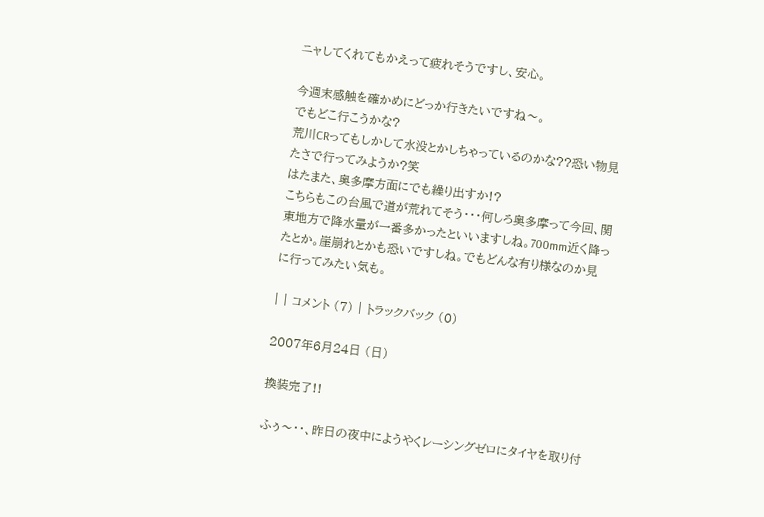ニャしてくれてもかえって疲れそうですし、安心。

今週末感触を確かめにどっか行きたいですね〜。
でもどこ行こうかな?
荒川CRってもしかして水没とかしちゃっているのかな??恐い物見たさで行ってみようか?笑
はたまた、奥多摩方面にでも繰り出すか!?
こちらもこの台風で道が荒れてそう・・・何しろ奥多摩って今回、関東地方で降水量が一番多かったといいますしね。700mm近く降ったとか。崖崩れとかも恐いですしね。でもどんな有り様なのか見に行ってみたい気も。

| | コメント (7) | トラックバック (0)

2007年6月24日 (日)

換装完了!!

ふぅ〜・・、昨日の夜中にようやくレーシングゼロにタイヤを取り付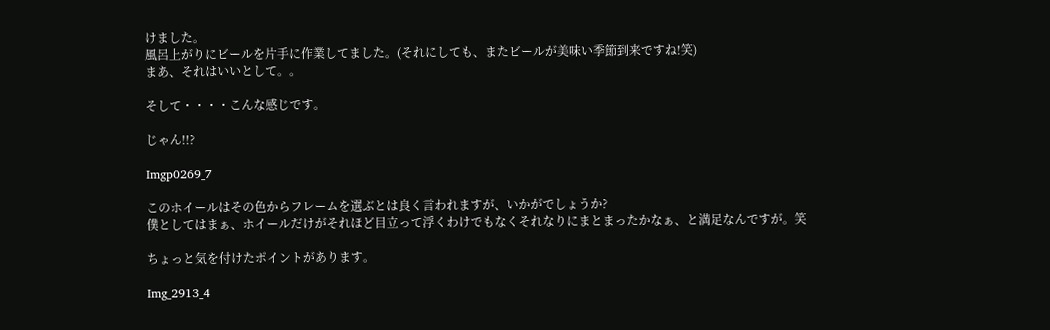けました。
風呂上がりにビールを片手に作業してました。(それにしても、またビールが美味い季節到来ですね!笑)
まあ、それはいいとして。。

そして・・・・こんな感じです。

じゃん!!?

Imgp0269_7

このホイールはその色からフレームを選ぶとは良く言われますが、いかがでしょうか?
僕としてはまぁ、ホイールだけがそれほど目立って浮くわけでもなくそれなりにまとまったかなぁ、と満足なんですが。笑

ちょっと気を付けたポイントがあります。

Img_2913_4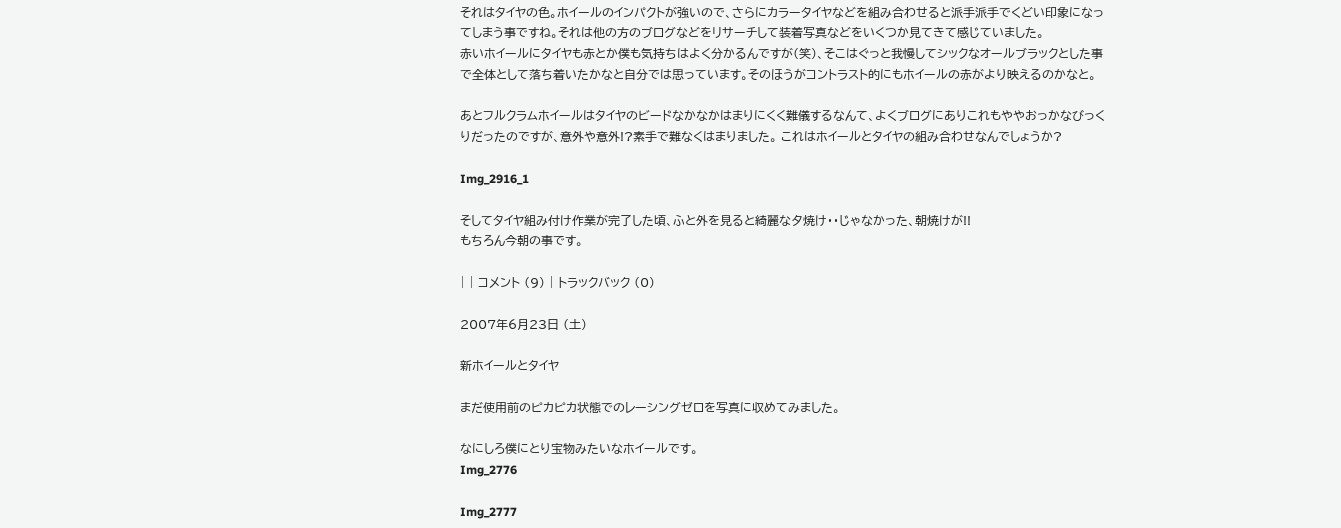それはタイヤの色。ホイールのインパクトが強いので、さらにカラータイヤなどを組み合わせると派手派手でくどい印象になってしまう事ですね。それは他の方のブログなどをリサーチして装着写真などをいくつか見てきて感じていました。
赤いホイールにタイヤも赤とか僕も気持ちはよく分かるんですが(笑)、そこはぐっと我慢してシックなオールブラックとした事で全体として落ち着いたかなと自分では思っています。そのほうがコントラスト的にもホイールの赤がより映えるのかなと。

あとフルクラムホイールはタイヤのビードなかなかはまりにくく難儀するなんて、よくブログにありこれもややおっかなびっくりだったのですが、意外や意外!?素手で難なくはまりました。 これはホイールとタイヤの組み合わせなんでしょうか?

Img_2916_1

そしてタイヤ組み付け作業が完了した頃、ふと外を見ると綺麗な夕焼け・・じゃなかった、朝焼けが!!
もちろん今朝の事です。

| | コメント (9) | トラックバック (0)

2007年6月23日 (土)

新ホイールとタイヤ

まだ使用前のピカピカ状態でのレーシングゼロを写真に収めてみました。

なにしろ僕にとり宝物みたいなホイールです。
Img_2776

Img_2777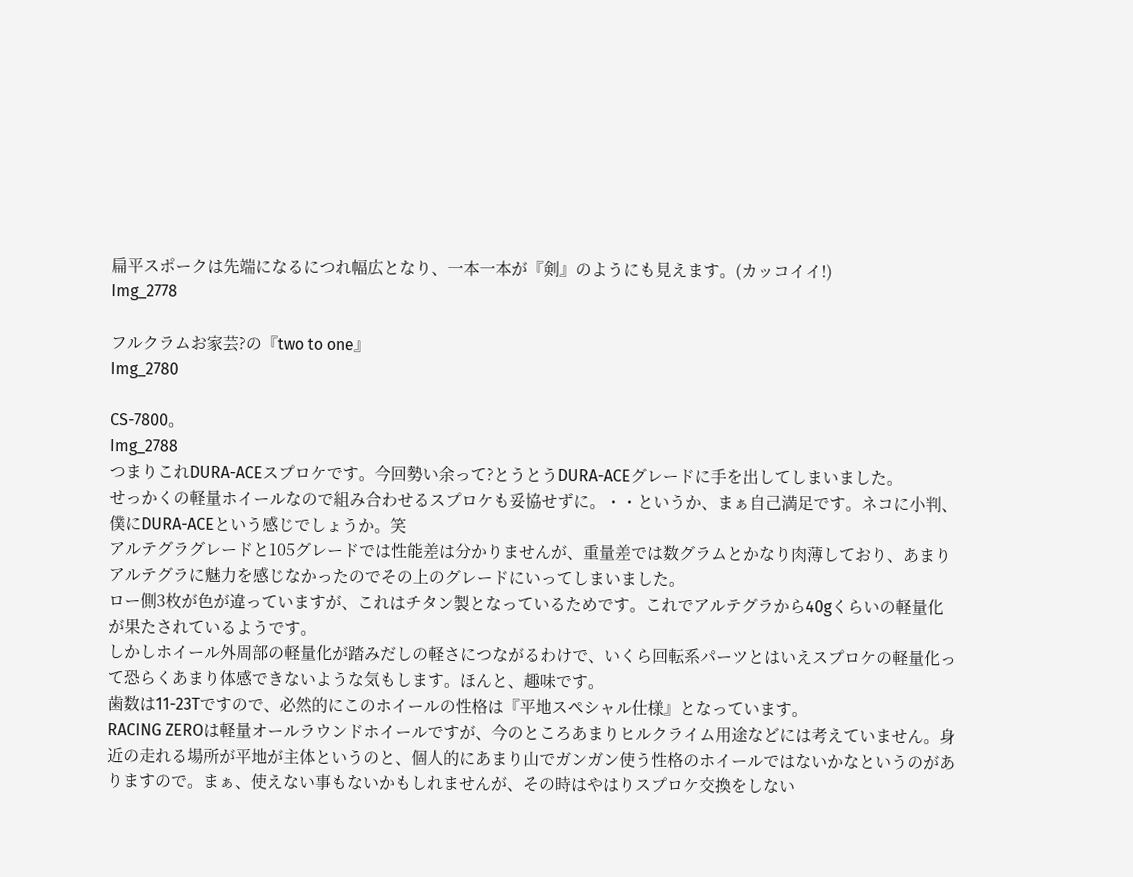扁平スポークは先端になるにつれ幅広となり、一本一本が『剣』のようにも見えます。(カッコイイ!)
Img_2778

フルクラムお家芸?の『two to one』
Img_2780

CS-7800。
Img_2788
つまりこれDURA-ACEスプロケです。今回勢い余って?とうとうDURA-ACEグレードに手を出してしまいました。
せっかくの軽量ホイールなので組み合わせるスプロケも妥協せずに。・・というか、まぁ自己満足です。ネコに小判、僕にDURA-ACEという感じでしょうか。笑
アルテグラグレードと105グレードでは性能差は分かりませんが、重量差では数グラムとかなり肉薄しており、あまりアルテグラに魅力を感じなかったのでその上のグレードにいってしまいました。
ロー側3枚が色が違っていますが、これはチタン製となっているためです。これでアルテグラから40gくらいの軽量化が果たされているようです。
しかしホイール外周部の軽量化が踏みだしの軽さにつながるわけで、いくら回転系パーツとはいえスプロケの軽量化って恐らくあまり体感できないような気もします。ほんと、趣味です。
歯数は11-23Tですので、必然的にこのホイールの性格は『平地スペシャル仕様』となっています。
RACING ZEROは軽量オールラウンドホイールですが、今のところあまりヒルクライム用途などには考えていません。身近の走れる場所が平地が主体というのと、個人的にあまり山でガンガン使う性格のホイールではないかなというのがありますので。まぁ、使えない事もないかもしれませんが、その時はやはりスプロケ交換をしない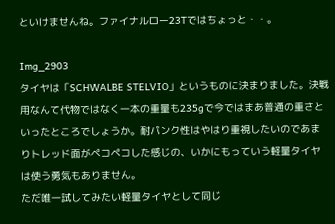といけませんね。ファイナルロー23Tではちょっと・・。

Img_2903
タイヤは「SCHWALBE STELVIO」というものに決まりました。決戦用なんて代物ではなく一本の重量も235gで今ではまあ普通の重さといったところでしょうか。耐パンク性はやはり重視したいのであまりトレッド面がペコペコした感じの、いかにもっていう軽量タイヤは使う勇気もありません。
ただ唯一試してみたい軽量タイヤとして同じ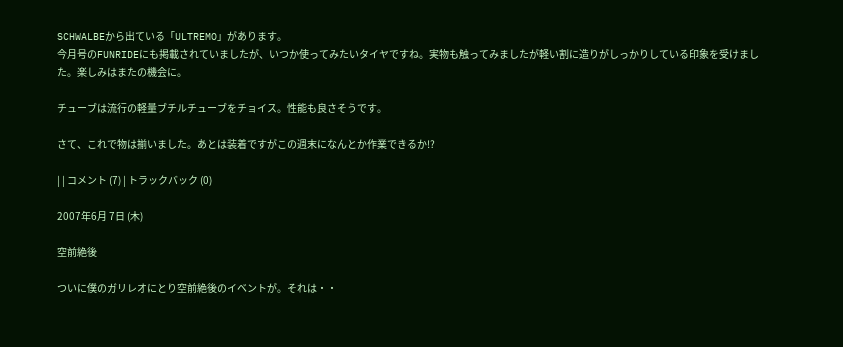SCHWALBEから出ている「ULTREMO」があります。
今月号のFUNRIDEにも掲載されていましたが、いつか使ってみたいタイヤですね。実物も触ってみましたが軽い割に造りがしっかりしている印象を受けました。楽しみはまたの機会に。

チューブは流行の軽量ブチルチューブをチョイス。性能も良さそうです。

さて、これで物は揃いました。あとは装着ですがこの週末になんとか作業できるか!?

| | コメント (7) | トラックバック (0)

2007年6月 7日 (木)

空前絶後

ついに僕のガリレオにとり空前絶後のイベントが。それは・・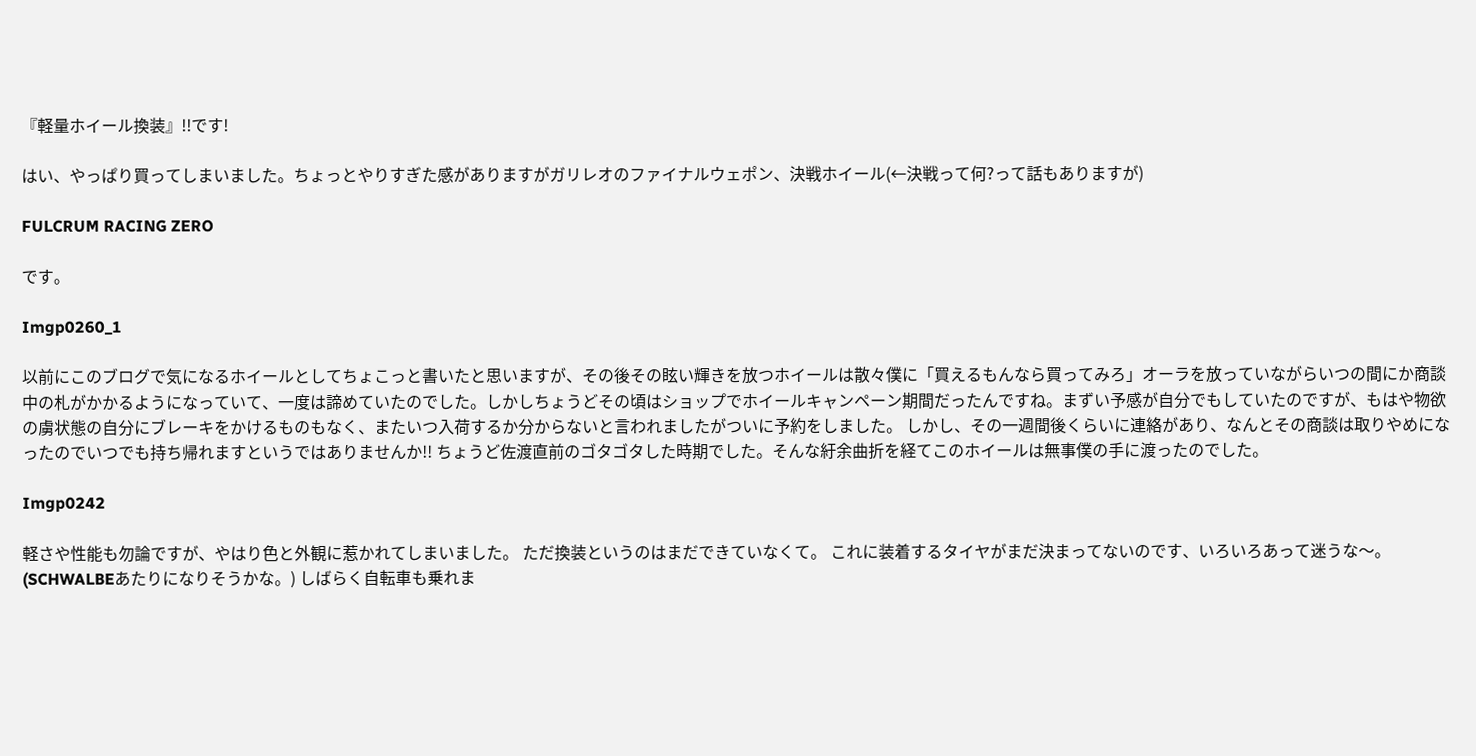『軽量ホイール換装』!!です!

はい、やっぱり買ってしまいました。ちょっとやりすぎた感がありますがガリレオのファイナルウェポン、決戦ホイール(←決戦って何?って話もありますが)

FULCRUM RACING ZERO

です。

Imgp0260_1

以前にこのブログで気になるホイールとしてちょこっと書いたと思いますが、その後その眩い輝きを放つホイールは散々僕に「買えるもんなら買ってみろ」オーラを放っていながらいつの間にか商談中の札がかかるようになっていて、一度は諦めていたのでした。しかしちょうどその頃はショップでホイールキャンペーン期間だったんですね。まずい予感が自分でもしていたのですが、もはや物欲の虜状態の自分にブレーキをかけるものもなく、またいつ入荷するか分からないと言われましたがついに予約をしました。 しかし、その一週間後くらいに連絡があり、なんとその商談は取りやめになったのでいつでも持ち帰れますというではありませんか!! ちょうど佐渡直前のゴタゴタした時期でした。そんな紆余曲折を経てこのホイールは無事僕の手に渡ったのでした。

Imgp0242

軽さや性能も勿論ですが、やはり色と外観に惹かれてしまいました。 ただ換装というのはまだできていなくて。 これに装着するタイヤがまだ決まってないのです、いろいろあって迷うな〜。(SCHWALBEあたりになりそうかな。) しばらく自転車も乗れま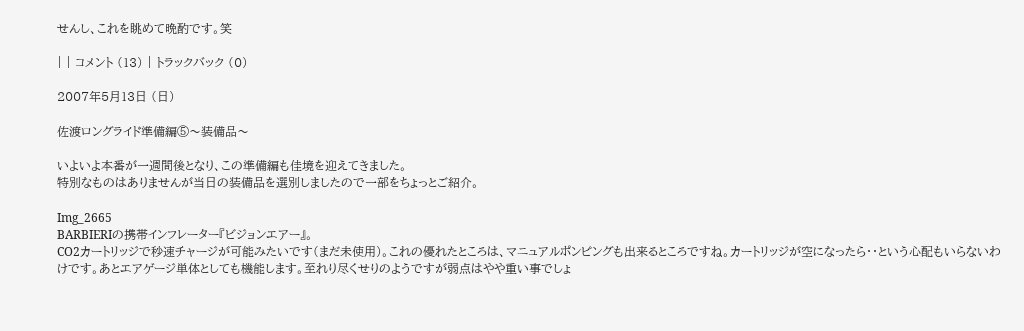せんし、これを眺めて晩酌です。笑

| | コメント (13) | トラックバック (0)

2007年5月13日 (日)

佐渡ロングライド準備編⑤〜装備品〜

いよいよ本番が一週間後となり、この準備編も佳境を迎えてきました。
特別なものはありませんが当日の装備品を選別しましたので一部をちょっとご紹介。

Img_2665
BARBIERIの携帯インフレーター『ビジョンエアー』。
CO2カートリッジで秒速チャージが可能みたいです(まだ未使用)。これの優れたところは、マニュアルポンピングも出来るところですね。カートリッジが空になったら・・という心配もいらないわけです。あとエアゲージ単体としても機能します。至れり尽くせりのようですが弱点はやや重い事でしょ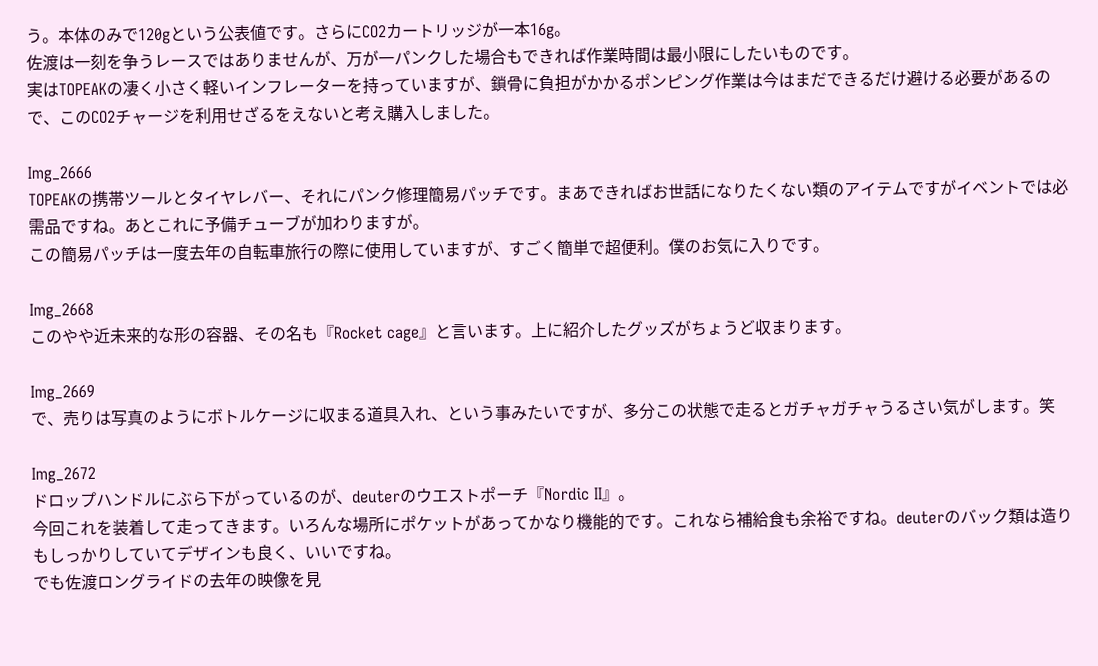う。本体のみで120gという公表値です。さらにCO2カートリッジが一本16g。
佐渡は一刻を争うレースではありませんが、万が一パンクした場合もできれば作業時間は最小限にしたいものです。
実はTOPEAKの凄く小さく軽いインフレーターを持っていますが、鎖骨に負担がかかるポンピング作業は今はまだできるだけ避ける必要があるので、このCO2チャージを利用せざるをえないと考え購入しました。

Img_2666
TOPEAKの携帯ツールとタイヤレバー、それにパンク修理簡易パッチです。まあできればお世話になりたくない類のアイテムですがイベントでは必需品ですね。あとこれに予備チューブが加わりますが。
この簡易パッチは一度去年の自転車旅行の際に使用していますが、すごく簡単で超便利。僕のお気に入りです。

Img_2668
このやや近未来的な形の容器、その名も『Rocket cage』と言います。上に紹介したグッズがちょうど収まります。

Img_2669
で、売りは写真のようにボトルケージに収まる道具入れ、という事みたいですが、多分この状態で走るとガチャガチャうるさい気がします。笑

Img_2672
ドロップハンドルにぶら下がっているのが、deuterのウエストポーチ『Nordic II』。
今回これを装着して走ってきます。いろんな場所にポケットがあってかなり機能的です。これなら補給食も余裕ですね。deuterのバック類は造りもしっかりしていてデザインも良く、いいですね。
でも佐渡ロングライドの去年の映像を見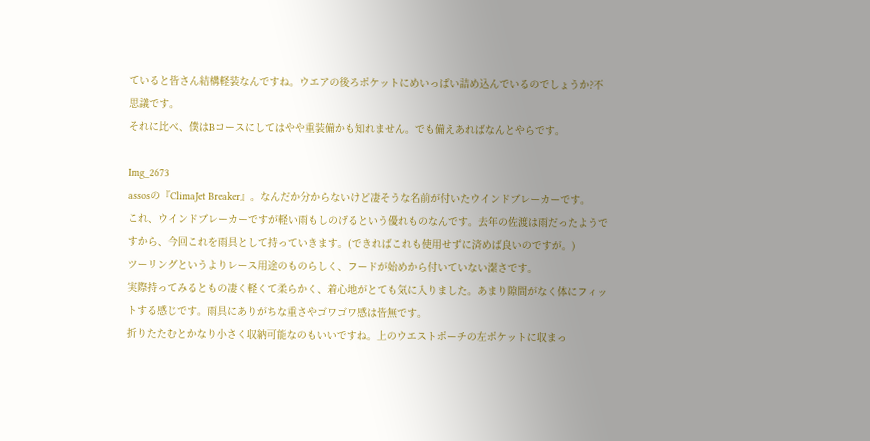ていると皆さん結構軽装なんですね。ウエアの後ろポケットにめいっぱい詰め込んでいるのでしょうか?不思議です。
それに比べ、僕はBコースにしてはやや重装備かも知れません。でも備えあればなんとやらです。

Img_2673
assosの『ClimaJet Breaker』。なんだか分からないけど凄そうな名前が付いたウインドブレーカーです。
これ、ウインドブレーカーですが軽い雨もしのげるという優れものなんです。去年の佐渡は雨だったようですから、今回これを雨具として持っていきます。(できればこれも使用せずに済めば良いのですが。)
ツーリングというよりレース用途のものらしく、フードが始めから付いていない潔さです。
実際持ってみるともの凄く軽くて柔らかく、着心地がとても気に入りました。あまり隙間がなく体にフィットする感じです。雨具にありがちな重さやゴワゴワ感は皆無です。
折りたたむとかなり小さく収納可能なのもいいですね。上のウエストポーチの左ポケットに収まっ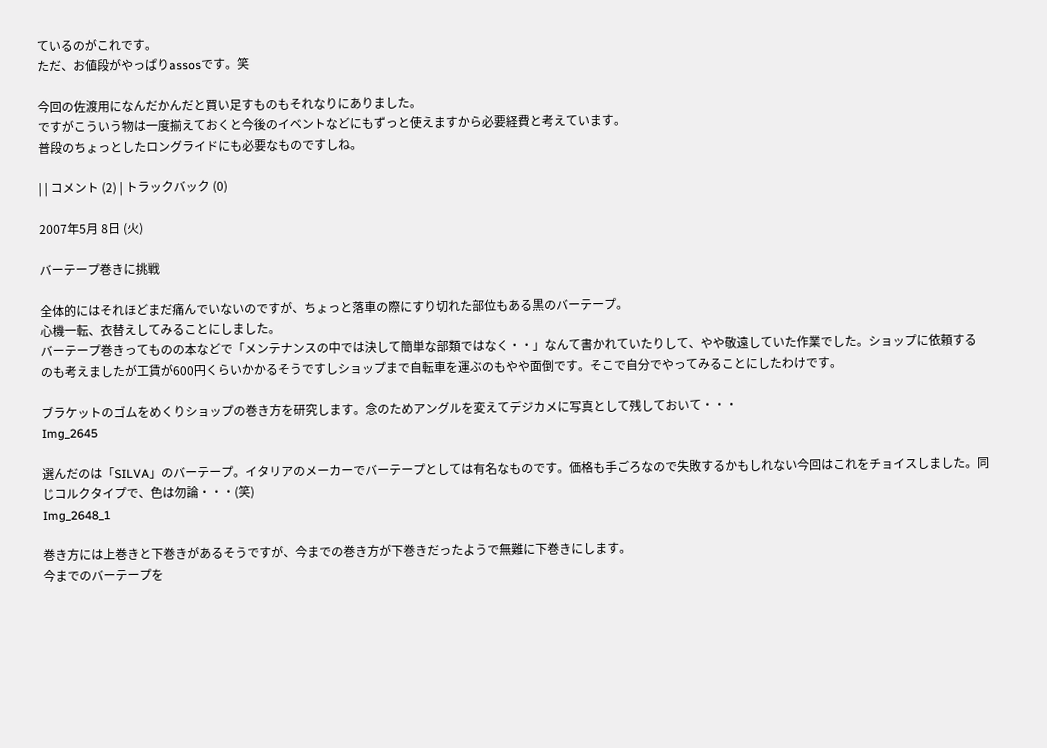ているのがこれです。
ただ、お値段がやっぱりassosです。笑

今回の佐渡用になんだかんだと買い足すものもそれなりにありました。
ですがこういう物は一度揃えておくと今後のイベントなどにもずっと使えますから必要経費と考えています。
普段のちょっとしたロングライドにも必要なものですしね。

| | コメント (2) | トラックバック (0)

2007年5月 8日 (火)

バーテープ巻きに挑戦

全体的にはそれほどまだ痛んでいないのですが、ちょっと落車の際にすり切れた部位もある黒のバーテープ。
心機一転、衣替えしてみることにしました。
バーテープ巻きってものの本などで「メンテナンスの中では決して簡単な部類ではなく・・」なんて書かれていたりして、やや敬遠していた作業でした。ショップに依頼するのも考えましたが工賃が600円くらいかかるそうですしショップまで自転車を運ぶのもやや面倒です。そこで自分でやってみることにしたわけです。

ブラケットのゴムをめくりショップの巻き方を研究します。念のためアングルを変えてデジカメに写真として残しておいて・・・
Img_2645

選んだのは「SILVA」のバーテープ。イタリアのメーカーでバーテープとしては有名なものです。価格も手ごろなので失敗するかもしれない今回はこれをチョイスしました。同じコルクタイプで、色は勿論・・・(笑)
Img_2648_1

巻き方には上巻きと下巻きがあるそうですが、今までの巻き方が下巻きだったようで無難に下巻きにします。
今までのバーテープを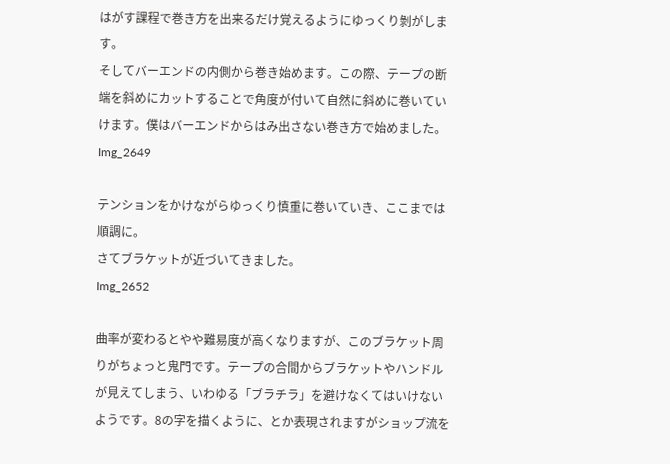はがす課程で巻き方を出来るだけ覚えるようにゆっくり剝がします。
そしてバーエンドの内側から巻き始めます。この際、テープの断端を斜めにカットすることで角度が付いて自然に斜めに巻いていけます。僕はバーエンドからはみ出さない巻き方で始めました。
Img_2649

テンションをかけながらゆっくり慎重に巻いていき、ここまでは順調に。
さてブラケットが近づいてきました。
Img_2652

曲率が変わるとやや難易度が高くなりますが、このブラケット周りがちょっと鬼門です。テープの合間からブラケットやハンドルが見えてしまう、いわゆる「ブラチラ」を避けなくてはいけないようです。8の字を描くように、とか表現されますがショップ流を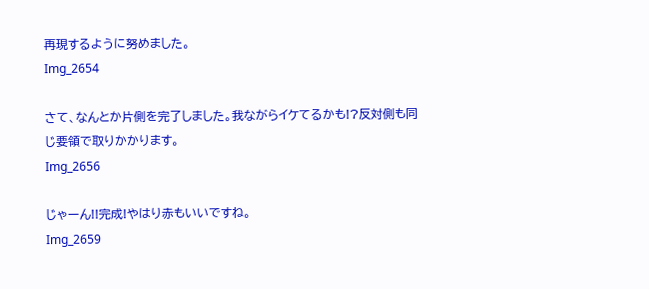再現するように努めました。
Img_2654

さて、なんとか片側を完了しました。我ながらイケてるかも!?反対側も同じ要領で取りかかります。
Img_2656

じゃーん!!完成!やはり赤もいいですね。
Img_2659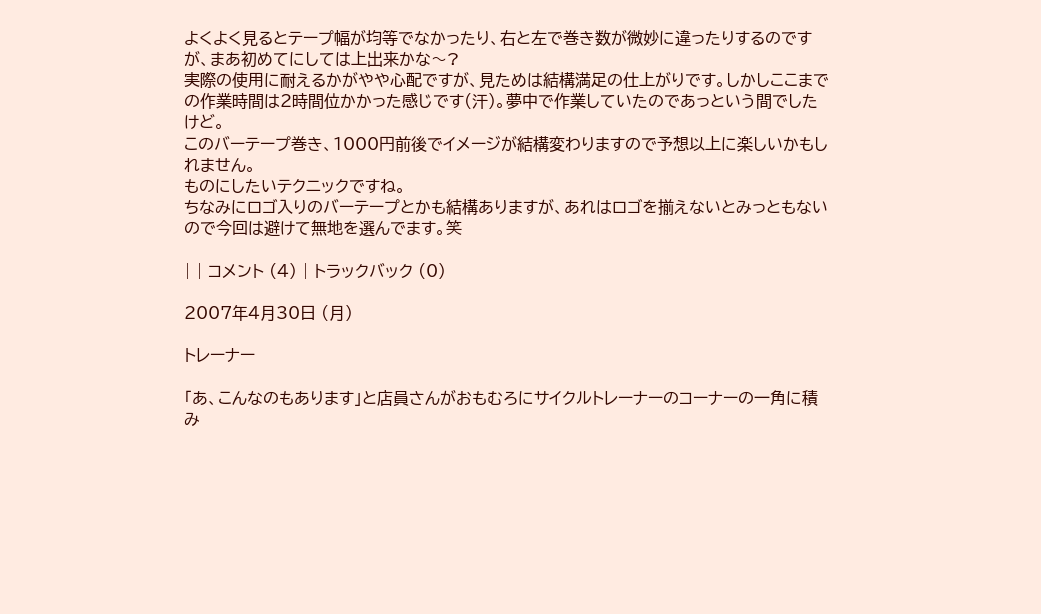よくよく見るとテープ幅が均等でなかったり、右と左で巻き数が微妙に違ったりするのですが、まあ初めてにしては上出来かな〜?
実際の使用に耐えるかがやや心配ですが、見ためは結構満足の仕上がりです。しかしここまでの作業時間は2時間位かかった感じです(汗)。夢中で作業していたのであっという間でしたけど。
このバーテープ巻き、1000円前後でイメージが結構変わりますので予想以上に楽しいかもしれません。
ものにしたいテクニックですね。
ちなみにロゴ入りのバーテープとかも結構ありますが、あれはロゴを揃えないとみっともないので今回は避けて無地を選んでます。笑

| | コメント (4) | トラックバック (0)

2007年4月30日 (月)

トレーナー

「あ、こんなのもあります」と店員さんがおもむろにサイクルトレーナーのコーナーの一角に積み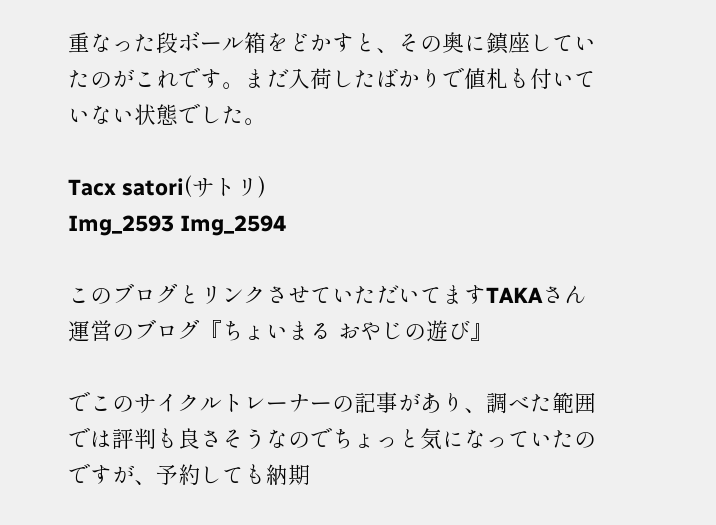重なった段ボール箱をどかすと、その奥に鎮座していたのがこれです。まだ入荷したばかりで値札も付いていない状態でした。

Tacx satori(サトリ)
Img_2593 Img_2594

このブログとリンクさせていただいてますTAKAさん運営のブログ『ちょいまる おやじの遊び』

でこのサイクルトレーナーの記事があり、調べた範囲では評判も良さそうなのでちょっと気になっていたのですが、予約しても納期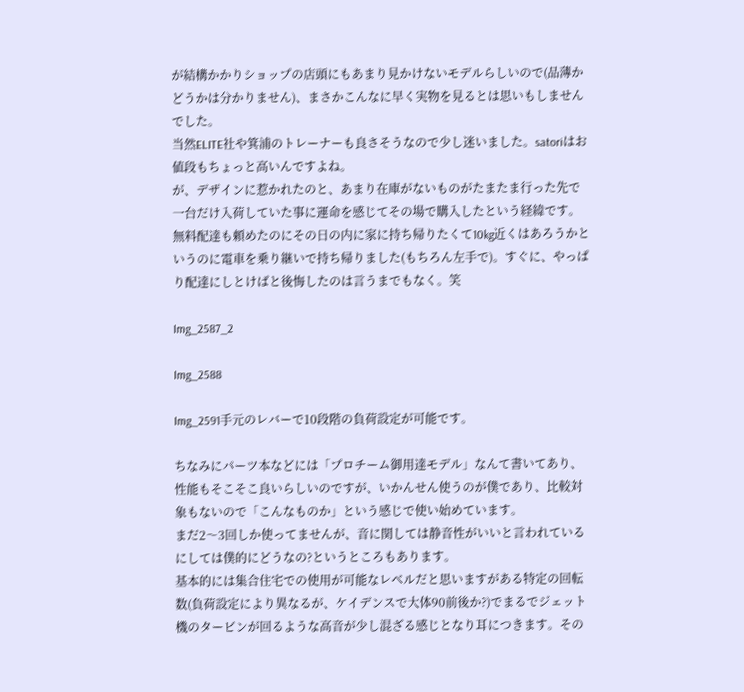が結構かかりショップの店頭にもあまり見かけないモデルらしいので(品薄かどうかは分かりません)、まさかこんなに早く実物を見るとは思いもしませんでした。
当然ELITE社や箕浦のトレーナーも良さそうなので少し迷いました。satoriはお値段もちょっと高いんですよね。
が、デザインに惹かれたのと、あまり在庫がないものがたまたま行った先で一台だけ入荷していた事に運命を感じてその場で購入したという経緯です。
無料配達も頼めたのにその日の内に家に持ち帰りたくて10kg近くはあろうかというのに電車を乗り継いで持ち帰りました(もちろん左手で)。すぐに、やっぱり配達にしとけばと後悔したのは言うまでもなく。笑

Img_2587_2

Img_2588

Img_2591手元のレバーで10段階の負荷設定が可能です。

ちなみにパーツ本などには「プロチーム御用達モデル」なんて書いてあり、性能もそこそこ良いらしいのですが、いかんせん使うのが僕であり、比較対象もないので「こんなものか」という感じで使い始めています。
まだ2〜3回しか使ってませんが、音に関しては静音性がいいと言われているにしては僕的にどうなの?というところもあります。
基本的には集合住宅での使用が可能なレベルだと思いますがある特定の回転数(負荷設定により異なるが、ケイデンスで大体90前後か?)でまるでジェット機のタービンが回るような高音が少し混ざる感じとなり耳につきます。その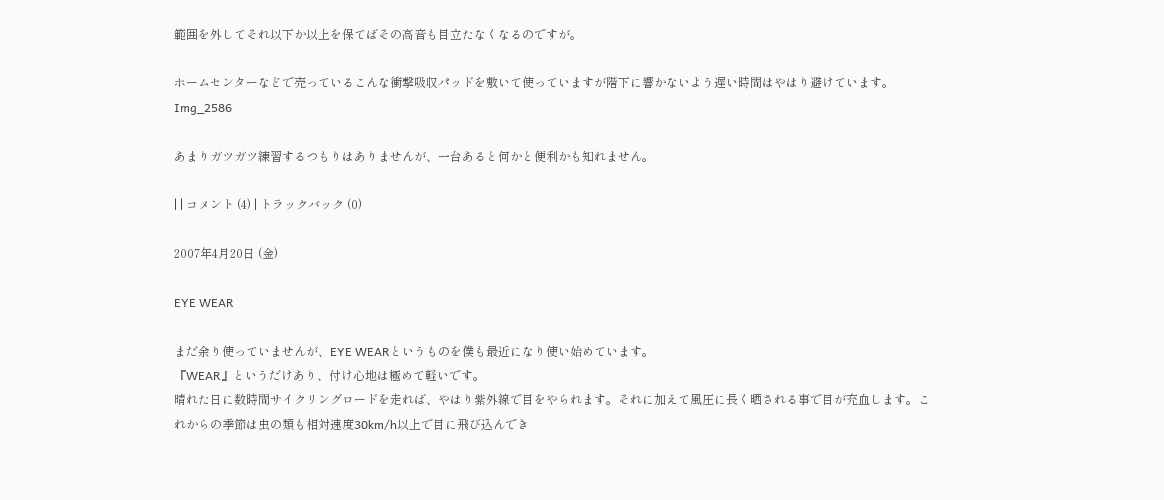範囲を外してそれ以下か以上を保てばその高音も目立たなくなるのですが。

ホームセンターなどで売っているこんな衝撃吸収パッドを敷いて使っていますが階下に響かないよう遅い時間はやはり避けています。
Img_2586

あまりガツガツ練習するつもりはありませんが、一台あると何かと便利かも知れません。

| | コメント (4) | トラックバック (0)

2007年4月20日 (金)

EYE WEAR

まだ余り使っていませんが、EYE WEARというものを僕も最近になり使い始めています。
『WEAR』というだけあり、付け心地は極めて軽いです。
晴れた日に数時間サイクリングロードを走れば、やはり紫外線で目をやられます。それに加えて風圧に長く晒される事で目が充血します。これからの季節は虫の類も相対速度30km/h以上で目に飛び込んでき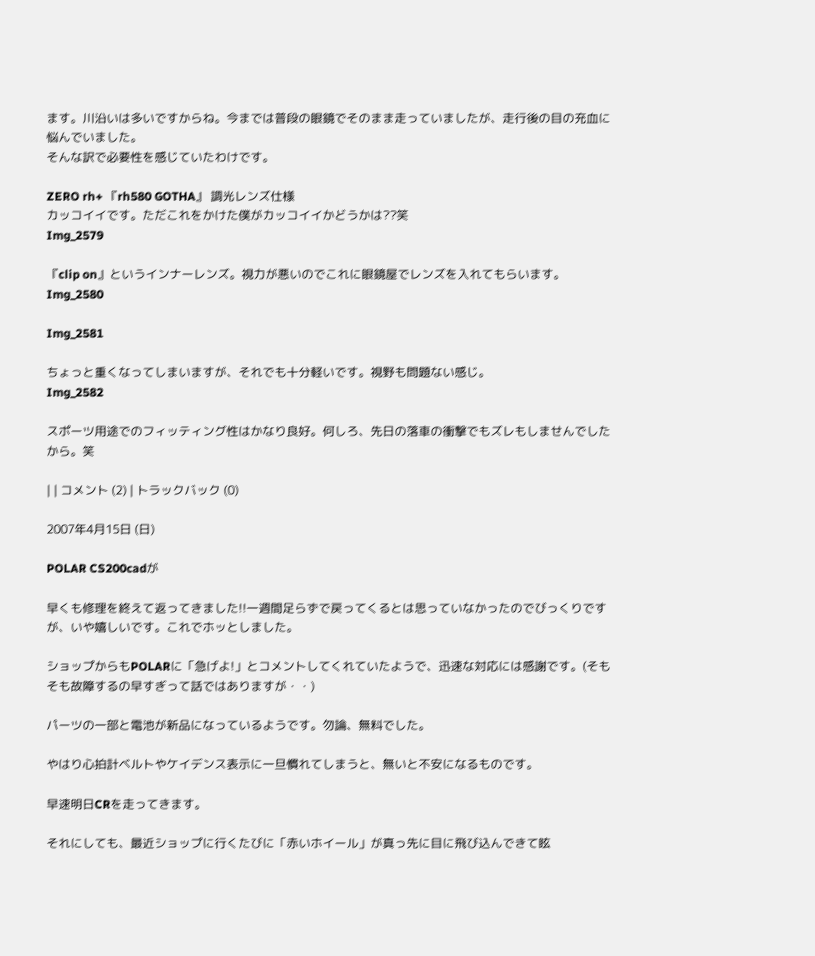ます。川沿いは多いですからね。今までは普段の眼鏡でそのまま走っていましたが、走行後の目の充血に悩んでいました。
そんな訳で必要性を感じていたわけです。

ZERO rh+ 『rh580 GOTHA』 調光レンズ仕様
カッコイイです。ただこれをかけた僕がカッコイイかどうかは??笑
Img_2579

『clip on』というインナーレンズ。視力が悪いのでこれに眼鏡屋でレンズを入れてもらいます。
Img_2580

Img_2581

ちょっと重くなってしまいますが、それでも十分軽いです。視野も問題ない感じ。
Img_2582

スポーツ用途でのフィッティング性はかなり良好。何しろ、先日の落車の衝撃でもズレもしませんでしたから。笑

| | コメント (2) | トラックバック (0)

2007年4月15日 (日)

POLAR CS200cadが

早くも修理を終えて返ってきました!!一週間足らずで戻ってくるとは思っていなかったのでびっくりですが、いや嬉しいです。これでホッとしました。

ショップからもPOLARに「急げよ!」とコメントしてくれていたようで、迅速な対応には感謝です。(そもそも故障するの早すぎって話ではありますが・・)

パーツの一部と電池が新品になっているようです。勿論、無料でした。

やはり心拍計ベルトやケイデンス表示に一旦慣れてしまうと、無いと不安になるものです。

早速明日CRを走ってきます。

それにしても、最近ショップに行くたびに「赤いホイール」が真っ先に目に飛び込んできて眩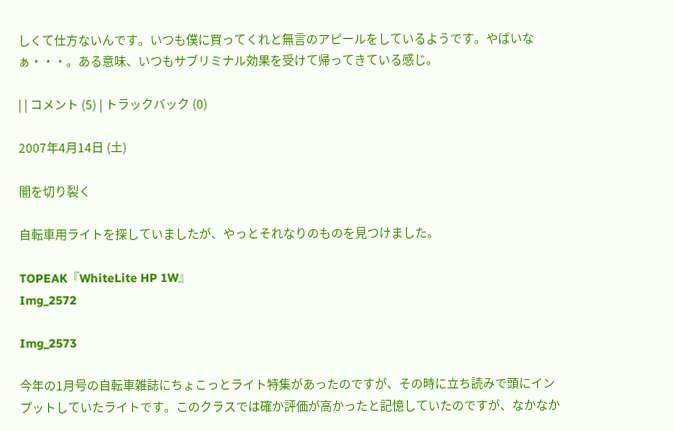しくて仕方ないんです。いつも僕に買ってくれと無言のアピールをしているようです。やばいなぁ・・・。ある意味、いつもサブリミナル効果を受けて帰ってきている感じ。

| | コメント (5) | トラックバック (0)

2007年4月14日 (土)

闇を切り裂く

自転車用ライトを探していましたが、やっとそれなりのものを見つけました。

TOPEAK『WhiteLite HP 1W』
Img_2572

Img_2573

今年の1月号の自転車雑誌にちょこっとライト特集があったのですが、その時に立ち読みで頭にインプットしていたライトです。このクラスでは確か評価が高かったと記憶していたのですが、なかなか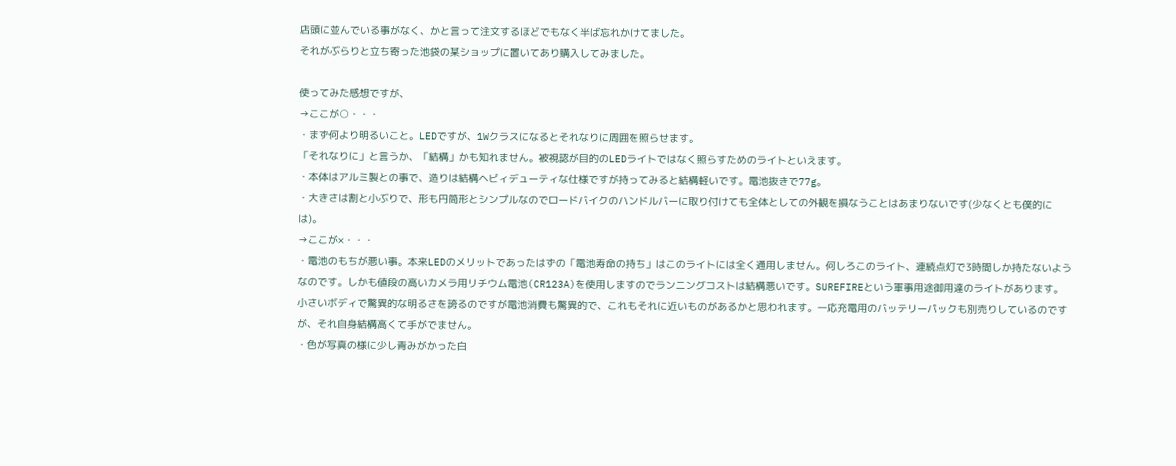店頭に並んでいる事がなく、かと言って注文するほどでもなく半ば忘れかけてました。
それがぶらりと立ち寄った池袋の某ショップに置いてあり購入してみました。

使ってみた感想ですが、
→ここが○・・・
・まず何より明るいこと。LEDですが、1Wクラスになるとそれなりに周囲を照らせます。
「それなりに」と言うか、「結構」かも知れません。被視認が目的のLEDライトではなく照らすためのライトといえます。
・本体はアルミ製との事で、造りは結構ヘビィデューティな仕様ですが持ってみると結構軽いです。電池抜きで77g。
・大きさは割と小ぶりで、形も円筒形とシンプルなのでロードバイクのハンドルバーに取り付けても全体としての外観を損なうことはあまりないです(少なくとも僕的には)。
→ここが×・・・
・電池のもちが悪い事。本来LEDのメリットであったはずの「電池寿命の持ち」はこのライトには全く通用しません。何しろこのライト、連続点灯で3時間しか持たないようなのです。しかも値段の高いカメラ用リチウム電池(CR123A)を使用しますのでランニングコストは結構悪いです。SUREFIREという軍事用途御用達のライトがあります。小さいボディで驚異的な明るさを誇るのですが電池消費も驚異的で、これもそれに近いものがあるかと思われます。一応充電用のバッテリーパックも別売りしているのですが、それ自身結構高くて手がでません。
・色が写真の様に少し青みがかった白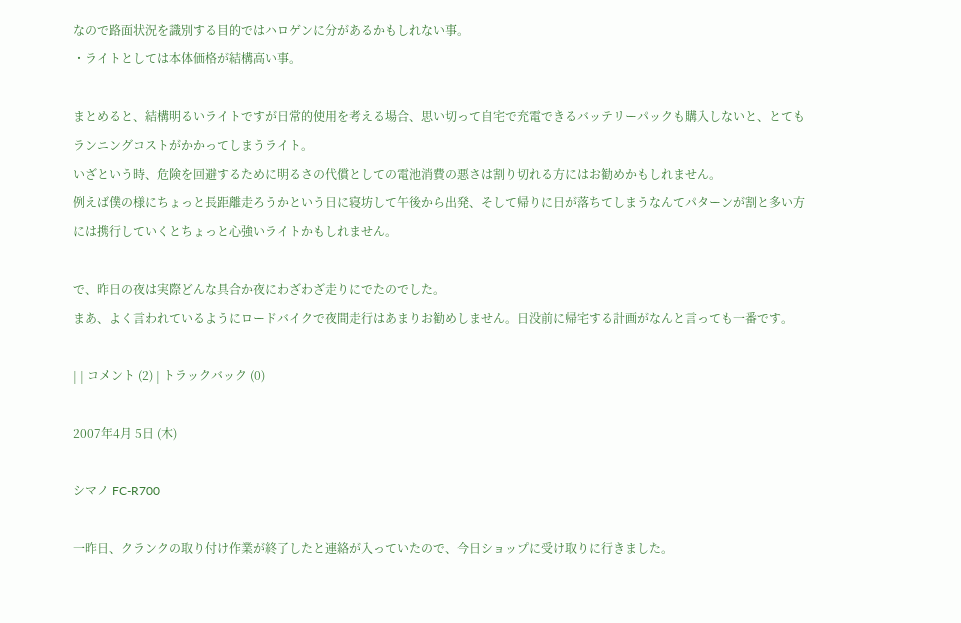なので路面状況を識別する目的ではハロゲンに分があるかもしれない事。
・ライトとしては本体価格が結構高い事。

まとめると、結構明るいライトですが日常的使用を考える場合、思い切って自宅で充電できるバッテリーパックも購入しないと、とてもランニングコストがかかってしまうライト。
いざという時、危険を回避するために明るさの代償としての電池消費の悪さは割り切れる方にはお勧めかもしれません。
例えば僕の様にちょっと長距離走ろうかという日に寝坊して午後から出発、そして帰りに日が落ちてしまうなんてパターンが割と多い方には携行していくとちょっと心強いライトかもしれません。

で、昨日の夜は実際どんな具合か夜にわざわざ走りにでたのでした。
まあ、よく言われているようにロードバイクで夜間走行はあまりお勧めしません。日没前に帰宅する計画がなんと言っても一番です。

| | コメント (2) | トラックバック (0)

2007年4月 5日 (木)

シマノ FC-R700

一昨日、クランクの取り付け作業が終了したと連絡が入っていたので、今日ショップに受け取りに行きました。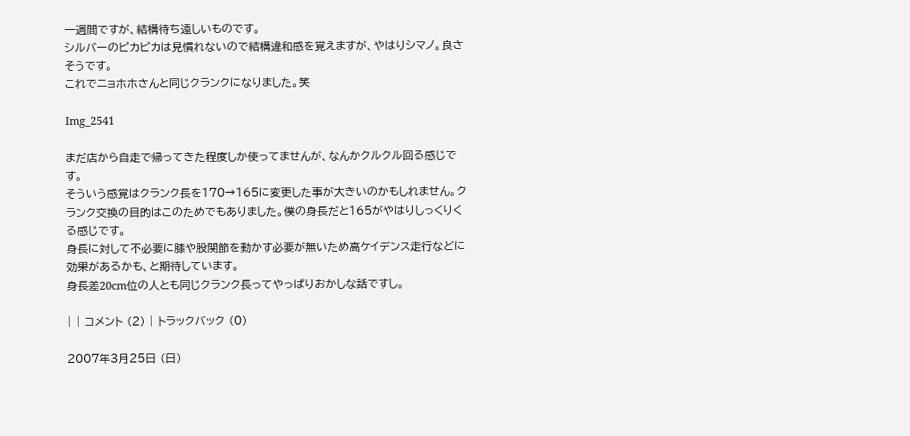一週間ですが、結構待ち遠しいものです。
シルバーのピカピカは見慣れないので結構違和感を覚えますが、やはりシマノ。良さそうです。
これでニョホホさんと同じクランクになりました。笑

Img_2541

まだ店から自走で帰ってきた程度しか使ってませんが、なんかクルクル回る感じです。
そういう感覚はクランク長を170→165に変更した事が大きいのかもしれません。クランク交換の目的はこのためでもありました。僕の身長だと165がやはりしっくりくる感じです。
身長に対して不必要に膝や股関節を動かす必要が無いため高ケイデンス走行などに効果があるかも、と期待しています。
身長差20cm位の人とも同じクランク長ってやっぱりおかしな話ですし。

| | コメント (2) | トラックバック (0)

2007年3月25日 (日)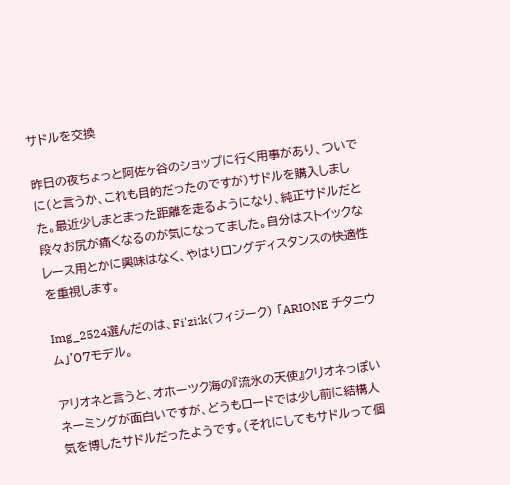サドルを交換

昨日の夜ちょっと阿佐ヶ谷のショップに行く用事があり、ついでに(と言うか、これも目的だったのですが)サドルを購入しました。最近少しまとまった距離を走るようになり、純正サドルだと段々お尻が痛くなるのが気になってました。自分はストイックなレース用とかに興味はなく、やはりロングディスタンスの快適性を重視します。

Img_2524選んだのは、Fi'zi:k(フィジーク) 「ARIONE チタニウム」'07モデル。

アリオネと言うと、オホーツク海の『流氷の天使』クリオネっぽいネーミングが面白いですが、どうもロードでは少し前に結構人気を博したサドルだったようです。(それにしてもサドルって個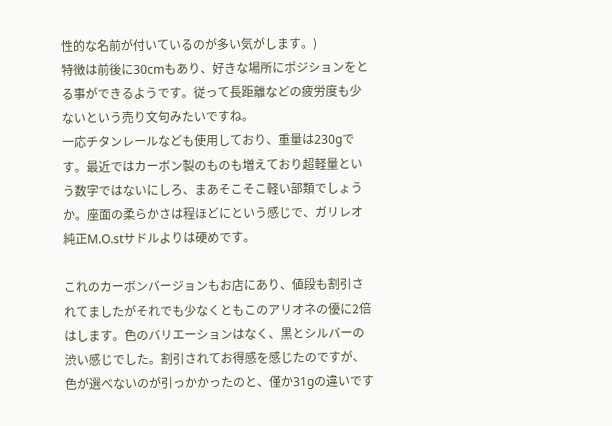性的な名前が付いているのが多い気がします。)
特徴は前後に30cmもあり、好きな場所にポジションをとる事ができるようです。従って長距離などの疲労度も少ないという売り文句みたいですね。
一応チタンレールなども使用しており、重量は230gです。最近ではカーボン製のものも増えており超軽量という数字ではないにしろ、まあそこそこ軽い部類でしょうか。座面の柔らかさは程ほどにという感じで、ガリレオ純正M.O.stサドルよりは硬めです。

これのカーボンバージョンもお店にあり、値段も割引されてましたがそれでも少なくともこのアリオネの優に2倍はします。色のバリエーションはなく、黒とシルバーの渋い感じでした。割引されてお得感を感じたのですが、色が選べないのが引っかかったのと、僅か31gの違いです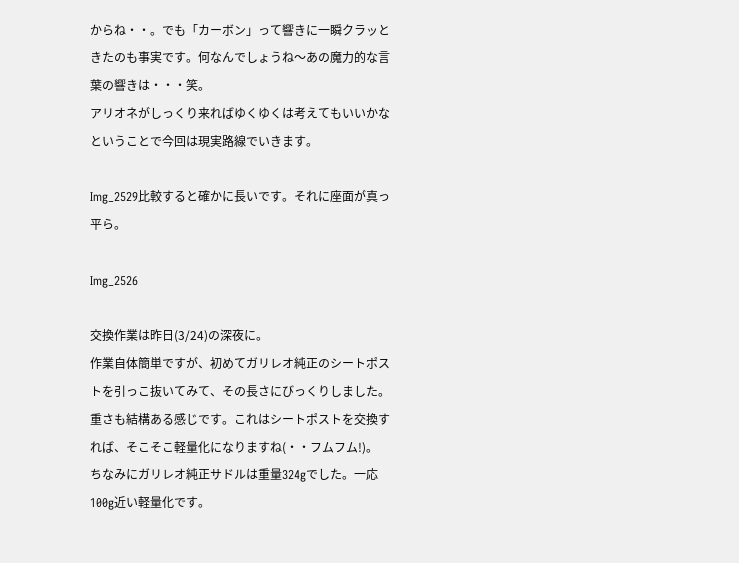からね・・。でも「カーボン」って響きに一瞬クラッときたのも事実です。何なんでしょうね〜あの魔力的な言葉の響きは・・・笑。
アリオネがしっくり来ればゆくゆくは考えてもいいかなということで今回は現実路線でいきます。

Img_2529比較すると確かに長いです。それに座面が真っ平ら。

Img_2526

交換作業は昨日(3/24)の深夜に。
作業自体簡単ですが、初めてガリレオ純正のシートポストを引っこ抜いてみて、その長さにびっくりしました。重さも結構ある感じです。これはシートポストを交換すれば、そこそこ軽量化になりますね(・・フムフム!)。
ちなみにガリレオ純正サドルは重量324gでした。一応100g近い軽量化です。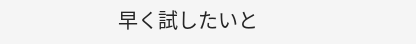早く試したいと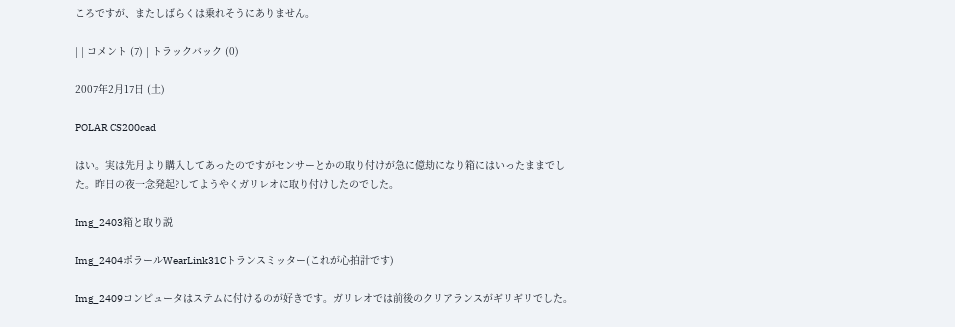ころですが、またしばらくは乗れそうにありません。

| | コメント (7) | トラックバック (0)

2007年2月17日 (土)

POLAR CS200cad

はい。実は先月より購入してあったのですがセンサーとかの取り付けが急に億劫になり箱にはいったままでした。昨日の夜一念発起?してようやくガリレオに取り付けしたのでした。

Img_2403箱と取り説

Img_2404ポラールWearLink31Cトランスミッター(これが心拍計です)

Img_2409コンピュータはステムに付けるのが好きです。ガリレオでは前後のクリアランスがギリギリでした。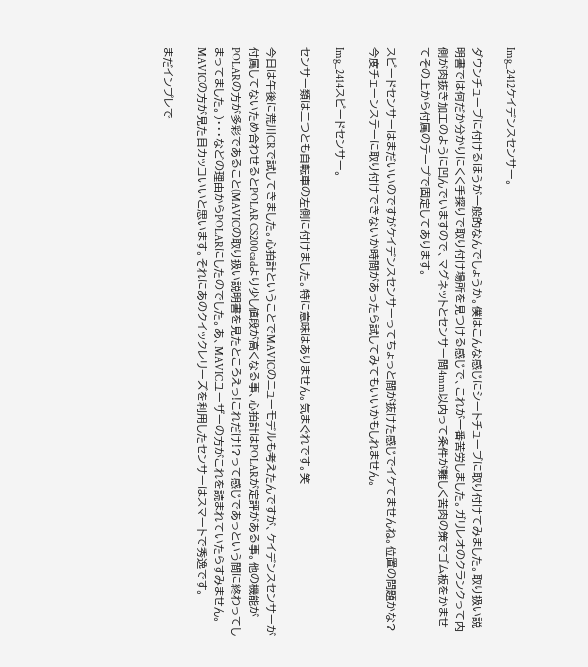Img_2412ケイデンスセンサー。

ダウンチューブに付けるほうが一般的なんでしょうか。僕はこんな感じにシートチューブに取り付けてみました。取り扱い説明書では何だか分かりにくく手探りで取り付け場所を見つける感じで、これが一番苦労しました。ガリレオのクランクって内側が肉抜き加工のように凹んでいますので、マグネットとセンサー間4mm以内って条件が難しく苦肉の策でゴム板をかませてその上から付属のテープで固定してあります。

スピードセンサーはまだいいのですがケイデンスセンサーってちょっと間が抜けた感じでイケてませんね。位置の問題かな?今度チェーンステーに取り付けできないか時間があったら試してみてもいいかもしれません。

Img_2414スピードセンサー。

センサー類は二つとも自転車の左側に付けました。特に意味はありません。気まぐれです。笑

今日は午後に荒川CRで試してきました。心拍計ということでMAVICのニューモデルも考えたんですが、ケイデンスセンサーが付属してないため合わせるとPOLAR CS200cadより少し値段が高くなる事、心拍計はPOLARが定評がある事。他の機能がPOLARの方が多彩であること(MAVICの取り扱い説明書を見たところえっ!これだけ!?って感じであっという間に終わってしまってました。)・・・などの理由からPOLARにしたのでした。あ、MAVICユーザーの方がこれを読まれていたらすみません。MAVICの方が見た目カッコいいと思います。それにあのクイックレリーズを利用したセンサーはスマートで秀逸です。

まだインプレで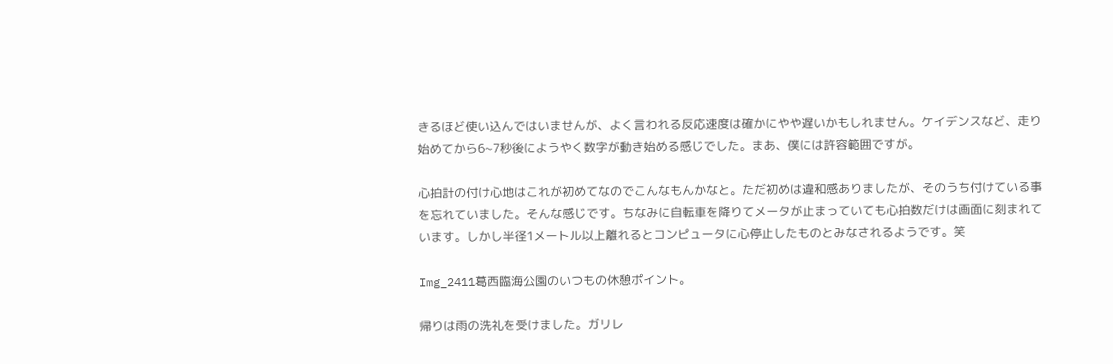きるほど使い込んではいませんが、よく言われる反応速度は確かにやや遅いかもしれません。ケイデンスなど、走り始めてから6~7秒後にようやく数字が動き始める感じでした。まあ、僕には許容範囲ですが。

心拍計の付け心地はこれが初めてなのでこんなもんかなと。ただ初めは違和感ありましたが、そのうち付けている事を忘れていました。そんな感じです。ちなみに自転車を降りてメータが止まっていても心拍数だけは画面に刻まれています。しかし半径1メートル以上離れるとコンピュータに心停止したものとみなされるようです。笑

Img_2411葛西臨海公園のいつもの休憩ポイント。

帰りは雨の洗礼を受けました。ガリレ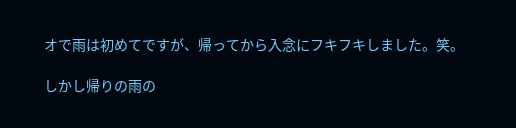オで雨は初めてですが、帰ってから入念にフキフキしました。笑。

しかし帰りの雨の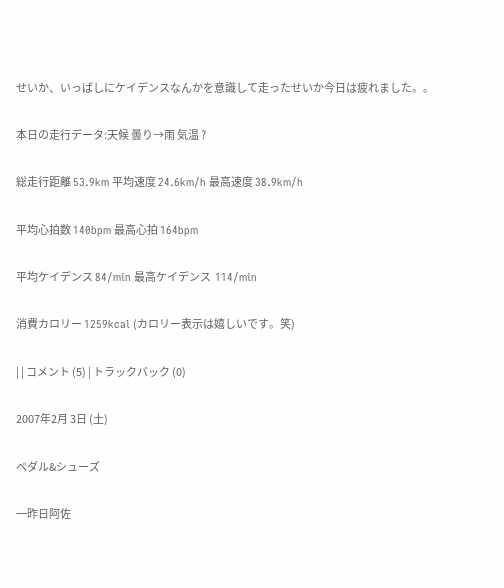せいか、いっぱしにケイデンスなんかを意識して走ったせいか今日は疲れました。。

本日の走行データ:天候 曇り→雨 気温 ?

総走行距離 53.9km 平均速度 24.6km/h 最高速度 38.9km/h

平均心拍数 140bpm 最高心拍 164bpm

平均ケイデンス 84/min 最高ケイデンス  114/min

消費カロリー 1259kcal (カロリー表示は嬉しいです。笑)

| | コメント (5) | トラックバック (0)

2007年2月 3日 (土)

ペダル&シューズ

一昨日阿佐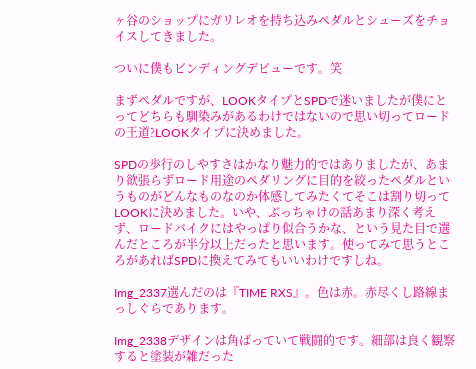ヶ谷のショップにガリレオを持ち込みペダルとシューズをチョイスしてきました。

ついに僕もビンディングデビューです。笑

まずペダルですが、LOOKタイプとSPDで迷いましたが僕にとってどちらも馴染みがあるわけではないので思い切ってロードの王道?LOOKタイプに決めました。

SPDの歩行のしやすさはかなり魅力的ではありましたが、あまり欲張らずロード用途のペダリングに目的を絞ったペダルというものがどんなものなのか体感してみたくてそこは割り切ってLOOKに決めました。いや、ぶっちゃけの話あまり深く考えず、ロードバイクにはやっぱり似合うかな、という見た目で選んだところが半分以上だったと思います。使ってみて思うところがあればSPDに換えてみてもいいわけですしね。

Img_2337選んだのは『TIME RXS』。色は赤。赤尽くし路線まっしぐらであります。

Img_2338デザインは角ばっていて戦闘的です。細部は良く観察すると塗装が雑だった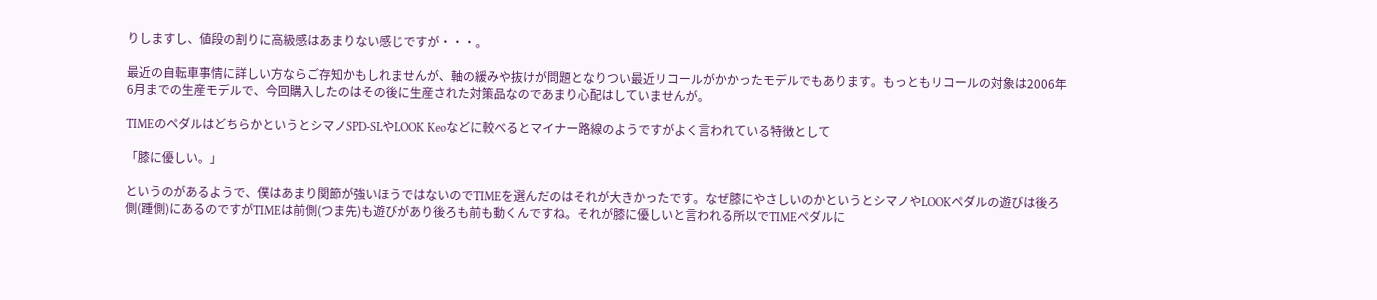りしますし、値段の割りに高級感はあまりない感じですが・・・。

最近の自転車事情に詳しい方ならご存知かもしれませんが、軸の緩みや抜けが問題となりつい最近リコールがかかったモデルでもあります。もっともリコールの対象は2006年6月までの生産モデルで、今回購入したのはその後に生産された対策品なのであまり心配はしていませんが。

TIMEのペダルはどちらかというとシマノSPD-SLやLOOK Keoなどに較べるとマイナー路線のようですがよく言われている特徴として

「膝に優しい。」

というのがあるようで、僕はあまり関節が強いほうではないのでTIMEを選んだのはそれが大きかったです。なぜ膝にやさしいのかというとシマノやLOOKペダルの遊びは後ろ側(踵側)にあるのですがTIMEは前側(つま先)も遊びがあり後ろも前も動くんですね。それが膝に優しいと言われる所以でTIMEペダルに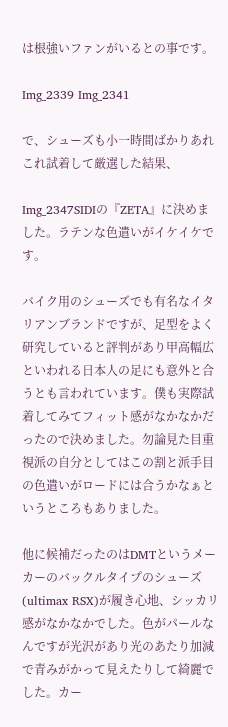は根強いファンがいるとの事です。

Img_2339 Img_2341

で、シューズも小一時間ばかりあれこれ試着して厳選した結果、

Img_2347SIDIの『ZETA』に決めました。ラテンな色遣いがイケイケです。

バイク用のシューズでも有名なイタリアンブランドですが、足型をよく研究していると評判があり甲高幅広といわれる日本人の足にも意外と合うとも言われています。僕も実際試着してみてフィット感がなかなかだったので決めました。勿論見た目重視派の自分としてはこの割と派手目の色遣いがロードには合うかなぁというところもありました。

他に候補だったのはDMTというメーカーのバックルタイプのシューズ(ultimax RSX)が履き心地、シッカリ感がなかなかでした。色がパールなんですが光沢があり光のあたり加減で青みがかって見えたりして綺麗でした。カー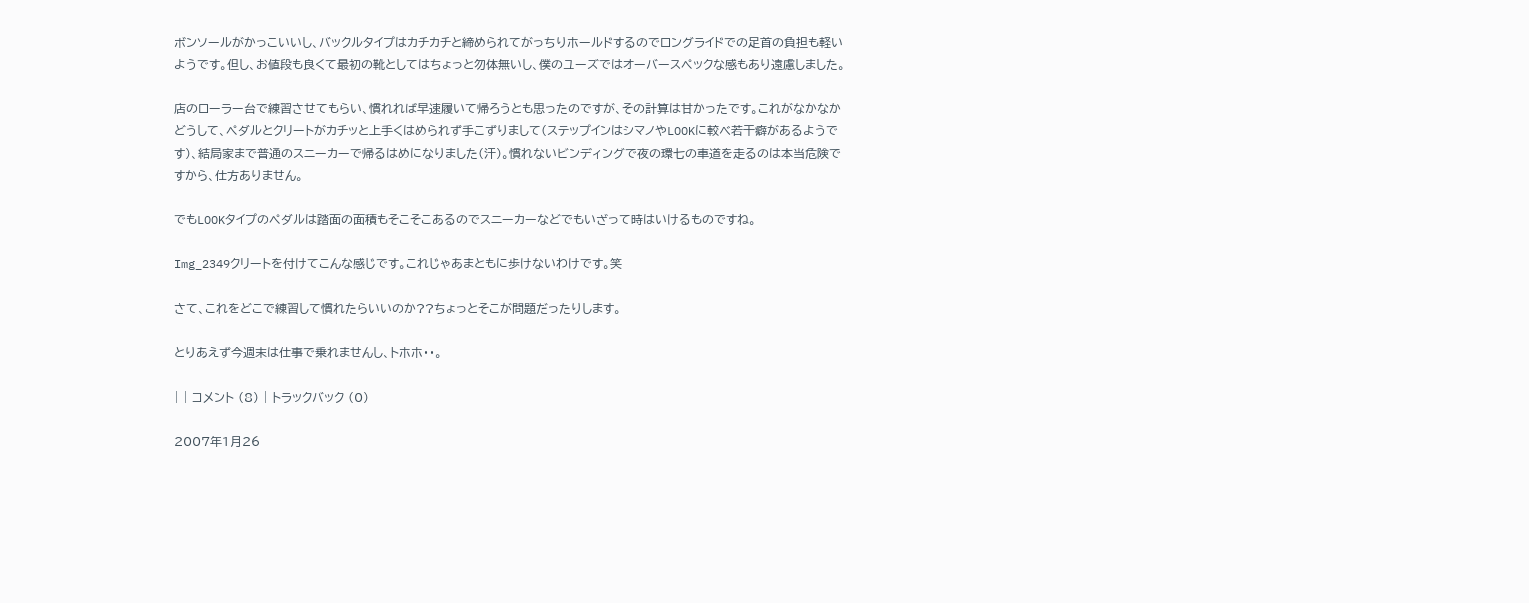ボンソールがかっこいいし、バックルタイプはカチカチと締められてがっちりホールドするのでロングライドでの足首の負担も軽いようです。但し、お値段も良くて最初の靴としてはちょっと勿体無いし、僕のユーズではオーバースペックな感もあり遠慮しました。

店のローラー台で練習させてもらい、慣れれば早速履いて帰ろうとも思ったのですが、その計算は甘かったです。これがなかなかどうして、ペダルとクリートがカチッと上手くはめられず手こずりまして(ステップインはシマノやLOOKに較べ若干癖があるようです)、結局家まで普通のスニーカーで帰るはめになりました(汗)。慣れないビンディングで夜の環七の車道を走るのは本当危険ですから、仕方ありません。

でもLOOKタイプのペダルは踏面の面積もそこそこあるのでスニーカーなどでもいざって時はいけるものですね。

Img_2349クリートを付けてこんな感じです。これじゃあまともに歩けないわけです。笑

さて、これをどこで練習して慣れたらいいのか??ちょっとそこが問題だったりします。

とりあえず今週末は仕事で乗れませんし、トホホ・・。

| | コメント (8) | トラックバック (0)

2007年1月26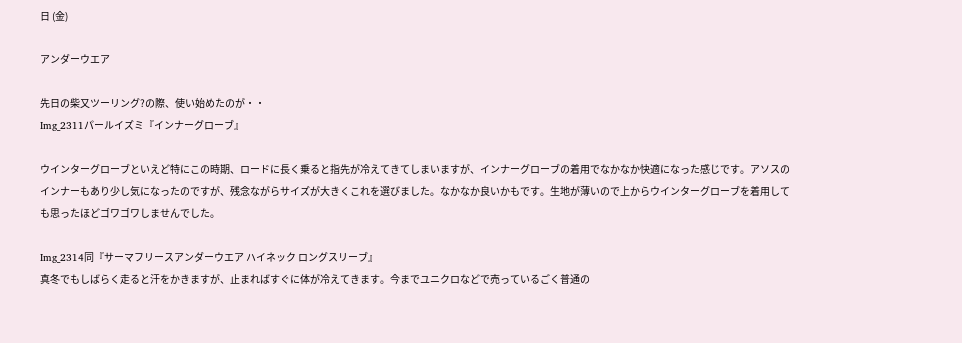日 (金)

アンダーウエア

先日の柴又ツーリング?の際、使い始めたのが・・
Img_2311パールイズミ『インナーグローブ』

ウインターグローブといえど特にこの時期、ロードに長く乗ると指先が冷えてきてしまいますが、インナーグローブの着用でなかなか快適になった感じです。アソスのインナーもあり少し気になったのですが、残念ながらサイズが大きくこれを選びました。なかなか良いかもです。生地が薄いので上からウインターグローブを着用しても思ったほどゴワゴワしませんでした。

Img_2314同『サーマフリースアンダーウエア ハイネック ロングスリーブ』
真冬でもしばらく走ると汗をかきますが、止まればすぐに体が冷えてきます。今までユニクロなどで売っているごく普通の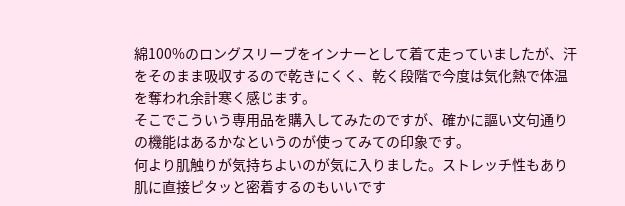綿100%のロングスリーブをインナーとして着て走っていましたが、汗をそのまま吸収するので乾きにくく、乾く段階で今度は気化熱で体温を奪われ余計寒く感じます。
そこでこういう専用品を購入してみたのですが、確かに謳い文句通りの機能はあるかなというのが使ってみての印象です。
何より肌触りが気持ちよいのが気に入りました。ストレッチ性もあり肌に直接ピタッと密着するのもいいです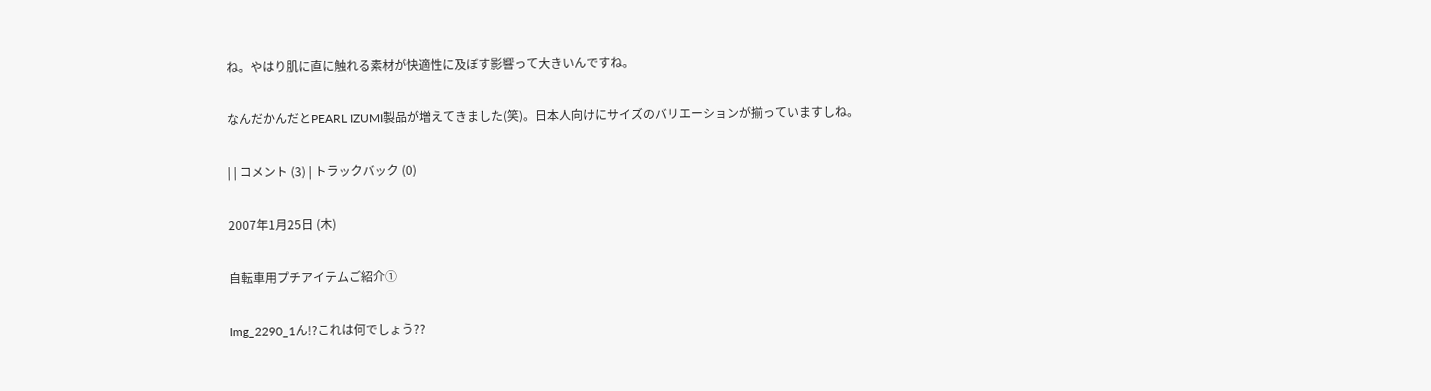ね。やはり肌に直に触れる素材が快適性に及ぼす影響って大きいんですね。

なんだかんだとPEARL IZUMI製品が増えてきました(笑)。日本人向けにサイズのバリエーションが揃っていますしね。

| | コメント (3) | トラックバック (0)

2007年1月25日 (木)

自転車用プチアイテムご紹介①

Img_2290_1ん!?これは何でしょう??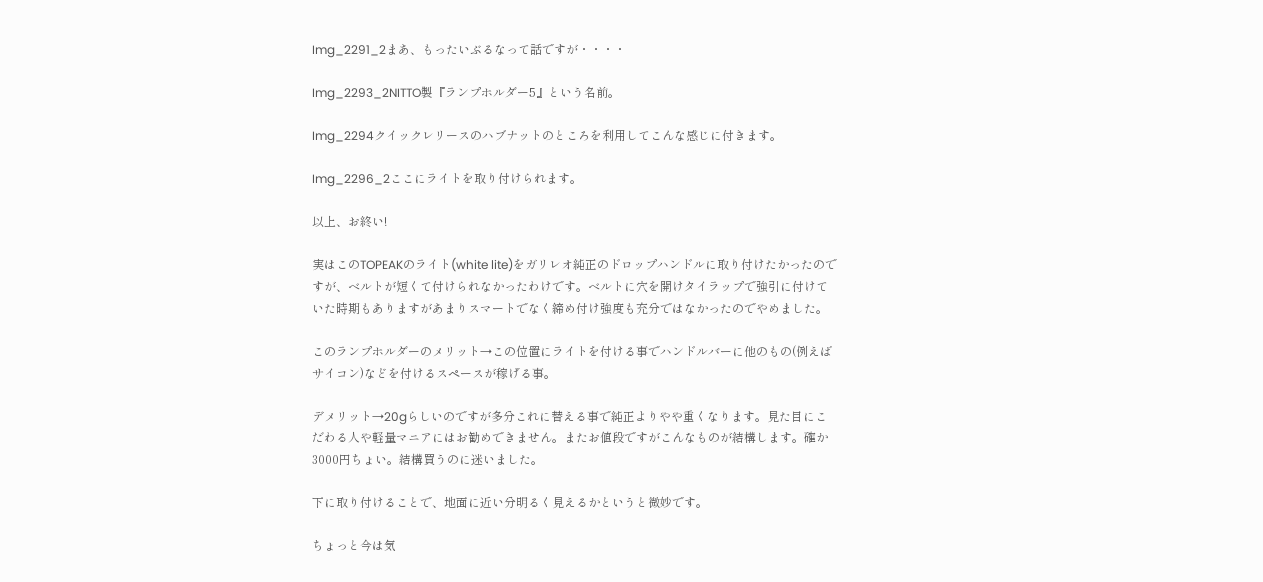Img_2291_2まあ、もったいぶるなって話ですが・・・・

Img_2293_2NITTO製『ランプホルダー5』という名前。

Img_2294クイックレリースのハブナットのところを利用してこんな感じに付きます。

Img_2296_2ここにライトを取り付けられます。

以上、お終い!

実はこのTOPEAKのライト(white lite)をガリレオ純正のドロップハンドルに取り付けたかったのですが、ベルトが短くて付けられなかったわけです。ベルトに穴を開けタイラップで強引に付けていた時期もありますがあまりスマートでなく締め付け強度も充分ではなかったのでやめました。

このランプホルダーのメリット→この位置にライトを付ける事でハンドルバーに他のもの(例えばサイコン)などを付けるスペースが稼げる事。

デメリット→20gらしいのですが多分これに替える事で純正よりやや重くなります。見た目にこだわる人や軽量マニアにはお勧めできません。またお値段ですがこんなものが結構します。確か3000円ちょい。結構買うのに迷いました。

下に取り付けることで、地面に近い分明るく見えるかというと微妙です。

ちょっと今は気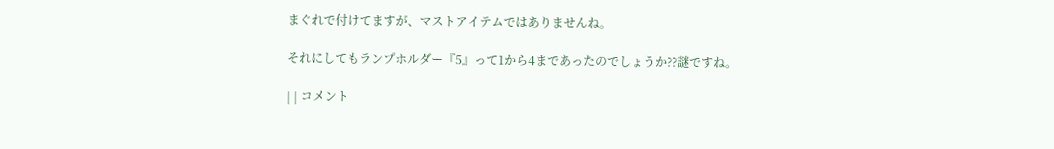まぐれで付けてますが、マストアイテムではありませんね。

それにしてもランプホルダー『5』って1から4まであったのでしょうか??謎ですね。

| | コメント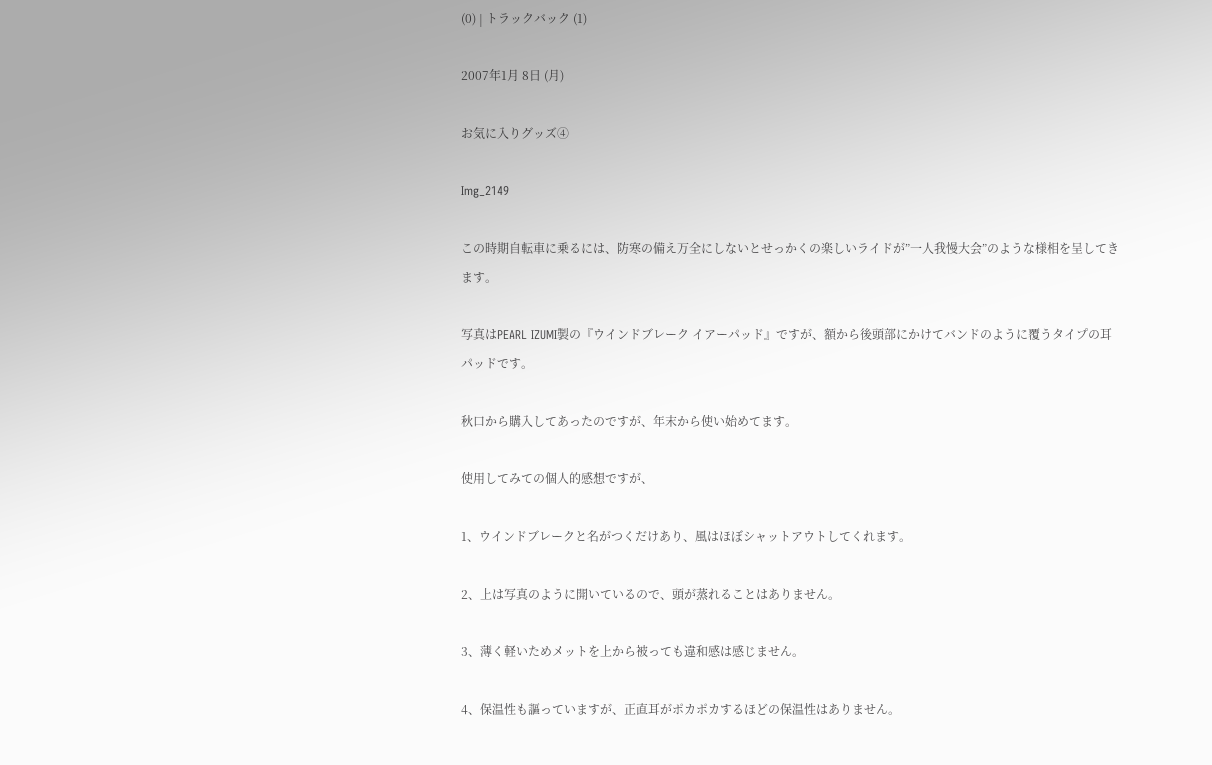(0) | トラックバック (1)

2007年1月 8日 (月)

お気に入りグッズ④

Img_2149

この時期自転車に乗るには、防寒の備え万全にしないとせっかくの楽しいライドが”一人我慢大会”のような様相を呈してきます。

写真はPEARL IZUMI製の『ウインドブレーク イアーパッド』ですが、額から後頭部にかけてバンドのように覆うタイプの耳パッドです。

秋口から購入してあったのですが、年末から使い始めてます。

使用してみての個人的感想ですが、

1、ウインドブレークと名がつくだけあり、風はほぼシャットアウトしてくれます。

2、上は写真のように開いているので、頭が蒸れることはありません。

3、薄く軽いためメットを上から被っても違和感は感じません。

4、保温性も謳っていますが、正直耳がポカポカするほどの保温性はありません。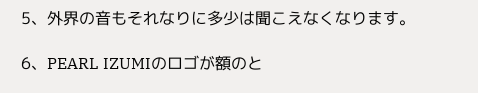5、外界の音もそれなりに多少は聞こえなくなります。

6、PEARL IZUMIのロゴが額のと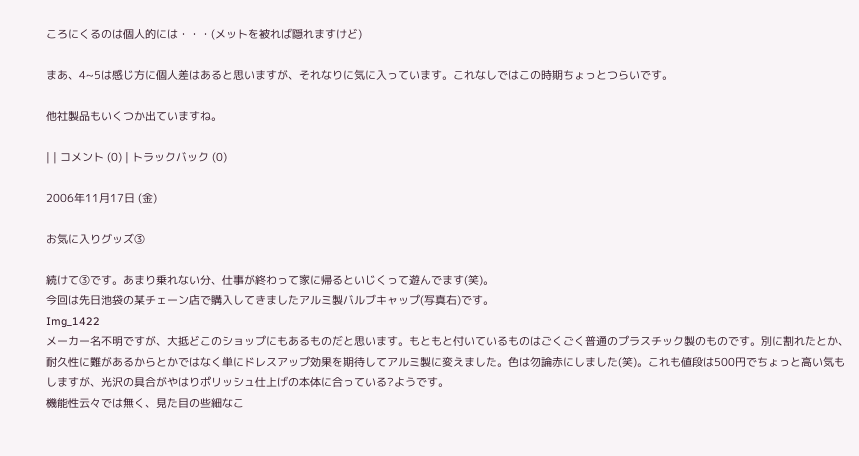ころにくるのは個人的には・・・(メットを被れば隠れますけど)

まあ、4~5は感じ方に個人差はあると思いますが、それなりに気に入っています。これなしではこの時期ちょっとつらいです。

他社製品もいくつか出ていますね。

| | コメント (0) | トラックバック (0)

2006年11月17日 (金)

お気に入りグッズ③

続けて③です。あまり乗れない分、仕事が終わって家に帰るといじくって遊んでます(笑)。
今回は先日池袋の某チェーン店で購入してきましたアルミ製バルブキャップ(写真右)です。
Img_1422
メーカー名不明ですが、大抵どこのショップにもあるものだと思います。もともと付いているものはごくごく普通のプラスチック製のものです。別に割れたとか、耐久性に難があるからとかではなく単にドレスアップ効果を期待してアルミ製に変えました。色は勿論赤にしました(笑)。これも値段は500円でちょっと高い気もしますが、光沢の具合がやはりポリッシュ仕上げの本体に合っている?ようです。
機能性云々では無く、見た目の些細なこ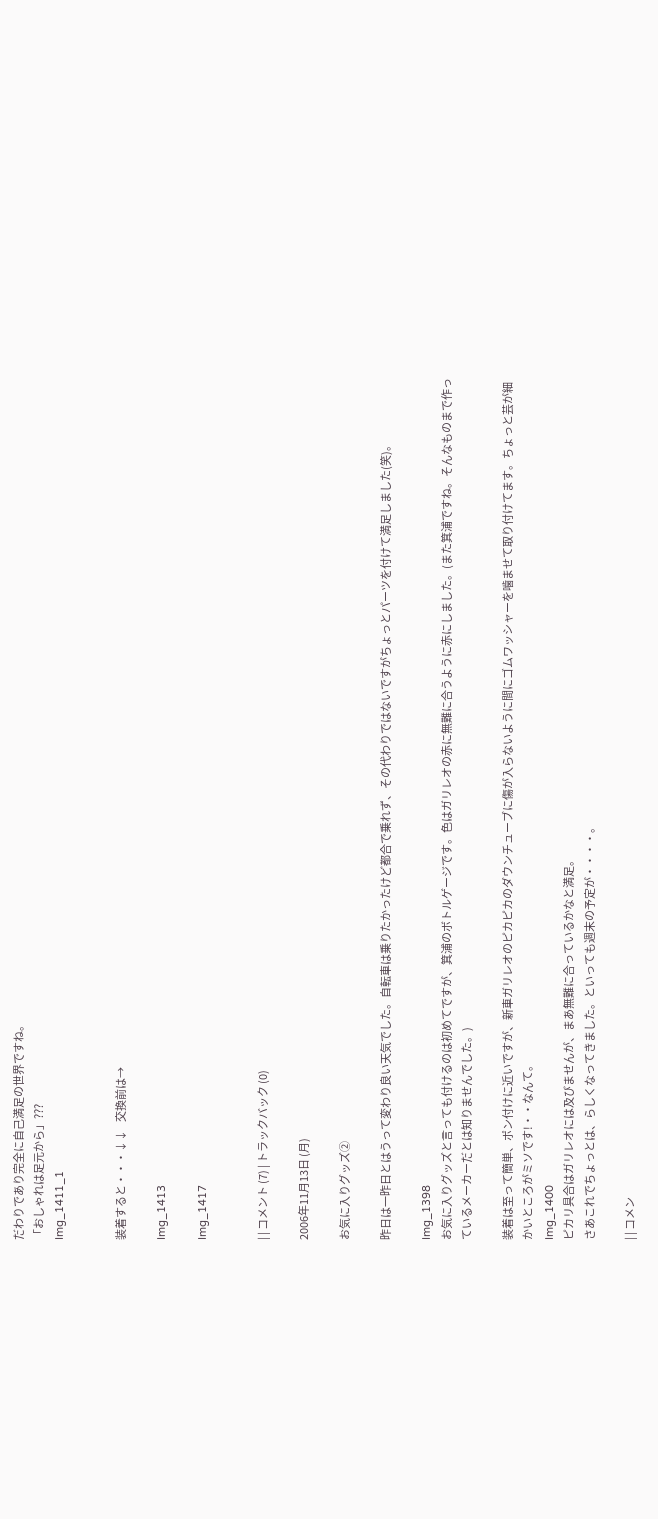だわりであり完全に自己満足の世界ですね。
「おしゃれは足元から」???
Img_1411_1


装着すると・・・↓↓    交換前は→

Img_1413

Img_1417


| | コメント (7) | トラックバック (0)

2006年11月13日 (月)

お気に入りグッズ②

昨日は一昨日とはうって変わり良い天気でした。自転車は乗りたかったけど都合で乗れず、その代わりではないですがちょっとパーツを付けて満足しました(笑)。

Img_1398
お気に入りグッズと言っても付けるのは初めてですが、箕浦のボトルゲージです。色はガリレオの赤に無難に合うように赤にしました。(また箕浦ですね。そんなものまで作っているメーカーだとは知りませんでした。)

装着は至って簡単、ポン付けに近いですが、新車ガリレオのピカピカのダウンチューブに傷が入らないように間にゴムワッシャーを噛ませて取り付けてます。ちょっと芸が細かいところがミソです!・・なんて。
Img_1400
ピカリ具合はガリレオには及びませんが、まあ無難に合っているかなと満足。
さあこれでちょっとは、らしくなってきました。といっても週末の予定が・・・・。

| | コメン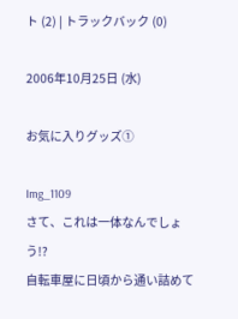ト (2) | トラックバック (0)

2006年10月25日 (水)

お気に入りグッズ①

Img_1109
さて、これは一体なんでしょう!?
自転車屋に日頃から通い詰めて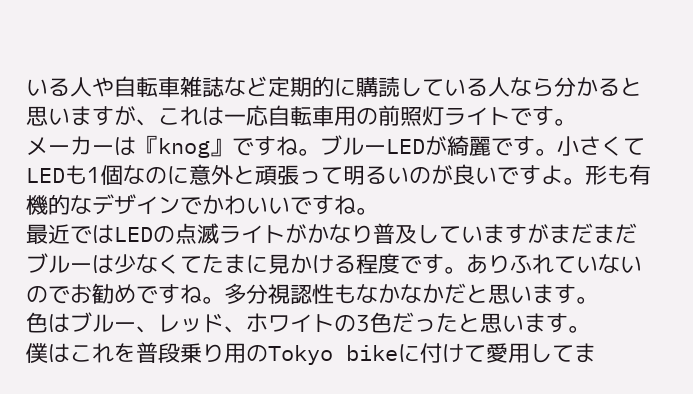いる人や自転車雑誌など定期的に購読している人なら分かると思いますが、これは一応自転車用の前照灯ライトです。
メーカーは『knog』ですね。ブルーLEDが綺麗です。小さくてLEDも1個なのに意外と頑張って明るいのが良いですよ。形も有機的なデザインでかわいいですね。
最近ではLEDの点滅ライトがかなり普及していますがまだまだブルーは少なくてたまに見かける程度です。ありふれていないのでお勧めですね。多分視認性もなかなかだと思います。
色はブルー、レッド、ホワイトの3色だったと思います。
僕はこれを普段乗り用のTokyo bikeに付けて愛用してま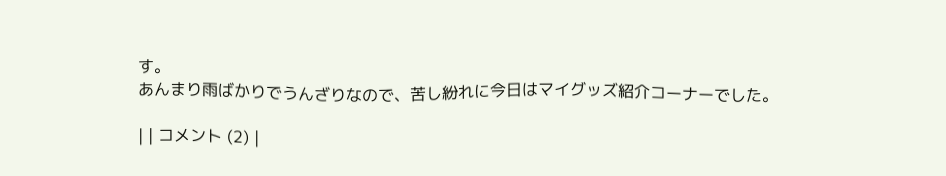す。
あんまり雨ばかりでうんざりなので、苦し紛れに今日はマイグッズ紹介コーナーでした。

| | コメント (2) |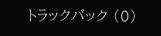トラックバック (0)